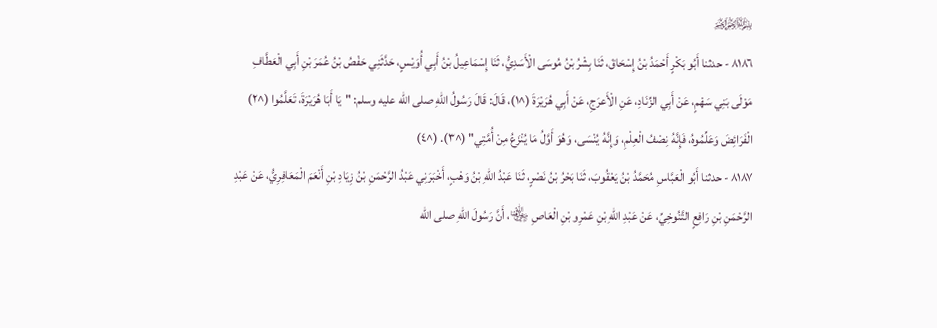﷽
٨١٨٦ - حدثنا أَبُو بَكْرٍ أَحْمَدُ بْنُ إِسْحَاقَ، ثَنَا بِشْرُ بْنُ مُوسَى الْأَسَدِيُّ، ثَنَا إِسْمَاعِيلُ بْنُ أَبِي أُوَيْسٍ، حَدَّثَنِي حَفْصُ بْنُ عُمَرَ بْنِ أَبِي الْعَطَّافِ مَوْلَى بَنِي سَهْمٍ، عَنْ أَبِي الزِّنَادِ، عَنِ الْأَعرَجِ، عَنْ أَبِي هُرَيْرَةَ (^١)، قَالَ: قَالَ رَسُولُ اللهِ صلى الله عليه وسلم: "يَا أَبَا هُرَيْرَةَ، تَعَلَّمُوا (^٢) الْفَرَائِضَ وَعَلِّمُوهُ، فَإِنَّهُ نِصْفُ الْعِلْمِ، وَإِنَّهُ يُنْسَى، وَهُوَ أَوَّلُ مَا يُنْزَعُ مِنْ أُمَّتِي" (^٣). (^٤)
٨١٨٧ - حدثنا أَبُو الْعَبَّاسِ مُحَمَّدُ بْنُ يَعْقُوبَ، ثَنَا بَحْرُ بْنُ نَصْرٍ، ثَنَا عَبْدُ اللهِ بْنُ وَهْبٍ، أَخْبَرَنِي عَبْدُ الرَّحْمَنِ بْنُ زِيَادِ بْنِ أَنْعَمَ الْمَعَافِرِيُّ، عَنْ عَبْدِ الرَّحْمَنِ بْنِ رَافِعٍ التَّنُوخِيِّ، عَنْ عَبْدِ اللهِ بْنِ عَمْرِو بْنِ الْعَاصِ ﵄، أَنَّ رَسُولَ اللهِ صلى الله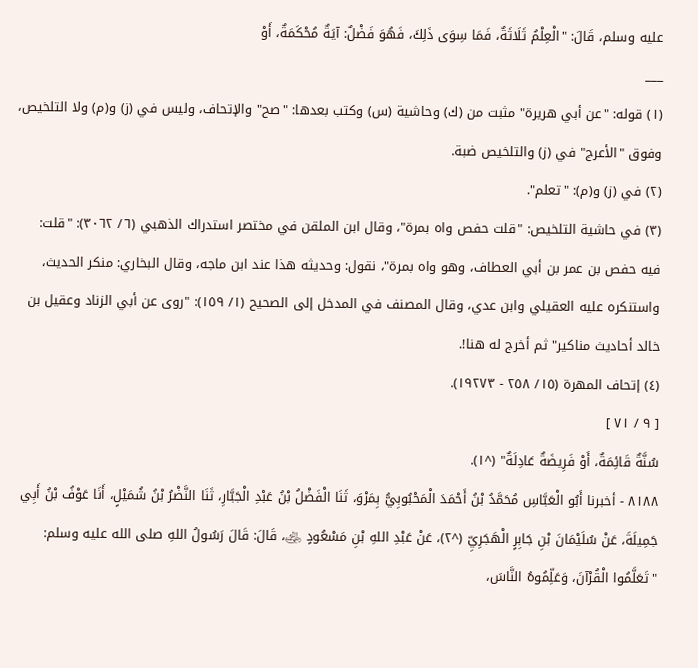عليه وسلم، قَالَ: "الْعِلْمُ ثَلَاثَةٌ، فَمَا سِوَى ذَلِكَ، فَهُوَ فَضْلٌ: آيَةٌ مُحْكَمَةٌ، أَوْ
___
(١) قوله: "عن أبي هريرة" مثبت من (ك) وحاشية (س) وكتب بعدها: "صح" والإتحاف، وليس في (ز) و(م) ولا التلخيص، وفوق "الأعرج" في (ز) والتلخيص ضبة.
(٢) في (ز) و(م): "تعلم".
(٣) في حاشية التلخيص: "قلت حفص واه بمرة"، وقال ابن الملقن في مختصر استدراك الذهبي (٦/ ٣٠٦٢): "قلت: فيه حفص بن عمر بن أبي العطاف، وهو واه بمرة"، نقول: وحديثه هذا عند ابن ماجه، وقال البخاري: منكر الحديث، واستنكره عليه العقيلي وابن عدي، وقال المصنف في المدخل إلى الصحيح (١/ ١٥٩): "روى عن أبي الزناد وعقيل بن خالد أحاديث مناكير" ثم أخرج له هنا!.
(٤) إتحاف المهرة (١٥/ ٢٥٨ - ١٩٢٧٣).
[ ٩ / ٧١ ]
سُنَّةٌ قَائِمَةٌ، أَوْ فَرِيضَةٌ عَادِلَةٌ" (^١).
٨١٨٨ - أخبرنا أَبُو الْعَبَّاسِ مُحَمَّدُ بْنُ أَحْمَدَ الْمَحْبُوبِيُّ بِمَرْوَ، ثَنَا الْفَضْلُ بْنُ عَبْدِ الْجَبَّارِ، ثَنَا النَّضْرُ بْنُ شُمَيْلٍ، أَنَا عَوْفُ بْنُ أَبِي جَمِيلَةَ، عَنْ سُلَيْمَانَ بْنِ جَابِرٍ الْهَجَرِيِّ (^٢)، عَنْ عَبْدِ اللهِ بْنِ مَسْعُودٍ ﵁، قَالَ: قَالَ رَسُولُ اللهِ صلى الله عليه وسلم: "تَعَلَّمُوا الْقُرْآنَ، وَعَلِّمُوهُ النَّاسَ،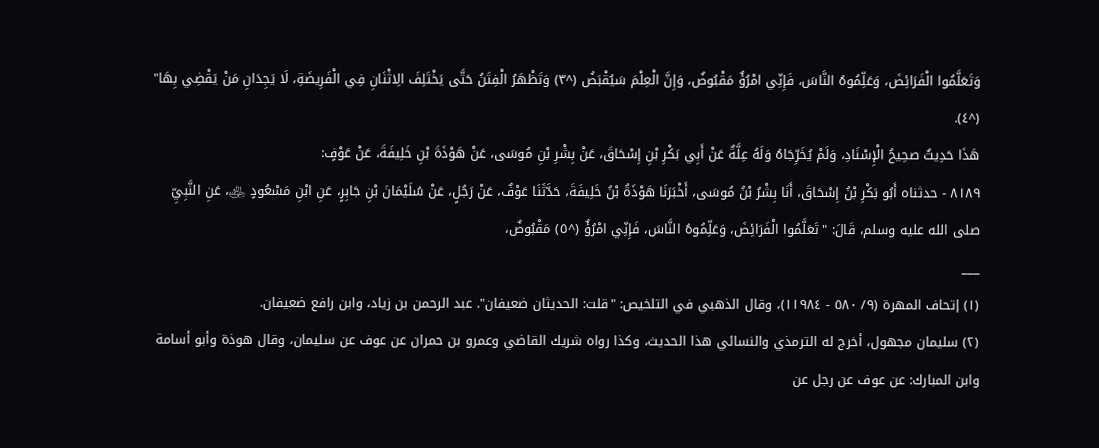وَتَعَلَّمُوا الْفَرَائِضَ، وَعَلِّمُوهُ النَّاسَ، فَإِنِّي امْرُؤٌ مَقْبُوضٌ، وَإِنَّ الْعِلْمَ سَيُقْبَضُ (^٣) وَتَظْهَرُ الْفِتَنُ حَتَّى يَخْتَلِفَ الِاثْنَانِ فِي الْفَرِيضَةِ، لَا يَجِدَانِ مَنْ يَقْضِي بِهَا" (^٤).
هَذَا حَدِيثٌ صحِيحُ الْإِسْنَادِ، وَلَمْ يُخَرِّجَاهُ وَلَهُ عِلَّةٌ عَنْ أَبِي بَكْرِ بْنِ إِسْحَاقَ، عَنْ بِشْرِ بْنِ مُوسَى، عَنْ هَوْذَةَ بْنِ خَلِيفَةَ، عَنْ عَوْفٍ:
٨١٨٩ - حدثناه أَبُو بَكْرِ بْنُ إِسْحَاقَ، أَنَا بِشْرُ بْنُ مُوسَى، أَخْبَرَنَا هَوْذَةُ بْنُ خَلِيفَةَ، حَدَّثَنَا عَوْفٌ، عَنْ رَجُلٍ، عَنْ سُلَيْمَانَ بْنِ جَابِرٍ، عَنِ ابْنِ مَسْعُودٍ ﵁، عَنِ النَّبِيِّ صلى الله عليه وسلم، قَالَ: "تَعَلَّمُوا الْفَرَائِضَ، وَعَلِّمُوهُ النَّاسَ، فَإِنِّي امْرُؤٌ (^٥) مَقْبُوضٌ،
___
(١) إتحاف المهرة (٩/ ٥٨٠ - ١١٩٨٤)، وقال الذهبي في التلخيص: "قلت: الحديثان ضعيفان". عبد الرحمن بن زياد، وابن رافع ضعيفان.
(٢) سليمان مجهول، أخرج له الترمذي والنسائي هذا الحديث، وكذا رواه شريك القاضي وعمرو بن حمران عن عوف عن سليمان، وقال هوذة وأبو أسامة وابن المبارك: عن عوف عن رجل عن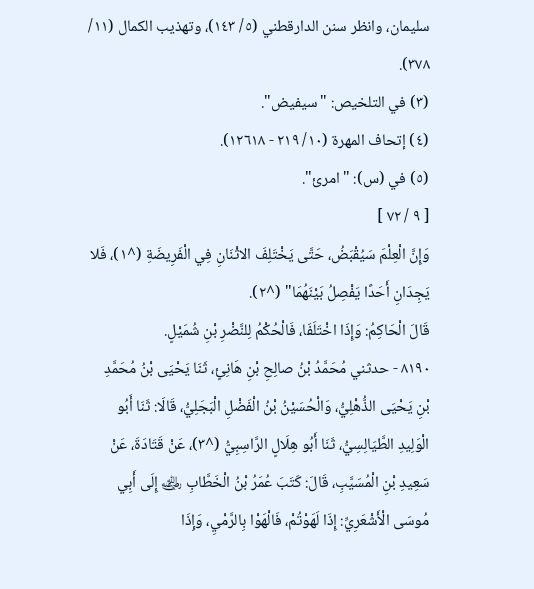سليمان، وانظر سنن الدارقطني (٥/ ١٤٣)، وتهذيب الكمال (١١/ ٣٧٨).
(٣) في التلخيص: "سيفيض".
(٤) إتحاف المهرة (١٠/ ٢١٩ - ١٢٦١٨).
(٥) في (س): "امرئ".
[ ٩ / ٧٢ ]
وَإِنَّ الْعِلْمَ سَيُقْبَضُ، حَتَّى يَخْتَلِفَ الاثْنَانِ فِي الْفَرِيضَةِ (^١)، فَلا يَجِدَانِ أَحَدًا يَفْصِلُ بَيْنَهُمَا" (^٢).
قَالَ الْحَاكِمُ: وَإِذَا اخْتَلَفَا، فَالْحُكْمُ لِلنَّضْرِ بْنِ شُمَيْلٍ.
٨١٩٠ - حدثني مُحَمَّدُ بْنُ صالِحِ بْنِ هَانِئٍ، ثَنَا يَحْيَى بْنُ مُحَمَّدِ بْنِ يَحْيَى الذُّهْلِيُّ، وَالْحُسَيْنُ بْنُ الْفَضْلِ الْبَجَلِيُّ، قَالَا: ثَنَا أَبُو الْوَلِيدِ الطَّيَالِسِيُّ، ثَنَا أَبُو هِلَالٍ الرَّاسِبِيُّ (^٣)، عَنْ قَتَادَةَ، عَنْ سَعِيدِ بْنِ الْمُسَيَّبِ، قَالَ: كَتَبَ عُمَرُ بْنُ الْخَطَّابِ ﵁ إِلَى أَبِي مُوسَى الْأَشْعَرِيِّ: إِذَا لَهَوْتُمْ، فَالْهَوْا بِالرَّمْيِ، وَإِذَا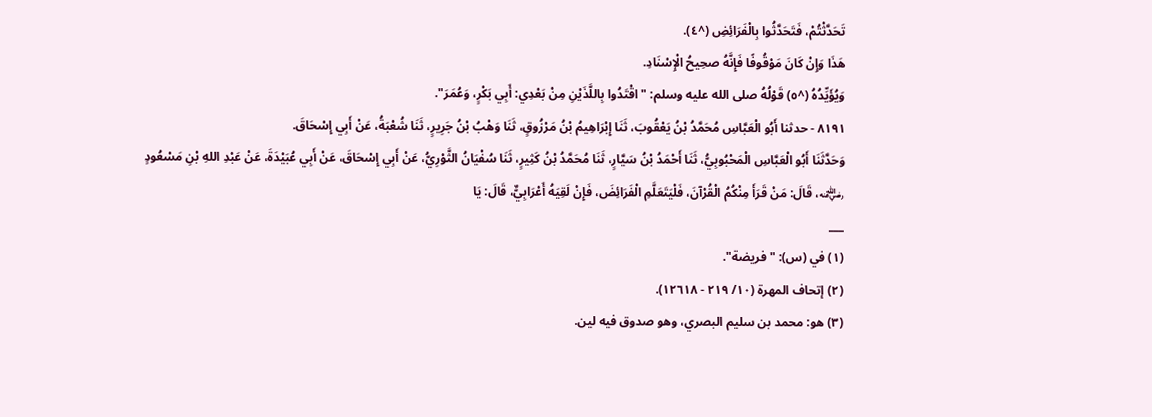تَحَدَّثْتُمْ، فَتَحَدَّثُوا بِالْفَرَائِضِ (^٤).
هَذَا وَإِنْ كَانَ مَوْقُوفًا فَإِنَّهُ صحِيحُ الْإِسْنَادِ.
وَيُؤَيِّدُهُ (^٥) قَوْلُهُ صلى الله عليه وسلم: "اقْتَدُوا بِاللَّذَيْنِ مِنْ بَعْدِي: أَبِي بَكْرٍ، وَعُمَرَ".
٨١٩١ - حدثنا أَبُو الْعَبَّاسِ مُحَمَّدُ بْنُ يَعْقُوبَ، ثَنَا إِبْرَاهِيمُ بْنُ مَرْزُوقٍ، ثَنَا وَهْبُ بْنُ جَرِيرٍ، ثَنَا شُعْبَةُ، عَنْ أَبِي إِسْحَاقَ.
وَحَدَّثَنَا أَبُو الْعَبَّاسِ الْمَحْبُوبِيُّ، ثَنَا أَحْمَدُ بْنُ سَيَّارٍ، ثَنَا مُحَمَّدُ بْنُ كَثِيرٍ، ثَنَا سُفْيَانُ الثَّوْرِيُّ، عَنْ أَبِي إِسْحَاقَ، عَنْ أَبِي عُبَيْدَةَ، عَنْ عَبْدِ اللهِ بْنِ مَسْعُودٍ ﵁، قَالَ: مَنْ قَرَأَ مِنْكُمُ الْقُرْآنَ، فَلْيَتَعَلَّمِ الْفَرَائِضَ، فَإِنْ لَقِيَهُ أَعْرَابِيٌّ، قَالَ: يَا
___
(١) في (س): "فريضة".
(٢) إتحاف المهرة (١٠/ ٢١٩ - ١٢٦١٨).
(٣) هو: محمد بن سليم البصري، وهو صدوق فيه لين.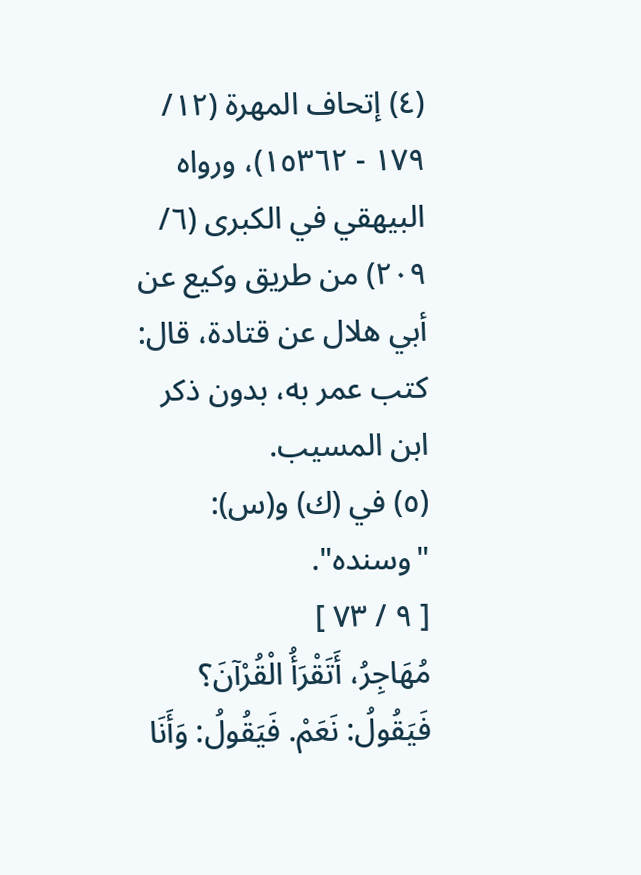(٤) إتحاف المهرة (١٢/ ١٧٩ - ١٥٣٦٢)، ورواه البيهقي في الكبرى (٦/ ٢٠٩) من طريق وكيع عن أبي هلال عن قتادة، قال: كتب عمر به، بدون ذكر ابن المسيب.
(٥) في (ك) و(س): "وسنده".
[ ٩ / ٧٣ ]
مُهَاجِرُ، أَتَقْرَأُ الْقُرْآنَ؟ فَيَقُولُ: نَعَمْ. فَيَقُولُ: وَأَنَا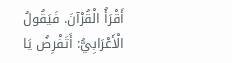أَقْرَأُ الْقُرْآنَ. فَيَقُولُ الْأَعْرَابِيُّ: أَتَفْرِضُ يَا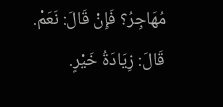مُهَاجِرُ؟ فَإِنْ قَالَ: نَعَمْ. قَالَ: زِيَادَةُ خَيْرٍ.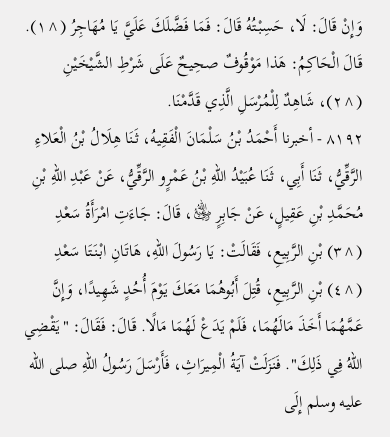وَإِنْ قَالَ: لَا، حَسِبْتُهُ قَالَ: فَمَا فَضَّلَكَ عَلَيَّ يَا مُهَاجِرُ (^١).
قَالَ الْحَاكِمُ: هَذا مَوْقُوفٌ صحِيحٌ عَلَى شَرْطِ الشَّيْخَيْنِ (^٢)، شَاهِدٌ لِلْمُرْسَلِ الَّذِي قَدَّمْنَا.
٨١٩٢ - أخبرنا أَحْمَدُ بْنُ سَلْمَانَ الْفَقِيهُ، ثَنَا هِلَالُ بْنُ الْعَلاءِ الرَّقِّيُّ، ثَنَا أَبِي، ثَنَا عُبَيْدُ اللهِ بْنُ عَمْرٍو الرَّقِّيُّ، عَنْ عَبْدِ اللهِ بْنِ مُحَمَّدِ بْنِ عَقِيلٍ، عَنْ جَابِرٍ ﵁، قَالَ: جَاءَتِ امْرَأَةُ سَعْدِ (^٣) بْنِ الرَّبِيعِ، فَقَالَتْ: يَا رَسُولَ اللهِ، هَاتَانِ ابْنَتَا سَعْدِ (^٤) بْنِ الرَّبِيعِ، قُتِلَ أَبُوهُمَا مَعَكَ يَوْمَ أُحُدٍ شَهِيدًا، وَإِنَّ عَمَّهُمَا أَخَذَ مَالَهُمَا، فَلَمْ يَدَعْ لَهُمَا مَالًا. قَالَ: فَقَالَ: "يَقْضِي اللهُ فِي ذَلِكَ". فَنَزَلَتْ آيَةُ الْمِيرَاثِ، فَأَرْسَلَ رَسُولُ اللهِ صلى الله عليه وسلم إِلَى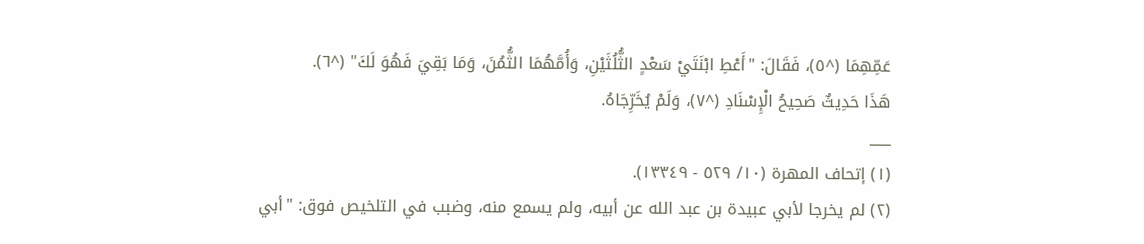عَمِّهِمَا (^٥)، فَقَالَ: "أَعْطِ ابْنَتَيْ سَعْدٍ الثُّلُثَيْنِ، وَأُمَّهُمَا الثُّمُنَ، وَمَا بَقِيَ فَهُوَ لَكَ" (^٦).
هَذَا حَدِيثٌ صَحِيحُ الْإِسْنَادِ (^٧)، وَلَمْ يُخَرِّجَاهُ.
___
(١) إتحاف المهرة (١٠/ ٥٢٩ - ١٣٣٤٩).
(٢) لم يخرجا لأبي عبيدة بن عبد الله عن أبيه، ولم يسمع منه، وضبب في التلخيص فوق: "أبي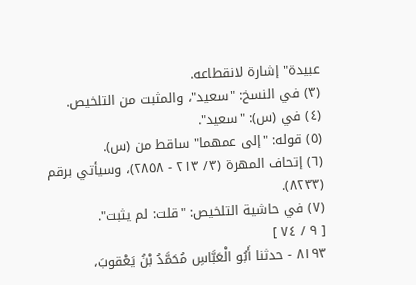عبيدة" إشارة لانقطاعه.
(٣) في النسخ: "سعيد"، والمثبت من التلخيص.
(٤) في (س): "سعيد".
(٥) قوله: "إلى عمهما" ساقط من (س).
(٦) إتحاف المهرة (٣/ ٢١٣ - ٢٨٥٨)، وسيأتي برقم (٨٢٣٣).
(٧) في حاشية التلخيص: "قلت: لم يثبت".
[ ٩ / ٧٤ ]
٨١٩٣ - حدثنا أَبُو الْعَبَّاسِ مُحَمَّدُ بْنُ يَعْقوبَ،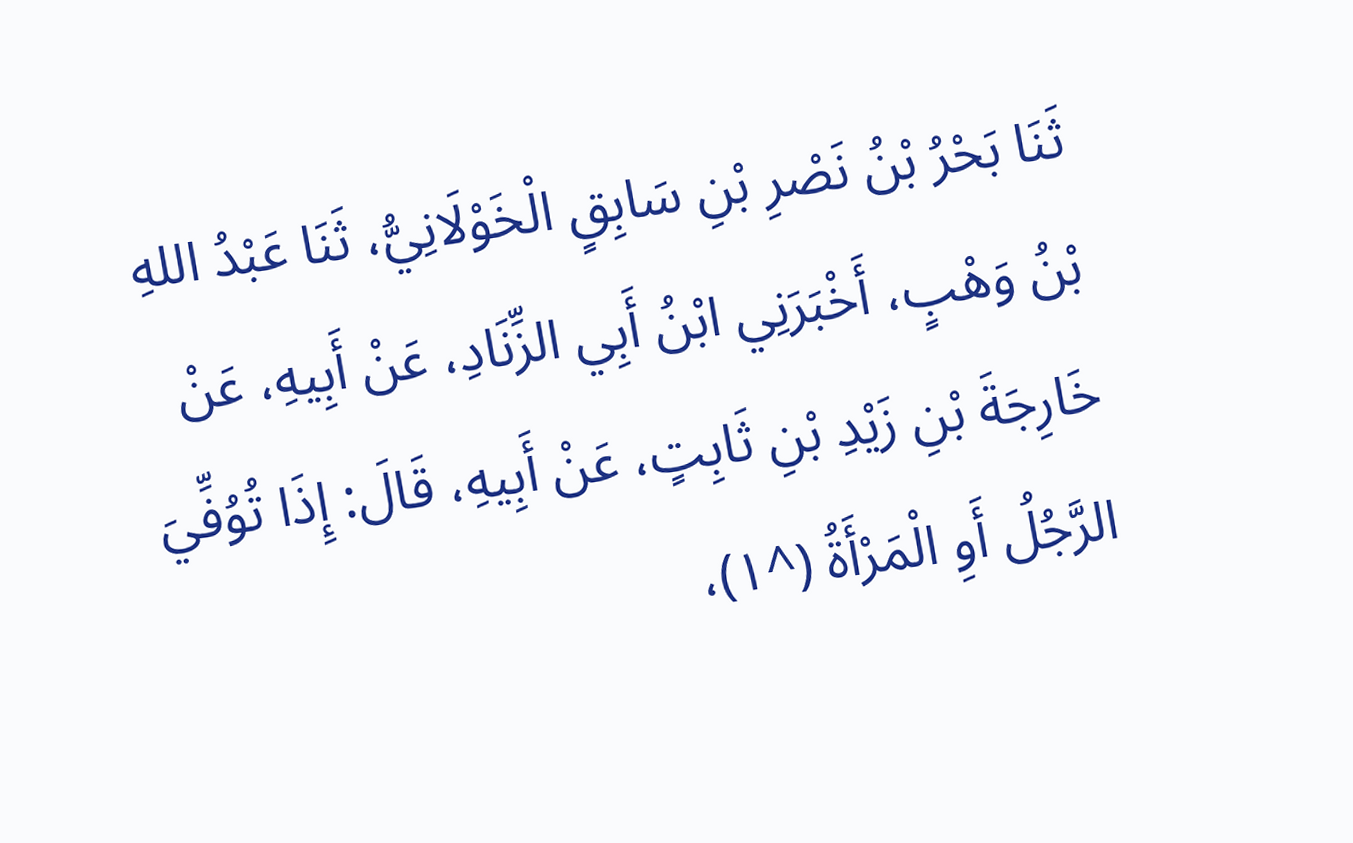ثَنَا بَحْرُ بْنُ نَصْرِ بْنِ سَابِقٍ الْخَوْلَانِيُّ، ثَنَا عَبْدُ اللهِ بْنُ وَهْبٍ، أَخْبَرَنِي ابْنُ أَبِي الزِّنَادِ، عَنْ أَبِيهِ، عَنْ خَارِجَةَ بْنِ زَيْدِ بْنِ ثَابِتٍ، عَنْ أَبِيهِ، قَالَ: إِذَا تُوُفِّيَ الرَّجُلُ أَوِ الْمَرْأَةُ (^١)،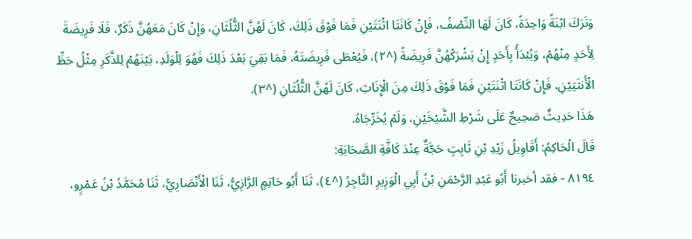وَتَرَكَ ابْنَةً وَاحِدَةً، كَانَ لَهَا النِّصْفُ، فَإِنْ كَانَتَا اثْنَتَيْنِ فَمَا فَوْقَ ذَلِكَ، كَانَ لَهُنَّ الثُّلُثَانِ، وَإِنْ كَانَ مَعَهُنَّ ذَكَرٌ، فَلَا فَرِيضَةَ لِأَحَدٍ مِنْهُمْ، وَيُبْدَأُ بِأَحَدٍ إِنْ يَشْرَكْهُنَّ فَرِيضَةً (^٢)، فَيُعْطَى فَرِيضَتَهُ، فَمَا بَقِيَ بَعْدَ ذَلِكَ فَهُوَ لِلْوَلَدِ، بَيْنَهُمْ لِلذَّكَرِ مِثْلُ حَظِّ الْأُنثَيَيْنِ، فَإِنْ كَانَتَا اثْنَتَيْنِ فَمَا فَوْقَ ذَلِكَ مِنَ الْإِنَاثِ، كَانَ لَهُنَّ الثُّلُثَانِ (^٣).
هَذَا حَدِيثٌ صَحِيحٌ عَلَى شَرْطِ الشَّيْخَيْنِ، وَلَمْ يُخَرِّجَاهُ.
قَالَ الْحَاكِمُ: أَقَاوِيلُ زَيْدِ بْنِ ثَابِتٍ حَجَّةٌ عِنْدَ كَافَّةِ الصَّحَابَةِ:
٨١٩٤ - فقد أخبرنا أَبُو عَبْدِ الرَّحْمَنِ بْنُ أَبِي الْوَزِيرِ التَّاجِرُ (^٤)، ثَنَا أَبُو حَاتِمٍ الرَّازِيُّ، ثَنَا الْأَنْصَارِيُّ، ثَنَا مُحَمَّدُ بْنُ عَمْرٍو،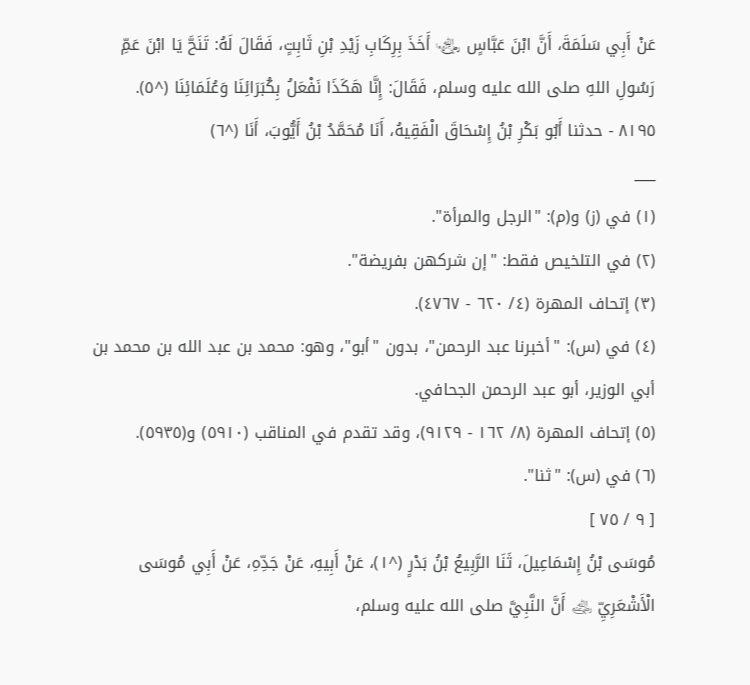عَنْ أَبِي سَلَمَةَ، أَنَّ ابْنَ عَبَّاسٍ ﵄ أَخَذَ بِرِكَابِ زَيْدِ بْنِ ثَابِتٍ، فَقَالَ لَهُ: تَنَحَّ يَا ابْنَ عَمِّ رَسُولِ اللهِ صلى الله عليه وسلم، فَقَالَ: إِنَّا هَكَذَا نَفْعَلُ بِكُبَرَائِنَا وَعُلَمَائِنَا (^٥).
٨١٩٥ - حدثنا أَبُو بَكْرِ بْنُ إِسْحَاقَ الْفَقِيهُ، أَنَا مُحَمَّدُ بْنُ أَيُّوبَ، أَنَا (^٦)
___
(١) في (ز) و(م): "الرجل والمرأة".
(٢) في التلخيص فقط: "إن شركهن بفريضة".
(٣) إتحاف المهرة (٤/ ٦٢٠ - ٤٧٦٧).
(٤) في (س): "أخبرنا عبد الرحمن"، بدون "أبو"، وهو: محمد بن عبد الله بن محمد بن أبي الوزير، أبو عبد الرحمن الجحافي.
(٥) إتحاف المهرة (٨/ ١٦٢ - ٩١٢٩)، وقد تقدم في المناقب (٥٩١٠) و(٥٩٣٥).
(٦) في (س): "ثنا".
[ ٩ / ٧٥ ]
مُوسَى بْنُ إِسْمَاعِيلَ، ثَنَا الرَّبِيعُ بْنُ بَدْرٍ (^١)، عَنْ أَبِيهِ، عَنْ جَدِّهِ، عَنْ أَبِي مُوسَى الْأَشْعَرِيِّ ﵁ أَنَّ النَّبِيَّ صلى الله عليه وسلم،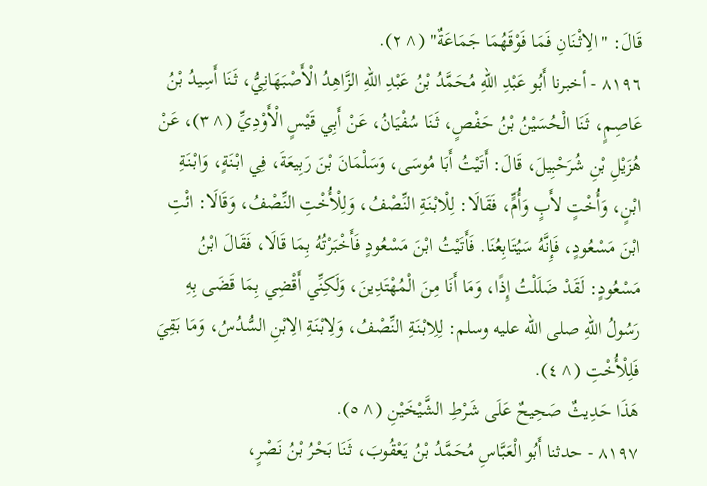قَالَ: "الِاثْنَانِ فَمَا فَوْقَهُمَا جَمَاعَةٌ" (^٢).
٨١٩٦ - أخبرنا أَبُو عَبْدِ اللهِ مُحَمَّدُ بْنُ عَبْدِ اللهِ الزَّاهِدُ الْأَصْبَهَانِيُّ، ثَنَا أَسِيدُ بْنُ عَاصِمٍ، ثَنَا الْحُسَيْنُ بْنُ حَفْصٍ، ثَنَا سُفْيَانُ، عَنْ أَبِي قَيْسٍ الْأَوْدِيِّ (^٣)، عَنْ هُزَيْلِ بْنِ شُرَحْبِيلَ، قَالَ: أَتَيْتُ أَبَا مُوسَى، وَسَلْمَانَ بْنَ رَبِيعَةَ، فِي ابْنَةٍ، وَابْنَةِ ابْنٍ، وَأُخْتٍ لأَبٍ وَأُمٍّ، فَقَالَا: لِلْابْنَةِ النِّصْفُ، وَلِلْأُخْتِ النِّصْفُ، وَقَالَا: ائْتِ ابْنَ مَسْعُودٍ، فَإِنَّهُ سَيُتَابِعُنَا. فَأَتَيْتُ ابْنَ مَسْعُودٍ فَأَخْبَرْتُهُ بِمَا قَالَا، فَقَالَ ابْنُ مَسْعُودٍ: لَقَدْ ضَلَلْتُ إِذًا، وَمَا أَنَا مِنَ الْمُهْتَدِينَ، وَلَكِنِّي أَقْضِي بِمَا قَضَى بِهِ رَسُولُ اللهِ صلى الله عليه وسلم: لِلِابْنَةِ النِّصْفُ، وَلِابْنَةِ الِابْنِ السُّدُسُ، وَمَا بَقِيَ فَلِلْأُخْتِ (^٤).
هَذَا حَدِيثٌ صَحِيحٌ عَلَى شَرْطِ الشَّيْخَيْنِ (^٥).
٨١٩٧ - حدثنا أَبُو الْعَبَّاسِ مُحَمَّدُ بْنُ يَعْقُوبَ، ثَنَا بَحْرُ بْنُ نَصْرٍ،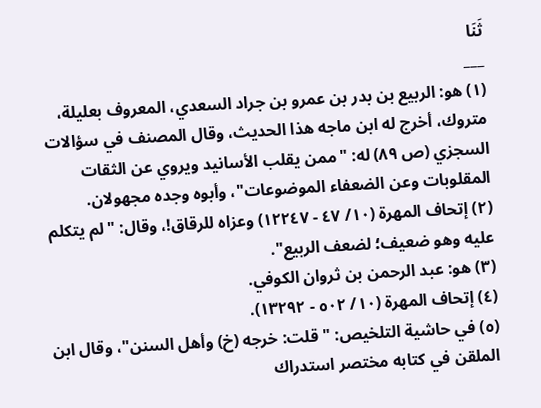ثَنَا
___
(١) هو: الربيع بن بدر بن عمرو بن جراد السعدي، المعروف بعليلة، متروك، أخرج له ابن ماجه هذا الحديث، وقال المصنف في سؤالات السجزي (ص ٨٩) له: "ممن يقلب الأسانيد ويروي عن الثقات المقلوبات وعن الضعفاء الموضوعات"، وأبوه وجده مجهولان.
(٢) إتحاف المهرة (١٠/ ٤٧ - ١٢٢٤٧) وعزاه للرقاق!، وقال: "لم يتكلم عليه وهو ضعيف؛ لضعف الربيع".
(٣) هو: عبد الرحمن بن ثروان الكوفي.
(٤) إتحاف المهرة (١٠/ ٥٠٢ - ١٣٢٩٢).
(٥) في حاشية التلخيص: "قلت: خرجه (خ) وأهل السنن"، وقال ابن الملقن في كتابه مختصر استدراك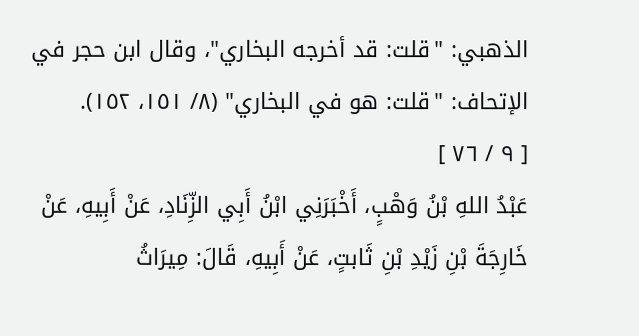الذهبي: "قلت: قد أخرجه البخاري"، وقال ابن حجر في الإتحاف: "قلت: هو في البخاري" (٨/ ١٥١، ١٥٢).
[ ٩ / ٧٦ ]
عَبْدُ اللهِ بْنُ وَهْبٍ، أَخْبَرَنِي ابْنُ أَبِي الزِّنَادِ، عَنْ أَبِيهِ، عَنْ خَارِجَةَ بْنِ زَيْدِ بْنِ ثَابتٍ، عَنْ أَبِيهِ، قَالَ: مِيرَاثُ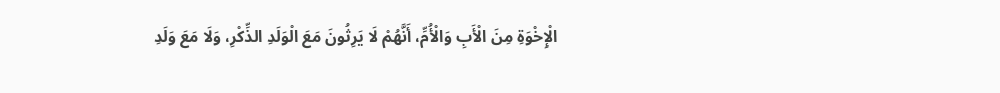الْإِخْوَةِ مِنَ الْأَبِ وَالْأُمِّ، أَنَّهُمْ لَا يَرِثُونَ مَعَ الْوَلَدِ الذِّكْرِ، وَلَا مَعَ وَلَدِ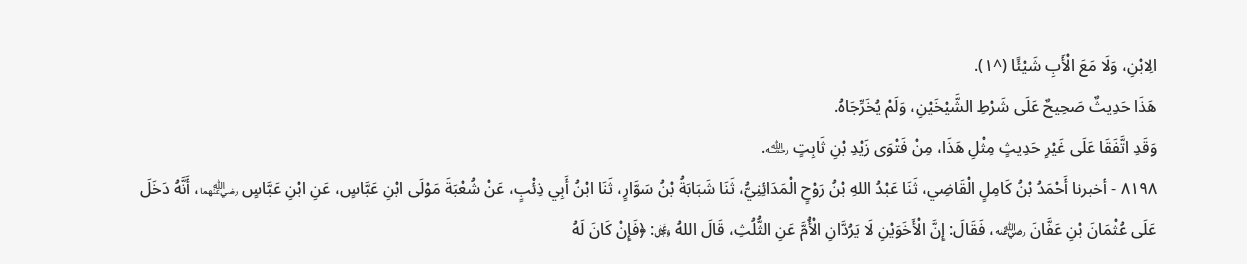الِابْنِ، وَلَا مَعَ الْأَبِ شَيْئًا (^١).
هَذَا حَدِيثٌ صَحِيحٌ عَلَى شَرْطِ الشَّيْخَيْنِ، وَلَمْ يُخَرِّجَاهُ.
وَقَدِ اتَّفَقَا عَلَى غَيْرِ حَدِيثٍ مِثْلِ هَذَا، مِنْ فَتْوَى زَيْدِ بْنِ ثَابِتٍ ﵀.
٨١٩٨ - أخبرنا أَحْمَدُ بْنُ كَامِلٍ الْقَاضِي، ثَنَا عَبْدُ اللهِ بْنُ رَوْحٍ الْمَدَائِنِيُّ، ثَنَا شَبَابَةُ بْنُ سَوَّارٍ، ثَنَا ابْنُ أَبِي ذِئْبٍ، عَنْ شُعْبَةَ مَوْلَى ابْنِ عَبَّاسٍ، عَنِ ابْنِ عَبَّاسٍ ﵄، أَنَّهُ دَخَلَ عَلَى عُثْمَانَ بْنِ عَفَّانَ ﵁، فَقَالَ: إِنَّ الْأَخَوَيْنِ لَا يَرُدَّانِ الْأُمَّ عَنِ الثُّلُثِ، قَالَ اللهُ ﷿: ﴿فَإِنْ كَانَ لَهُ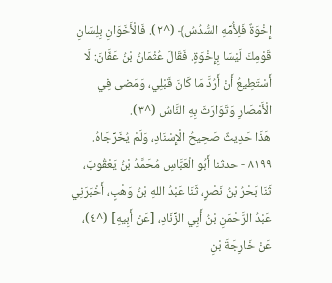إِخْوَةٌ فَلِأُمِّهِ السُّدُسُ﴾ (^٢). فَالْأَخَوَانِ بِلِسَانِ قَوْمِكَ لَيْسَا بِإِخْوَةٍ. فَقَالَ عُثْمَانُ بْنُ عَفَّانَ: لَا أَسْتَطِيعُ أَنْ أَرُدَّ مَا كَانَ قَبْلِي، وَمَضى فِي الْأَمْصَارِ وَتَوَارَثَ بِهِ النَّاسُ (^٣).
هَذَا حَدِيثٌ صَحِيحُ الْإِسْنَادِ، وَلَمْ يُخَرِّجَاهُ.
٨١٩٩ - حدثنا أَبُو الْعَبَّاسِ مُحَمَّدُ بْنُ يَعْقُوبَ، ثَنَا بَحْرُ بْنُ نَصْرٍ، ثَنَا عَبْدُ اللهِ بْنُ وَهْبٍ، أَخْبَرَنِي عَبْدُ الرَّحْمَنِ بْنُ أَبِي الزِّنَادِ، [عَنْ أَبِيهِ] (^٤)، عَنْ خَارِجَةَ بْنِ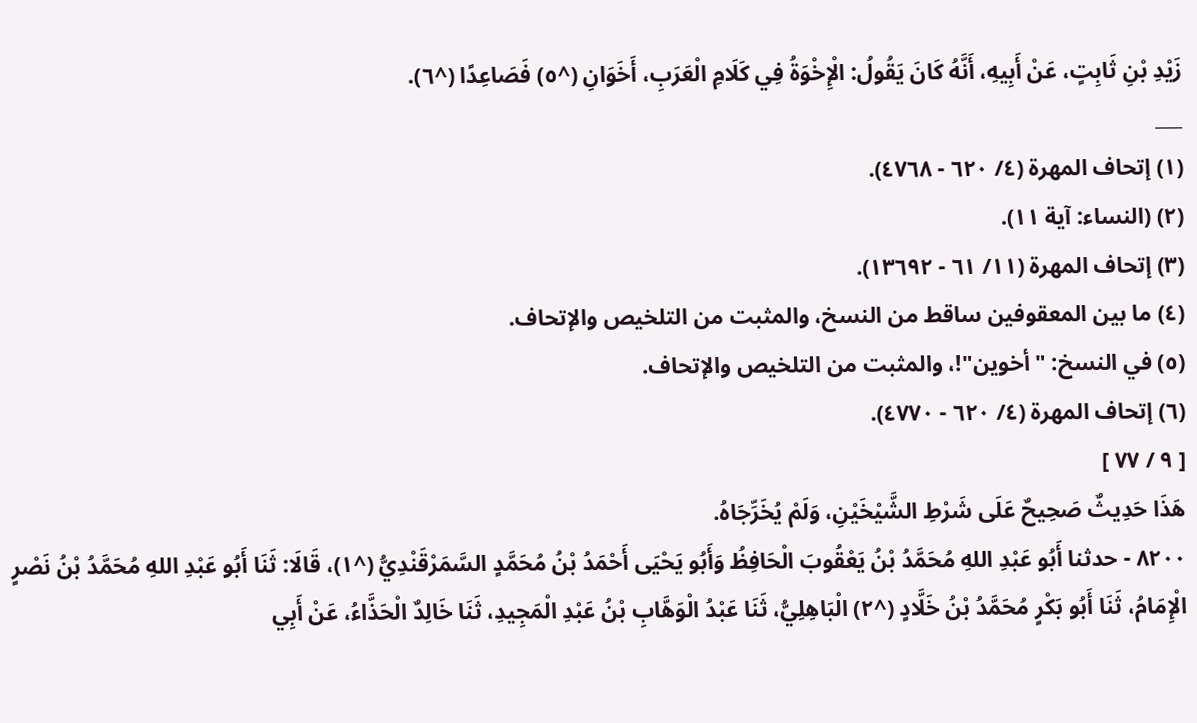زَيْدِ بْنِ ثَابِتٍ، عَنْ أَبِيهِ، أَنَّهُ كَانَ يَقُولُ: الْإِخْوَةُ فِي كَلَامِ الْعَرَبِ، أَخَوَانِ (^٥) فَصَاعِدًا (^٦).
___
(١) إتحاف المهرة (٤/ ٦٢٠ - ٤٧٦٨).
(٢) (النساء: آية ١١).
(٣) إتحاف المهرة (١١/ ٦١ - ١٣٦٩٢).
(٤) ما بين المعقوفين ساقط من النسخ، والمثبت من التلخيص والإتحاف.
(٥) في النسخ: "أخوين"!، والمثبت من التلخيص والإتحاف.
(٦) إتحاف المهرة (٤/ ٦٢٠ - ٤٧٧٠).
[ ٩ / ٧٧ ]
هَذَا حَدِيثٌ صَحِيحٌ عَلَى شَرْطِ الشَّيْخَيْنِ، وَلَمْ يُخَرِّجَاهُ.
٨٢٠٠ - حدثنا أَبُو عَبْدِ اللهِ مُحَمَّدُ بْنُ يَعْقُوبَ الْحَافِظُ وَأَبُو يَحْيَى أَحْمَدُ بْنُ مُحَمَّدٍ السَّمَرْقَنْدِيُّ (^١)، قَالَا: ثَنَا أَبُو عَبْدِ اللهِ مُحَمَّدُ بْنُ نَصْرٍ الْإِمَامُ، ثَنَا أَبُو بَكْرٍ مُحَمَّدُ بْنُ خَلَّادٍ (^٢) الْبَاهِلِيُّ، ثَنَا عَبْدُ الْوَهَّابِ بْنُ عَبْدِ الْمَجِيدِ، ثَنَا خَالِدٌ الْحَذَّاءُ، عَنْ أَبِي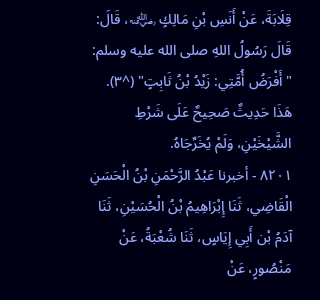قِلَابَةَ، عَنْ أَنَسِ بْنِ مَالِكٍ ﵁، قَالَ: قَالَ رَسُولُ اللهِ صلى الله عليه وسلم: "أَفْرَضُ أُمَّتِي: زَيْدُ بْنُ ثَابِتٍ" (^٣).
هَذَا حَدِيثٌ صَحِيحٌ عَلَى شَرْطِ الشَّيْخَيْنِ، وَلَمْ يُخَرِّجَاهُ.
٨٢٠١ - أخبرنا عَبْدُ الرَّحْمَنِ بْنُ الْحَسَنِ الْقَاضِي، ثَنَا إِبْرَاهِيمُ بْنُ الْحُسَيْنِ، ثَنَا آدَمُ بْن أَبِي إِيَاسٍ، ثَنَا شُعْبَةُ، عَنْ مَنْصُورٍ، عَنْ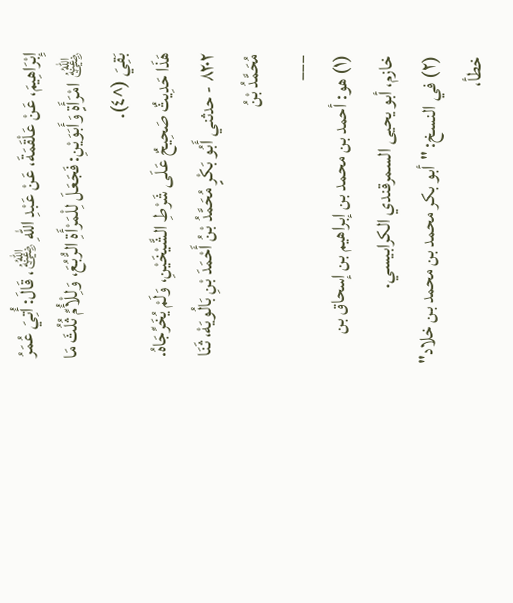إِبْرَاهِيمَ، عَنْ عَلْقَمَةَ، عَنْ عَبْدِ اللهِ ﵁، قَالَ: أُتِيَ عُمَرُ ﵁ امْرَأَةٍ وَأَبَوَيْنِ: فَجَعَلَ لِلْمَرْأَةِ الرُّبُعَ، وَلِلْأُمِّ ثُلُثَ مَا بَقِيَ (^٤).
هَذَا حَدِيثٌ صَحِيحٌ عَلَى شَرْطِ الشَّيْخَيْنِ، وَلَمْ يُخَرِّجَاهُ.
٨٢٠٢ - حدثني أَبُو بَكْرٍ مُحَمَّدُ بْنُ أَحْمَدَ بْنِ بَالُويَهْ، ثَنَا مُحَمَّدُ بْنُ
___
(١) هو: أحمد بن محمد بن إبراهيم بن إسحاق بن خازم، أبو يحيى السمرقندي الكرابيسي.
(٢) في النسخ: "أبو بكر محمد بن محمد بن خلاد" خطأ،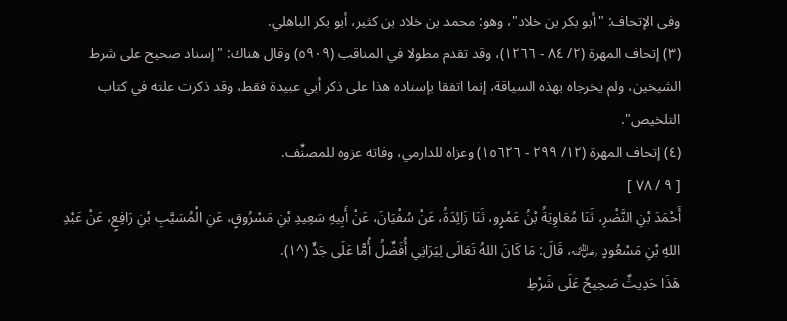وفى الإتحاف: "أبو بكر بن خلاد"، وهو: محمد بن خلاد بن كثير، أبو بكر الباهلي.
(٣) إتحاف المهرة (٢/ ٨٤ - ١٢٦٦)، وقد تقدم مطولا في المناقب (٥٩٠٩) وقال هناك: "إسناد صحيح على شرط الشيخين، ولم يخرجاه بهذه السياقة، إنما اتفقا بإسناده هذا على ذكر أبي عبيدة فقط، وقد ذكرت علته في كتاب التلخيص".
(٤) إتحاف المهرة (١٢/ ٢٩٩ - ١٥٦٢٦) وعزاه للدارمي، وفاته عزوه للمصنِّف.
[ ٩ / ٧٨ ]
أَحْمَدَ بْنِ النَّضْرِ، ثَنَا مُعَاوِيَةُ بْنُ عَمْرٍو، ثَنَا زَائِدَةُ، عَنْ سُفْيَانَ، عَنْ أَبِيهِ سَعِيدِ بْنِ مَسْرُوقٍ، عَنِ الْمُسَيَّبِ بْنِ رَافِعٍ، عَنْ عَبْدِ اللهِ بْنِ مَسْعُودٍ ﵁، قَالَ: مَا كَانَ اللهُ تَعَالَى لِيَرَانِي أُفَضِّلُ أُمًّا عَلَى جَدٍّ (^١).
هَذَا حَدِيثٌ صَحِيحٌ عَلَى شَرْطِ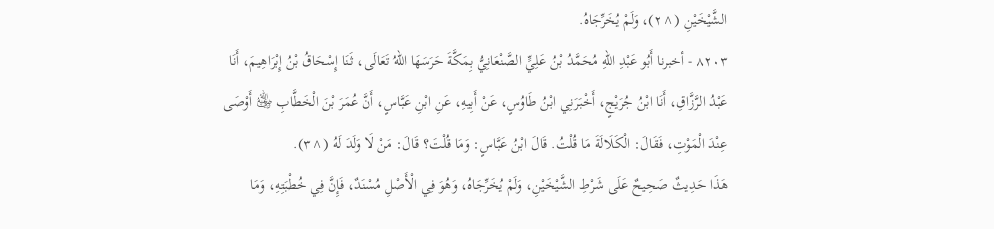الشَّيْخَيْنِ (^٢)، وَلَمْ يُخَرِّجَاهُ.
٨٢٠٣ - أخبرنا أَبُو عَبْدِ اللهِ مُحَمَّدُ بْنُ عَلِيٍّ الصَّنْعَانِيُّ بِمَكَّةَ حَرَسَهَا اللهُ تَعَالَى، ثَنَا إِسْحَاقُ بْنُ إِبْرَاهِيمَ، أَنَا عَبْدُ الرَّزَّاقِ، أَنَا ابْنُ جُرَيْجٍ، أَخْبَرَنِي ابْنُ طَاوُسٍ، عَنْ أَبِيهِ، عَنِ ابْنِ عَبَّاسٍ، أَنَّ عُمَرَ بْنَ الْخَطَّابِ ﵁ أَوْصَى عِنْدَ الْمَوْتِ، فَقَالَ: الْكَلَالَةَ مَا قُلْتُ. قَالَ ابْنُ عَبَّاسٍ: وَمَا قُلْتَ؟ قَالَ: مَنْ لَا وَلَدَ لَهُ (^٣).
هَذَا حَدِيثٌ صَحِيحٌ عَلَى شَرْطِ الشَّيْخَيْنِ، وَلَمْ يُخَرِّجَاهُ، وَهُوَ فِي الْأَصْلِ مُسْنَدٌ، فَإِنَّ فِي خُطْبَتِهِ، وَمَا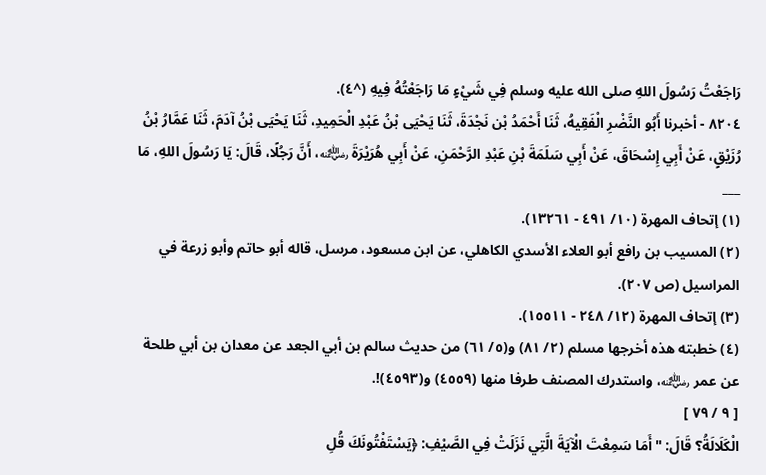رَاجَعْتُ رَسُولَ اللهِ صلى الله عليه وسلم فِي شَيْءٍ مَا رَاجَعْتُهُ فِيهِ (^٤).
٨٢٠٤ - أخبرنا أَبُو النَّضْرِ الْفَقِيهُ، ثَنَا أَحْمَدُ بْن نَجْدَةَ، ثَنَا يَحْيَى بْنُ عَبْدِ الْحَمِيدِ، ثَنَا يَحْيَى بْنُ آدَمَ، ثَنَا عَمَّارُ بْنُ رُزَيْقٍ، عَنْ أَبِي إِسْحَاقَ، عَنْ أَبِي سَلَمَةَ بْنِ عَبْدِ الرَّحْمَنِ، عَنْ أَبِي هُرَيْرَةَ ﵁، أَنَّ رَجُلًا، قَالَ: يَا رَسُولَ اللهِ، مَا
___
(١) إتحاف المهرة (١٠/ ٤٩١ - ١٣٢٦١).
(٢) المسيب بن رافع أبو العلاء الأسدي الكاهلي، عن ابن مسعود، مرسل، قاله أبو حاتم وأبو زرعة في المراسيل (ص ٢٠٧).
(٣) إتحاف المهرة (١٢/ ٢٤٨ - ١٥٥١١).
(٤) خطبته هذه أخرجها مسلم (٢/ ٨١) و(٥/ ٦١) من حديث سالم بن أبي الجعد عن معدان بن أبي طلحة عن عمر ﵁، واستدرك المصنف طرفا منها (٤٥٥٩) و(٤٥٩٣)!.
[ ٩ / ٧٩ ]
الْكَلَالَةُ؟ قَالَ: "أَمَا سَمِعْتَ الْآيَةَ الَّتِي نَزَلَتْ فِي الصَّيْفِ: ﴿يَسْتَفْتُونَكَ قُلِ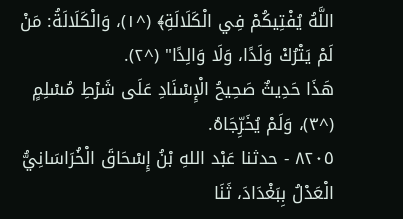اللَّهُ يُفْتِيكُمْ فِي الْكَلَالَةِ﴾ (^١)، وَالْكَلَالَةُ: مَنْ لَمْ يَتْرُكْ وَلَدًا، وَلَا وَالِدًا" (^٢).
هَذَا حَدِيثٌ صَحِيحُ الْإِسْنَادِ عَلَى شَرْطِ مُسْلِمٍ (^٣)، وَلَمْ يُخَرِّجَاهُ.
٨٢٠٥ - حدثنا عَبْد اللهِ بْنُ إِسْحَاقَ الْخُرَاسَانِيُّ الْعَدْلُ بِبَغْدَادَ، ثَنَا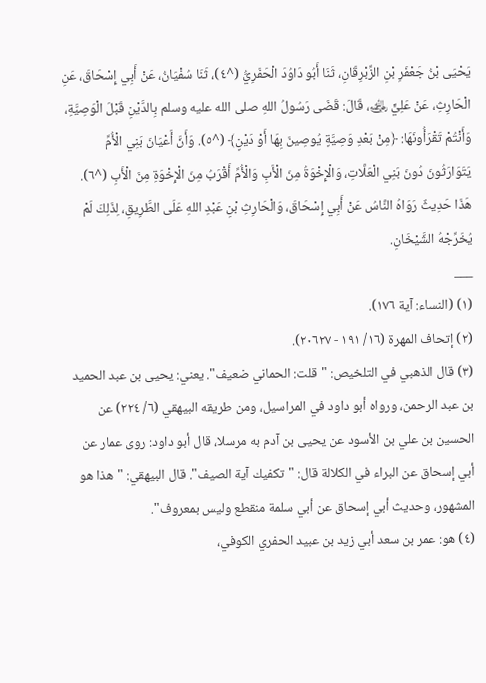يَحْيَى بْنُ جَعْفَرِ بْنِ الزِّبْرِقَانِ، ثَنَا أَبُو دَاوُدَ الْحَفَرِيُّ (^٤)، ثَنَا سُفْيَانُ، عَنْ أَبِي إِسْحَاقَ، عَنِ الْحَارِثِ، عَنْ عَلِيٍّ ﵁، قَالَ: قَضَى رَسُولُ اللهِ صلى الله عليه وسلم بِالدَّيْنِ قَبْلَ الْوَصِيَّةِ، وَأَنْتُمْ تَقْرَأُونَهَا: ﴿مِنْ بَعْدِ وَصِيَّةٍ يُوصِينَ بِهَا أَوْ دَيْنٍ﴾ (^٥). وَأَنَّ أَعْيَانَ بَنِي الْأُمِّ يَتَوَارَثُونَ دُونَ بَنِي الْعَلَّاتِ، وَالْإِخْوَةُ مِنَ الْأَبِ وَالْأُمِّ أَقْرَبُ مِنَ الْإِخْوَةِ مِنَ الْأَبِ (^٦).
هَذَا حَدِيثٌ رَوَاهُ النَّاسُ عَنْ أَبِي إِسْحَاقَ، وَالْحَارِثِ بْنِ عَبْدِ اللهِ عَلَى الطَّرِيقِ، لِذَلِكَ لَمْ يُخَرِّجْهُ الشَّيْخَانِ.
___
(١) (النساء: آية ١٧٦).
(٢) إتحاف المهرة (١٦/ ١٩١ - ٢٠٦٢٧).
(٣) قال الذهبي في التلخيص: "قلت: الحماني ضعيف". يعني: يحيى بن عبد الحميد بن عبد الرحمن، ورواه أبو داود في المراسيل، ومن طريقه البيهقي (٦/ ٢٢٤) عن الحسين بن علي بن الأسود عن يحيى بن آدم به مرسلا، قال أبو داود: روى عمار عن أبي إسحاق عن البراء في الكلالة قال: "تكفيك آية الصيف". قال البيهقي: "هذا هو المشهور، وحديث أبي إسحاق عن أبي سلمة منقطع وليس بمعروف".
(٤) هو: عمر بن سعد أبي زيد بن عبيد الحفري الكوفي،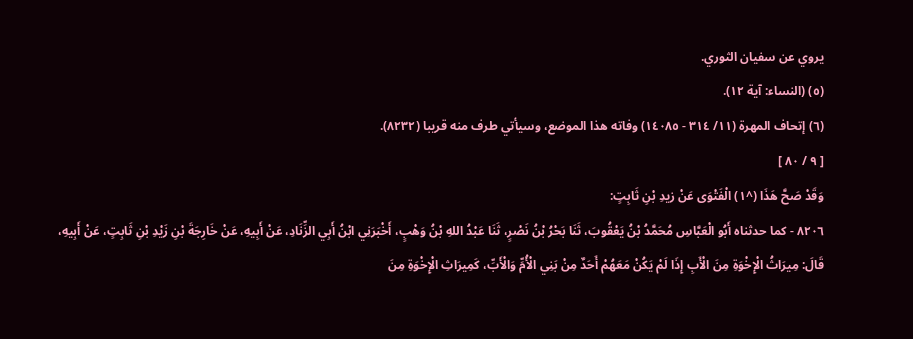يروي عن سفيان الثوري.
(٥) (النساء: آية ١٢).
(٦) إتحاف المهرة (١١/ ٣١٤ - ١٤٠٨٥) وفاته هذا الموضع، وسيأتي طرف منه قريبا (٨٢٣٢).
[ ٩ / ٨٠ ]
وَقَدْ صَحَّ هَذَا (^١) الْفَتْوَى عَنْ زيدِ بْنِ ثَابِتٍ:
٨٢٠٦ - كما حدثناه أَبُو الْعَبَّاسِ مُحَمَّدُ بْنُ يَعْقُوبَ، ثَنَا بَحْرُ بْنُ نَصْرٍ، ثَنَا عَبْدُ اللهِ بْنُ وَهْبٍ، أَخْبَرَنِي ابْنُ أَبِي الزِّنَادِ، عَنْ أَبِيهِ، عَنْ خَارِجَةَ بْنِ زَيْدِ بْنِ ثَابِتٍ، عَنْ أَبِيهِ، قَالَ: مِيرَاثُ الْإِخْوَةِ مِنَ الْأَبِ إِذَا لَمْ يَكُنْ مَعَهُمْ أَحَدٌ مِنْ بَنِي الْأُمِّ وَالْأَبِّ، كَمِيرَاثِ الْإِخْوَةِ مِنَ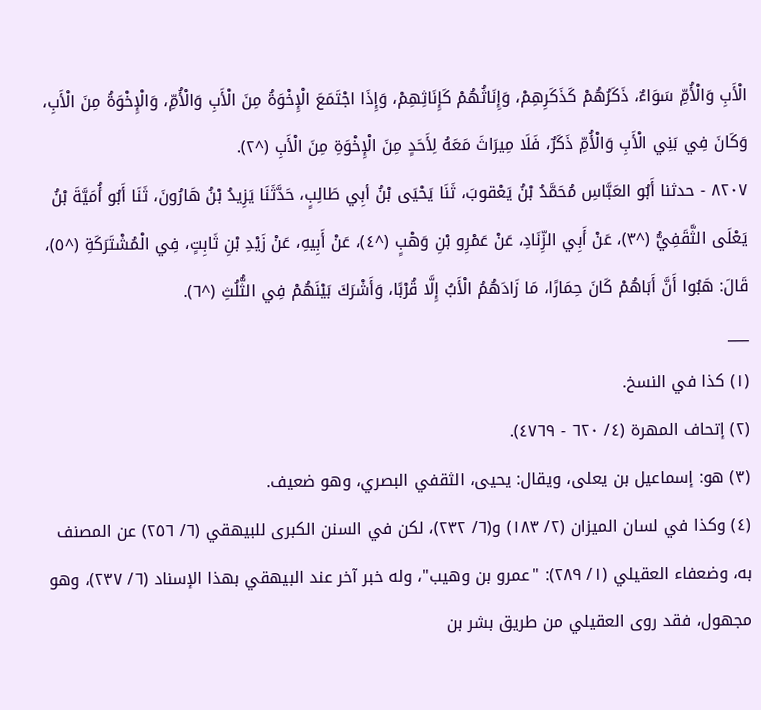الْأَبِ وَالْأُمِّ سَوَاءٌ، ذَكَرُهُمْ كَذَكَرِهِمْ، وَإِنَاثُهُمْ كَإِنَاثِهِمْ، وَإِذَا اجْتَمَعَ الْإِخْوَةُ مِنَ الْأَبِ وَالْأُمِّ، وَالْإِخْوَةُ مِنَ الْأَبِ، وَكَانَ فِي بَنِي الْأَبِ وَالْأُمِّ ذَكَرٌ، فَلَا مِيرَاثَ مَعَهُ لِأَحَدٍ مِنَ الْإِخْوَةِ مِنَ الْأَبِ (^٢).
٨٢٠٧ - حدثنا أَبُو العَبَّاسِ مُحَمَّدُ بْنُ يَعْقوبَ، ثَنَا يَحْيَى بْنُ أبِي طَالِبٍ، حَدَّثَنَا يَزِيدُ بْنُ هَارُونَ، ثَنَا أَبُو أُمَيَّةَ بْنُ يَعْلَى الثَّقَفِيُّ (^٣)، عَنْ أَبِي الزِّنَادِ، عَنْ عَمْرِو بْنِ وَهْبٍ (^٤)، عَنْ أَبِيهِ، عَنْ زَيْدِ بْنِ ثَابِتٍ، فِي الْمُشْتَرَكَةِ (^٥)، قَالَ: هَبُوا أَنَّ أَبَاهُمْ كَانَ حِمَارًا، مَا زَادَهُمُ الْأَبُ إِلَّا قُرْبًا، وَأَشْرَكَ بَيْنَهُمْ فِي الثُّلُثِ (^٦).
___
(١) كذا في النسخ.
(٢) إتحاف المهرة (٤/ ٦٢٠ - ٤٧٦٩).
(٣) هو: إسماعيل بن يعلى، ويقال: يحيى، الثقفي البصري، وهو ضعيف.
(٤) وكذا في لسان الميزان (٢/ ١٨٣) و(٦/ ٢٣٢)، لكن في السنن الكبرى للبيهقي (٦/ ٢٥٦) عن المصنف به، وضعفاء العقيلي (١/ ٢٨٩): "عمرو بن وهيب"، وله خبر آخر عند البيهقي بهذا الإسناد (٦/ ٢٣٧)، وهو مجهول، فقد روى العقيلي من طريق بشر بن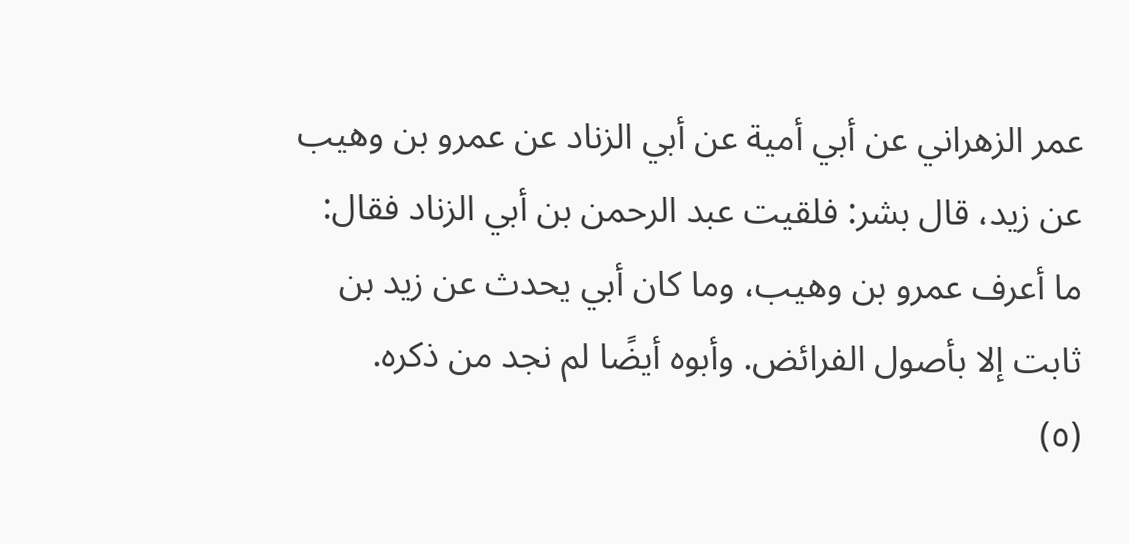عمر الزهراني عن أبي أمية عن أبي الزناد عن عمرو بن وهيب عن زيد، قال بشر: فلقيت عبد الرحمن بن أبي الزناد فقال: ما أعرف عمرو بن وهيب، وما كان أبي يحدث عن زيد بن ثابت إلا بأصول الفرائض. وأبوه أيضًا لم نجد من ذكره.
(٥)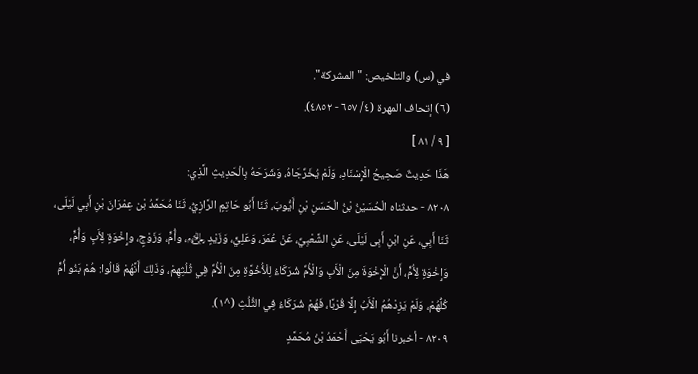في (س) والتلخيص: "المشركة".
(٦) إتحاف المهرة (٤/ ٦٥٧ - ٤٨٥٢).
[ ٩ / ٨١ ]
هَذَا حَدِيثٌ صَحِيحُ الْإِسْنَادِ، وَلَمْ يُخَرِّجَاهُ، وَشَرَحَهُ بِالْحَدِيثِ الَّذِي:
٨٢٠٨ - حدثناه الْحُسَيْنُ بْنُ الْحَسَنِ بْنِ أَيُّوبَ، ثَنَا أَبُو حَاتِمٍ الرَّازِيُّ، ثَنَا مُحَمَّدُ بْن عِمْرَانَ بْنِ أَبِي لَيْلَى، ثَنَا أَبِي، عَنِ ابْنِ أَبِى لَيْلَى، عَنِ الشَّعْبِيِّ، عَنْ عُمَرَ، وَعَلِيٍّ، وَزَيْدٍ ﵃، وأُمٍّ، وَزَوْجٍ، وإِخْوَةٍ لِأَبٍ وَأُمٍّ، وَإِخْوَةٍ لِأُمٍّ، أَنَّ الْإِخْوَةَ مِنَ الْأَبِ وَالْأُمِّ شُرَكَاءُ لِلْأُخُوَّةِ مِنَ الْأُمِّ فِي ثُلُثِهِمْ، وَذَلِكَ أَنَّهُمْ قَالُوا: هُمْ بَنُو أُمٍّ كُلُّهُمْ، وَلَمْ يَزِدْهُمُ الْأَبُ إِلَّا قُرْبًا، فَهُمْ شُرَكَاءُ فِي الثُّلُثِ (^١).
٨٢٠٩ - أخبرنا أَبُو يَحْيَى أَحْمَدُ بْنُ مُحَمَّدٍ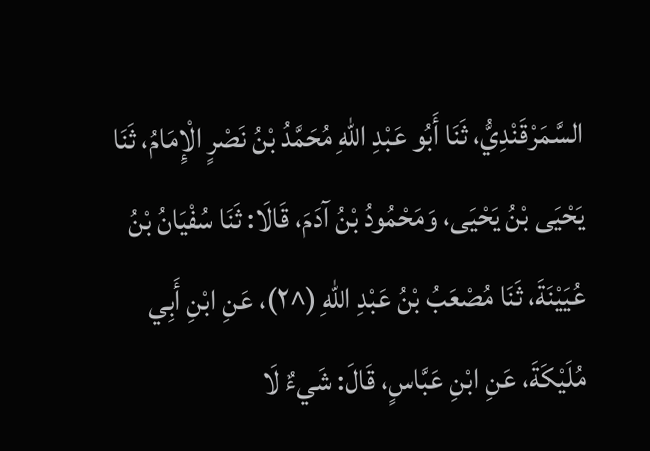السَّمَرْقَنْدِيُّ، ثَنَا أَبُو عَبْدِ اللهِ مُحَمَّدُ بْنُ نَصْرٍ الْإِمَامُ، ثَنَا يَحْيَى بْنُ يَحْيَى، وَمَحْمُودُ بْنُ آدَمَ، قَالَا: ثَنَا سُفْيَانُ بْنُ عُيَيْنَةَ، ثَنَا مُصْعَبُ بْنُ عَبْدِ اللهِ (^٢)، عَنِ ابْنِ أَبِي مُلَيْكَةَ، عَنِ ابْنِ عَبَّاسٍ، قَالَ: شَيءٌ لَا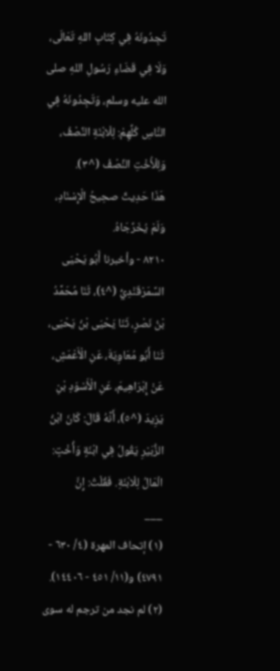تَجِدُونَهُ فِي كِتَابِ اللهِ تَعَالَى، وَلَا فِي قَضَاءِ رَسُولِ اللهِ صلى الله عليه وسلم، وَتَجِدُونَهُ فِي النَّاسِ كُلِّهِمْ: لِلْابْنَةِ النِّصْفُ، وَلِلْأُخْتِ النِّصْفُ (^٣).
هَذَا حَدِيثٌ صحِيحُ الْإِسْنَادِ، وَلَمْ يُخَرِّجَاهُ.
٨٢١٠ - وأخبرنا أَبُو يَحْيَى السَّمَرْقَنْدِيُّ (^٤)، ثَنَا مُحَمَّدُ بْنُ نَصْرٍ، ثَنَا يَحْيَى بْنُ يَحْيَى، ثَنَا أَبُو مُعَاوِيَةَ، عَنِ الْأَعْمَشِ، عَنْ إِبْرَاهِيمَ، عَنِ الْأَسْوَدِ بْنِ يَزِيدَ (^٥)، أَنَّهُ قَالَ: كَانَ ابْنُ الزُّبَيْرِ يَقُولُ فِي ابْنَةٍ وَأُخْتٍ: الْمَالُ لِلْابْنَةِ. فَقُلْتُ: إِنَّ
___
(١) إتحاف المهرة (٤/ ٦٣٠ - ٤٧٩١) و(١١/ ٤٥١ - ١٤٤٠٦).
(٢) لم نجد من ترجم له سوى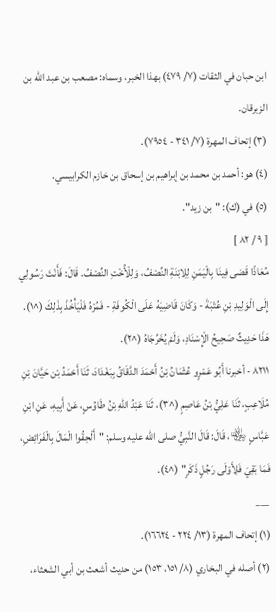ابن حبان في الثقات (٧/ ٤٧٩) بهذا الخبر، وسماه: مصعب بن عبد الله بن الزبرقان.
(٣) إتحاف المهرة (٧/ ٣٤١ - ٧٩٥٤).
(٤) هو: أحمد بن محمد بن إبراهيم بن إسحاق بن خازم الكرابيسي.
(٥) في (ك): "بن زيد".
[ ٩ / ٨٢ ]
مُعَاذًا قَضى فِينَا بِالْيَمَنِ لِلِابْنَةِ النِّصْفُ، وَلِلْأُخْتِ النِّصْفُ. قَالَ: فَأَنْتَ رَسُولِي إِلَى الْوَلِيدِ بْنِ عُتْبَةَ - وَكَانَ قَاضِيَهُ عَلَى الْكُوفَةِ - فَمُرْهُ فَلْيَأْخُذْ بِذَلِكَ (^١).
هَذَا حَدِيثٌ صَحِيحُ الْإِسْنَادِ، وَلَمْ يُخَرِّجَاهُ (^٢).
٨٢١١ - أخبرنا أَبُو عَمْرٍو عُثْمَانُ بْنُ أَحْمَدَ الدَّقَاقُ بِبَغْدَادَ، ثَنَا أَحْمَدُ بْن حَيَّانَ بْنِ مُلَاعِبٍ، ثَنَا عَلِيُّ بْنُ عَاصِمٍ (^٣)، ثَنَا عَبْدُ اللهِ بْنُ طَاوُسٍ، عَنْ أَبِيهِ، عَنِ ابْنِ عَبَّاسٍ ﵄، قَالَ: قَالَ النَّبِيُّ صلى الله عليه وسلم: "أَلْحِقُوا الْمَالَ بِالْفَرَائِضِ، فَمَا بَقِيَ فَلِأَوْلَى رَجُلٍ ذَكَرٍ" (^٤).
___
(١) إتحاف المهرة (١٣/ ٢٢٤ - ١٦٦٢٤).
(٢) أصله في البخاري (٨/ ١٥١، ١٥٣) من حديث أشعث بن أبي الشعثاء،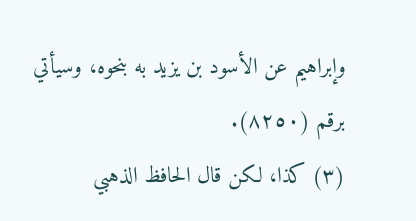وإبراهيم عن الأسود بن يزيد به بنحوه، وسيأتي برقم (٨٢٥٠).
(٣) كذا، لكن قال الحافظ الذهبي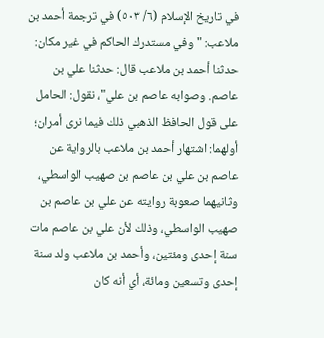في تاريخ الإسلام (٦/ ٥٠٣) في ترجمة أحمد بن ملاعب: "وفي مستدرك الحاكم في غير مكان: حدثنا أحمد بن ملاعب قال: حدثنا علي بن عاصم. وصوابه عاصم بن علي"، نقول: الحامل على قول الحافظ الذهبي ذلك فيما نرى أمران؛ أولهما: اشتهار أحمد بن ملاعب بالرواية عن عاصم بن علي بن عاصم بن صهيب الواسطي، وثانيهما صعوبة روايته عن علي بن عاصم بن صهيب الواسطي، وذلك لأن علي بن عاصم مات سنة إحدى ومئتين، وأحمد بن ملاعب ولد سنة إحدى وتسعين ومائة، أي أنه كان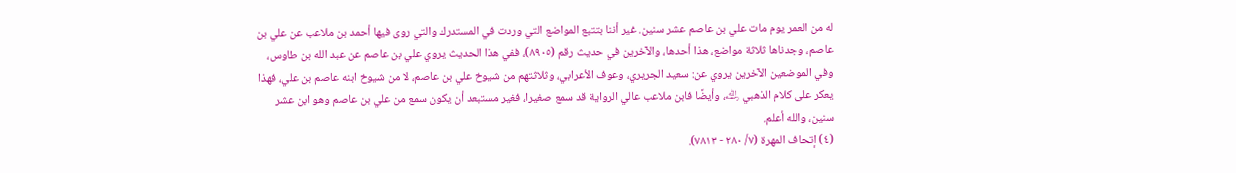له من العمر يوم مات علي بن عاصم عشر سنين. غير أننا بتتبع المواضع التي وردت في المستدرك والتي روى فيها أحمد بن ملاعب عن علي بن عاصم، وجدناها ثلاثة مواضع، هذا أحدها، والآخرين في حديث رقم (٨٩٠٥)، ففي هذا الحديث يروي علي بن عاصم عن عبد الله بن طاوس، وفي الموضعين الآخرين يروي عن: سعيد الجريري، وعوف الأعرابي، وثلاثتهم من شيوخ علي بن عاصم، لا من شيوخ ابنه عاصم بن علي، فهذا يعكر على كلام الذهبي ﵀، وأيضًا فابن ملاعب عالي الرواية قد سمع صغيرا، فغير مستبعد أن يكون سمع من علي بن عاصم وهو ابن عشر سنين، والله أعلم.
(٤) إتحاف المهرة (٧/ ٢٨٠ - ٧٨١٣).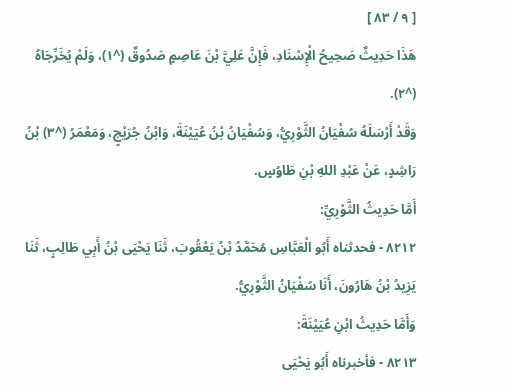[ ٩ / ٨٣ ]
هَذَا حَدِيثٌ صَحِيحُ الْإِسْنَادِ، فَإِنَّ عَلِيَّ بْنَ عَاصِمٍ صَدُوقٌ (^١)، وَلَمْ يُخَرِّجَاهُ (^٢).
وَقَدْ أَرْسَلَهُ سُفْيَانُ الثَّوْرِيُّ، وَسُفْيَانُ بْنُ عُيَيْنَةَ، وَابْنُ جُرَيْجٍ، وَمَعْمَرُ (^٣) بْنُ رَاشِدٍ، عَنْ عَبْدِ اللهِ بْنِ طَاوُسٍ.
أَمَّا حَدِيثُ الثَّوْرِيِّ:
٨٢١٢ - فحدثناه أَبُو الْعَبَّاسِ مُحَمَّدُ بْنُ يَعْقُوبَ، ثَنَا يَحْيَى بْنُ أَبِي طَالِبٍ، ثَنَا يَزِيدُ بْنُ هَارُونَ، أَنَا سُفْيَانُ الثَّوْرِيُّ.
وَأَمَّا حَدِيثُ ابْنِ عُيَيْنَةَ:
٨٢١٣ - فأخبرناه أَبُو يَحْيَى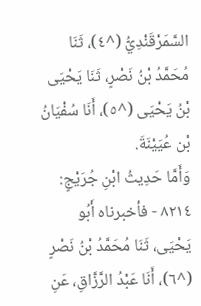السَّمَرْقَنْدِيُّ (^٤)، ثَنَا مُحَمَّدُ بْنُ نَصْرٍ، ثَنَا يَحْيَى بْنُ يَحْيَى (^٥)، أَنَا سُفْيَانُ بْن عُيَيْنَةَ.
وَأَمَّا حَدِيثُ ابْنِ جُرَيْجٍ:
٨٢١٤ - فأخبرناه أَبُو يَحْيَى، ثَنَا مُحَمَّدُ بْنُ نَصْرٍ (^٦)، أَنَا عَبْدُ الرَّزَّاقِ، عَنِ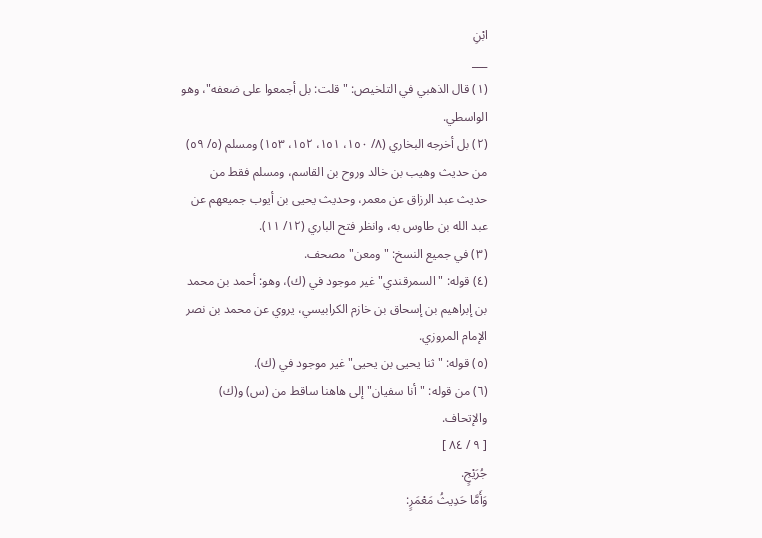ابْنِ
___
(١) قال الذهبي في التلخيص: "قلت: بل أجمعوا على ضعفه"، وهو الواسطي.
(٢) بل أخرجه البخاري (٨/ ١٥٠، ١٥١، ١٥٢، ١٥٣) ومسلم (٥/ ٥٩) من حديث وهيب بن خالد وروح بن القاسم، ومسلم فقط من حديث عبد الرزاق عن معمر، وحديث يحيى بن أيوب جميعهم عن عبد الله بن طاوس به، وانظر فتح الباري (١٢/ ١١).
(٣) في جميع النسخ: "ومعن" مصحف.
(٤) قوله: "السمرقندي" غير موجود في (ك)، وهو: أحمد بن محمد بن إبراهيم بن إسحاق بن خازم الكرابيسي، يروي عن محمد بن نصر الإمام المروزي.
(٥) قوله: "ثنا يحيى بن يحيى" غير موجود في (ك).
(٦) من قوله: "أنا سفيان" إلى هاهنا ساقط من (س) و(ك) والإتحاف.
[ ٩ / ٨٤ ]
جُرَيْجٍ.
وَأَمَّا حَدِيثُ مَعْمَرٍ: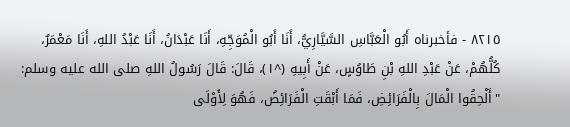٨٢١٥ - فأخبرناه أَبُو الْعَبَّاسِ السَّيَّارِيُّ، أَنَا أَبُو الْمُوَجِّهِ، أَنَا عَبْدَانُ، أَنَا عَبْدُ اللهِ، أَنَا مَعْمَرٌ، كُلُّهُمْ، عَنْ عَبْدِ اللهِ بْنِ طَاوُسٍ، عَنْ أَبِيهِ (^١)، قَالَ: قَالَ رَسُولُ اللهِ صلى الله عليه وسلم: "أَلْحِقُوا الْمَالَ بِالْفَرَائِضِ، فَمَا أَبْقَتِ الْفَرَائِضُ، فَهُوَ لِأَوْلَى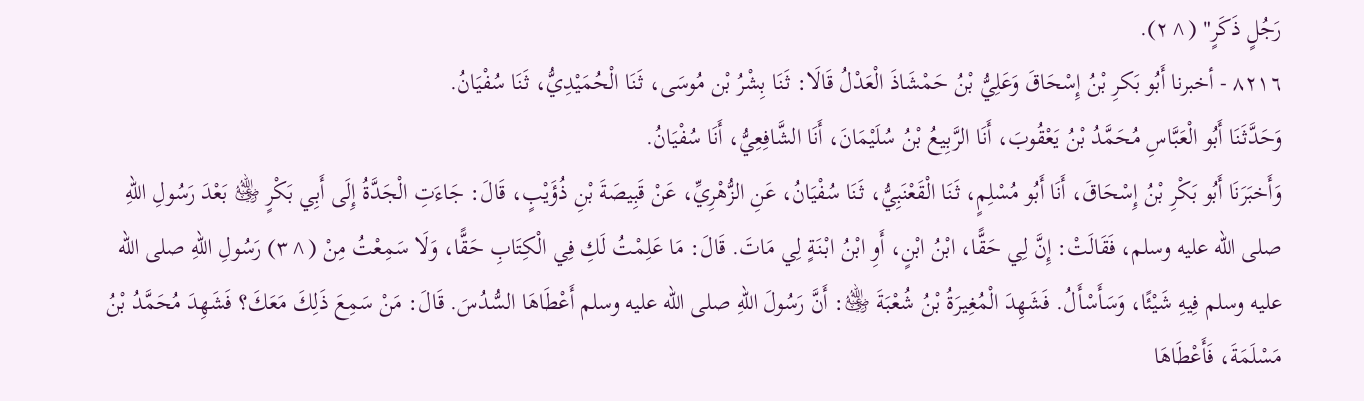رَجُلٍ ذَكَرٍ" (^٢).
٨٢١٦ - أخبرنا أَبُو بَكرِ بْنُ إِسْحَاقَ وَعَلِيُّ بْنُ حَمْشَاذَ الْعَدْلُ قَالَا: ثَنَا بِشْرُ بْن مُوسَى، ثَنَا الْحُمَيْدِيُّ، ثَنَا سُفْيَانُ.
وَحَدَّثَنَا أَبُو الْعَبَّاسِ مُحَمَّدُ بْنُ يَعْقُوبَ، أَنَا الرَّبِيعُ بْنُ سُلَيْمَانَ، أَنَا الشَّافِعِيُّ، أَنَا سُفْيَانُ.
وَأَخبَرَنَا أَبُو بَكْرِ بْنُ إِسْحَاقَ، أَنَا أَبُو مُسْلِمٍ، ثَنَا الْقَعْنَبِيُّ، ثَنَا سُفْيَانُ، عَنِ الزُّهْرِيِّ، عَنْ قَبِيصَةَ بْنِ ذُؤَيْبٍ، قَالَ: جَاءَتِ الْجَدَّةُ إِلَى أَبِي بَكْرٍ ﵁ بَعْدَ رَسُولِ اللهِ صلى الله عليه وسلم، فَقَالَتْ: إِنَّ لِي حَقًّا، ابْنُ ابْنٍ، أَوِ ابْنُ ابْنَةٍ لِي مَاتَ. قَالَ: مَا عَلِمْتُ لَكِ فِي الْكِتَابِ حَقًّا، وَلَا سَمِعْتُ مِنْ (^٣) رَسُولِ اللهِ صلى الله عليه وسلم فِيهِ شَيْئًا، وَسَأَسْأَلُ. فَشَهِدَ الْمُغِيرَةُ بْنُ شُعْبَةَ ﵁: أَنَّ رَسُولَ اللهِ صلى الله عليه وسلم أَعْطَاهَا السُّدُسَ. قَالَ: مَنْ سَمِعَ ذَلِكَ مَعَكَ؟ فَشَهِدَ مُحَمَّدُ بْنُ مَسْلَمَةَ، فَأَعْطَاهَا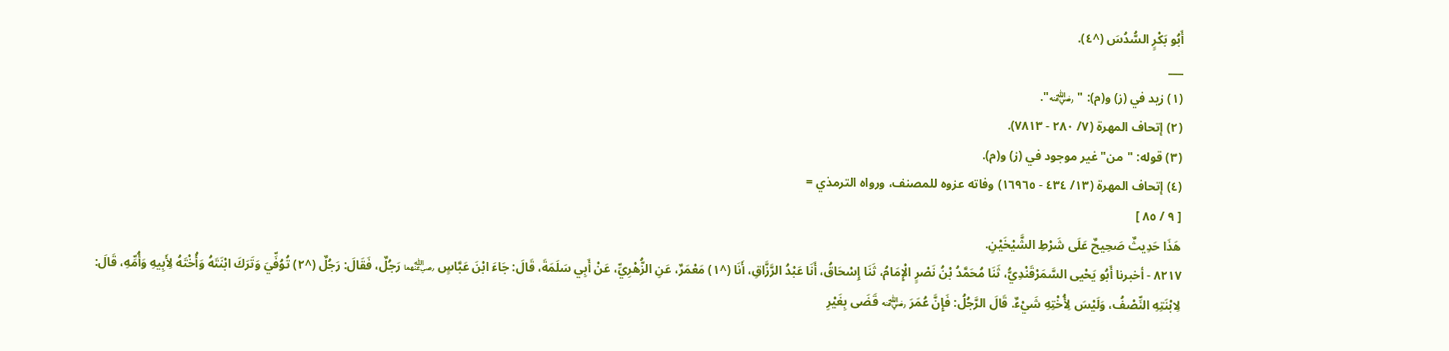أَبُو بَكْرٍ السُّدُسَ (^٤).
___
(١) زيد في (ز) و(م): " ﵁".
(٢) إتحاف المهرة (٧/ ٢٨٠ - ٧٨١٣).
(٣) قوله: "من" غير موجود في (ز) و(م).
(٤) إتحاف المهرة (١٣/ ٤٣٤ - ١٦٩٦٥) وفاته عزوه للمصنف، ورواه الترمذي =
[ ٩ / ٨٥ ]
هَذَا حَدِيثٌ صَحِيحٌ عَلَى شَرْطِ الشَّيْخَيْنِ.
٨٢١٧ - أخبرنا أَبُو يَحْيى السَّمَرْقَنْدِيُّ، ثَنَا مُحَمَّدُ بْنُ نَصْرٍ الْإِمَامُ، ثَنَا إِسْحَاقُ، أَنَا عَبْدُ الرَّزَّاقِ، أَنَا (^١) مَعْمَرٌ، عَنِ الزُّهْرِيِّ، عَنْ أَبِي سَلَمَةَ، قَالَ: جَاءَ ابْنَ عَبَّاسٍ ﵄ رَجُلٌ، فَقَالَ: رَجُلٌ (^٢) تُوُفِّيَ وَتَرَكَ ابْنَتَهُ وَأُخْتَهُ لِأَبِيهِ وَأُمِّهِ، قَالَ: لِابْنَتِهِ النِّصْفُ، وَلَيْسَ لِأُخْتِهِ شَيْءٌ. قَالَ الرَّجُلُ: فَإِنَّ عُمَرَ ﵁ قَضَى بِغَيْرِ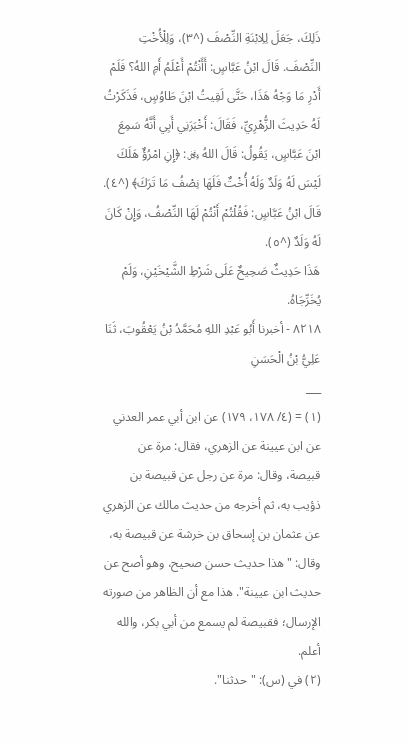ذَلِكَ، جَعَلَ لِلِابْنَةِ النِّصْفَ (^٣)، وَلِلْأُخْتِ النِّصْفَ. قَالَ ابْنُ عَبَّاسٍ: أَأَنْتُمْ أَعْلَمُ أَمِ اللهُ؟ فَلَمْ أَدْرِ مَا وَجْهُ هَذَا، حَتَّى لَقِيتُ ابْنَ طَاوُسٍ، فَذَكَرْتُ لَهُ حَدِيثَ الزُّهْرِيِّ، فَقَالَ: أَخْبَرَنِي أَبِي أَنَّهُ سَمِعَ ابْنَ عَبَّاسٍ، يَقُولُ: قَالَ اللهُ ﷿: ﴿إِنِ امْرُؤٌ هَلَكَ لَيْسَ لَهُ وَلَدٌ وَلَهُ أُخْتٌ فَلَهَا نِصْفُ مَا تَرَكَ﴾ (^٤). قَالَ ابْنُ عَبَّاسٍ: فَقُلْتُمْ أَنْتُمْ لَهَا النِّصْفُ، وَإِنْ كَانَ لَهُ وَلَدٌ (^٥).
هَذَا حَدِيثٌ صَحِيحٌ عَلَى شَرْطِ الشَّيْخَيْنِ، وَلَمْ يُخَرِّجَاهُ.
٨٢١٨ - أخبرنا أَبُو عَبْدِ اللهِ مُحَمَّدُ بْنُ يَعْقُوبَ، ثَنَا عَلِيُّ بْنُ الْحَسَنِ
___
(١) = (٤/ ١٧٨، ١٧٩) عن ابن أبي عمر العدني عن ابن عيينة عن الزهري، فقال: مرة عن قبيصة، وقال: مرة عن رجل عن قبيصة بن ذؤيب به، ثم أخرجه من حديث مالك عن الزهري عن عثمان بن إسحاق بن خرشة عن قبيصة به، وقال: "هذا حديث حسن صحيح، وهو أصح عن حديث ابن عيينة". هذا مع أن الظاهر من صورته الإرسال؛ فقبيصة لم يسمع من أبي بكر، والله أعلم.
(٢) في (س): "حدثنا".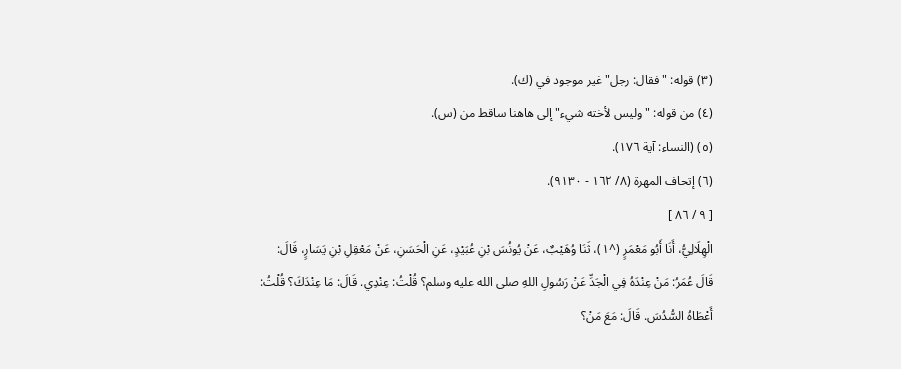(٣) قوله: "فقال: رجل" غير موجود في (ك).
(٤) من قوله: "وليس لأخته شيء" إلى هاهنا ساقط من (س).
(٥) (النساء: آية ١٧٦).
(٦) إتحاف المهرة (٨/ ١٦٢ - ٩١٣٠).
[ ٩ / ٨٦ ]
الْهِلَالِيُّ، أَنَا أَبُو مَعْمَرٍ (^١)، ثَنَا وُهَيْبٌ، عَنْ يُونُسَ بْنِ عُبَيْدٍ، عَنِ الْحَسَنِ، عَنْ مَعْقِلِ بْنِ يَسَارٍ، قَالَ: قَالَ عُمَرُ: مَنْ عِنْدَهُ فِي الْجَدِّ عَنْ رَسُولِ اللهِ صلى الله عليه وسلم؟ قُلْتُ: عِنْدِي. قَالَ: مَا عِنْدَكَ؟ قُلْتُ: أَعْطَاهُ السُّدُسَ. قَالَ: مَعَ مَنْ؟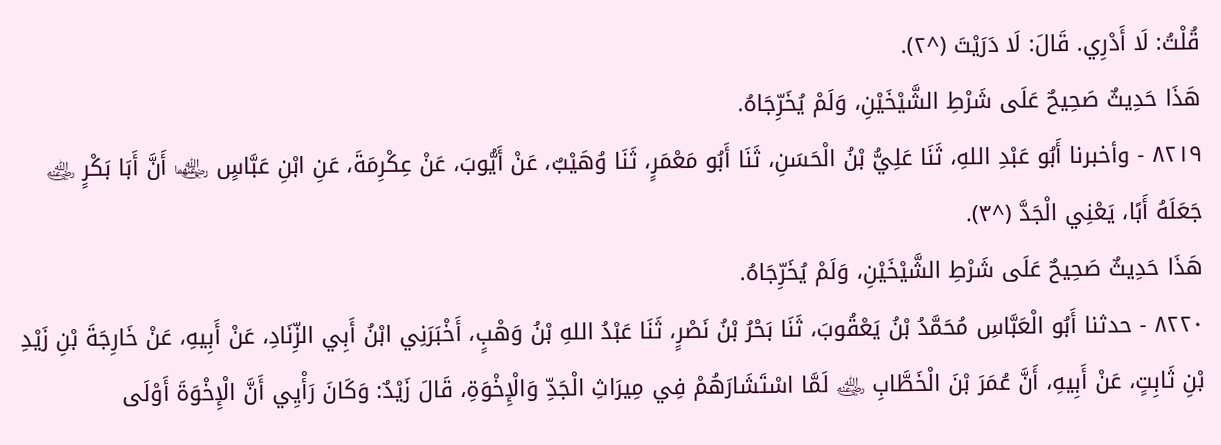قُلْتُ: لَا أَدْرِي. قَالَ: لَا دَرَيْتَ (^٢).
هَذَا حَدِيثٌ صَحِيحٌ عَلَى شَرْطِ الشَّيْخَيْنِ، وَلَمْ يُخَرِّجَاهُ.
٨٢١٩ - وأخبرنا أَبُو عَبْدِ اللهِ، ثَنَا عَلِيُّ بْنُ الْحَسَنِ، ثَنَا أَبُو مَعْمَرٍ، ثَنَا وُهَيْبٌ، عَنْ أَيُّوبَ، عَنْ عِكْرِمَةَ، عَنِ ابْنِ عَبَّاسٍ ﵄ أَنَّ أَبَا بَكْرٍ ﵁ جَعَلَهُ أَبًا، يَعْنِي الْجَدَّ (^٣).
هَذَا حَدِيثٌ صَحِيحٌ عَلَى شَرْطِ الشَّيْخَيْنِ، وَلَمْ يُخَرِّجَاهُ.
٨٢٢٠ - حدثنا أَبُو الْعَبَّاسِ مُحَمَّدُ بْنُ يَعْقُوبَ، ثَنَا بَحْرُ بْنُ نَصْرٍ، ثَنَا عَبْدُ اللهِ بْنُ وَهْبٍ، أَخْبَرَنِي ابْنُ أَبِي الزِّنَادِ، عَنْ أَبِيهِ، عَنْ خَارِجَةَ بْنِ زَيْدِ بْنِ ثَابِتٍ، عَنْ أَبِيهِ، أَنَّ عُمَرَ بْنَ الْخَطَّابِ ﵁ لَمَّا اسْتَشَارَهُمْ فِي مِيرَاثِ الْجَدِّ وَالْإِخْوَةِ، قَالَ زَيْدٌ: وَكَانَ رَأْيِي أَنَّ الْإِخْوَةَ أَوْلَى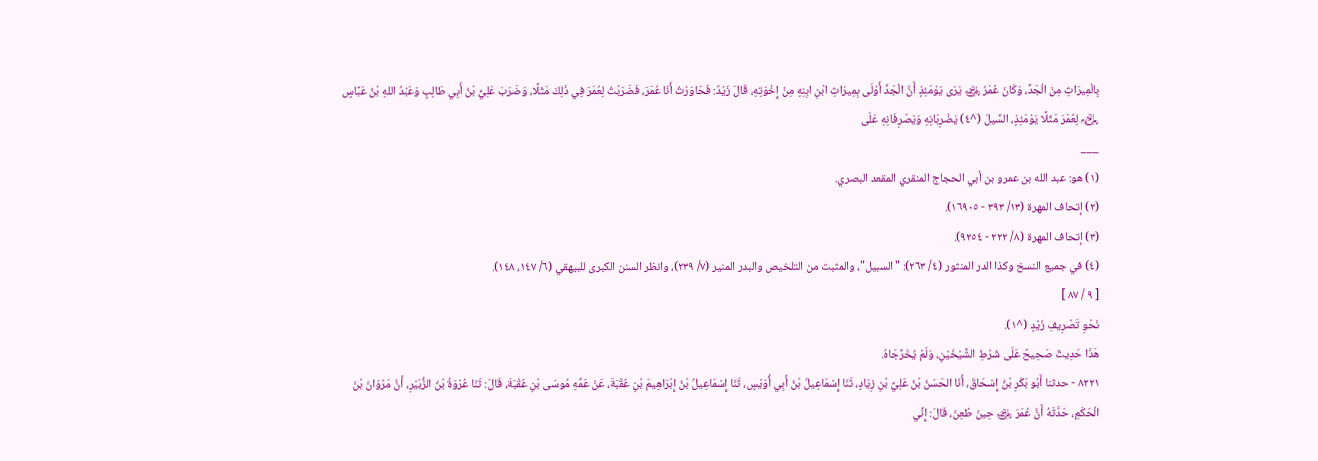بِالْمِيرَاثِ مِنَ الْجَدِّ، وَكَانَ عُمَرُ ﵁ يَرَى يَوْمَئِذٍ أَنَّ الْجَدِّ أَوْلَى بِمِيرَاثِ ابْنِ ابِنِهِ مِنْ إِخْوَتِهِ، قَالَ زَيْدٌ: فَحَاوَرْتُ أَنَا عُمَرَ، فَضَرَبْتُ لِعُمَرَ فِي ذَلِكَ مَثَلًا، وَضَرَبَ عَلِيُّ بْنُ أَبِي طَالِبٍ وَعَبْدُ اللهِ بْنُ عَبَّاسٍ ﵃ لِعُمَرَ مَثَلًا يَوْمَئِذٍ، السَّيلَ (^٤) يَضْرِبَانِهِ وَيَصْرِفَانِهِ عَلَى
___
(١) هو: عبد الله بن عمرو بن أبي الحجاج المنقري المقعد البصري.
(٢) إتحاف المهرة (١٣/ ٣٩٣ - ١٦٩٠٥).
(٣) إتحاف المهرة (٨/ ٢٢٢ - ٩٢٥٤).
(٤) في جميع النسخ وكذا الدر المنثور (٤/ ٢٦٣): "السبيل"، والمثبت من التلخيص والبدر المنير (٧/ ٢٣٩)، وانظر السنن الكبرى للبيهقي (٦/ ١٤٧، ١٤٨).
[ ٩ / ٨٧ ]
نَحْوِ تَصْرِيفِ زَيْدٍ (^١).
هَذَا حَدِيثٌ صَحِيحٌ عَلَى شَرْطِ الشَّيْخَيْنِ، وَلَمْ يُخَرِّجَاهُ.
٨٢٢١ - حدثنا أَبُو بَكْرِ بْنُ إِسْحَاقَ، أَنَا الحَسَنُ بْنُ عَلِيِّ بْنِ زِيَادٍ، ثَنَا إِسْمَاعِيلُ بْنُ أَبِي أُوَيْسٍ، ثَنَا إِسْمَاعِيلُ بْنُ إِبْرَاهِيمَ بْنِ عُقْبَةَ، عَنْ عَمِّهِ مُوسَى بْنِ عُقْبَةَ، قَالَ: ثَنَا عُرْوَةُ بْنُ الزُّبَيْرِ، أَنَّ مَرْوَانَ بْنَ الْحَكَمِ، حَدَّثَهُ أَنَّ عُمَرَ ﵁ حِينَ طُعِنَ، قَالَ: إِنِّي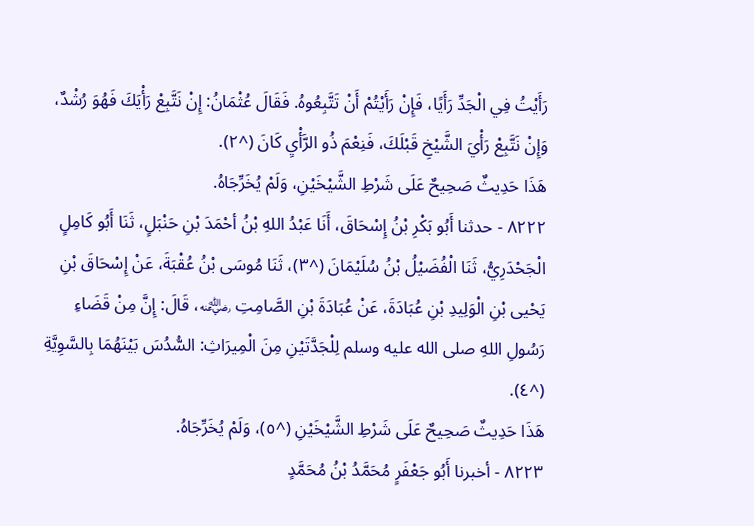رَأَيْتُ فِي الْجَدِّ رَأَيًا، فَإِنْ رَأَيْتُمْ أَنْ تَتَّبِعُوهُ. فَقَالَ عُثْمَانُ: إِنْ نَتَّبِعْ رَأْيَكَ فَهُوَ رُشْدٌ، وَإِنْ نَتَّبِعْ رَأْيَ الشَّيْخِ قَبْلَكَ، فَنِعْمَ ذُو الرَّأْيِ كَانَ (^٢).
هَذَا حَدِيثٌ صَحِيحٌ عَلَى شَرْطِ الشَّيْخَيْنِ، وَلَمْ يُخَرِّجَاهُ.
٨٢٢٢ - حدثنا أَبُو بَكْرِ بْنُ إِسْحَاقَ، أَنَا عَبْدُ اللهِ بْنُ أحْمَدَ بْنِ حَنْبَلٍ، ثَنَا أَبُو كَامِلٍ الْجَحْدَرِيُّ، ثَنَا الْفُضَيْلُ بْنُ سُلَيْمَانَ (^٣)، ثَنَا مُوسَى بْنُ عُقْبَةَ، عَنْ إِسْحَاقَ بْنِ يَحْيى بْنِ الْوَلِيدِ بْنِ عُبَادَةَ، عَنْ عُبَادَةَ بْنِ الصَّامِتِ ﵁، قَالَ: إِنَّ مِنْ قَضَاءِ رَسُولِ اللهِ صلى الله عليه وسلم لِلْجَدَّتَيْنِ مِنَ الْمِيرَاثِ: السُّدُسَ بَيْنَهُمَا بِالسَّوِيَّةِ (^٤).
هَذَا حَدِيثٌ صَحِيحٌ عَلَى شَرْطِ الشَّيْخَيْنِ (^٥)، وَلَمْ يُخَرِّجَاهُ.
٨٢٢٣ - أخبرنا أَبُو جَعْفَرٍ مُحَمَّدُ بْنُ مُحَمَّدٍ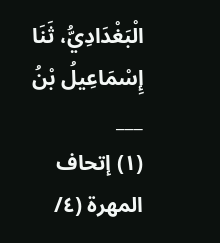الْبَغْدَادِيُّ، ثَنَا إِسْمَاعِيلُ بْنُ
___
(١) إتحاف المهرة (٤/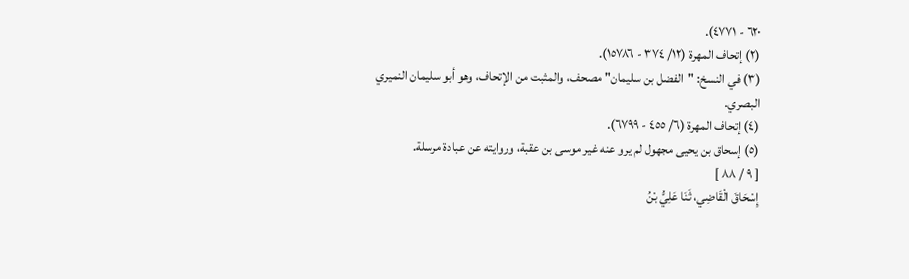٦٢٠ - ٤٧٧١).
(٢) إتحاف المهرة (١٢/ ٣٧٤ - ١٥٧٨٦).
(٣) في النسخ: "الفضل بن سليمان" مصحف، والمثبت من الإتحاف، وهو أبو سليمان النميري البصري.
(٤) إتحاف المهرة (٦/ ٤٥٥ - ٦٧٩٩).
(٥) إسحاق بن يحيى مجهول لم يرو عنه غير موسى بن عقبة، وروايته عن عبادة مرسلة.
[ ٩ / ٨٨ ]
إِسْحَاقَ الْقَاضِي، ثَنَا عَلِيُّ بْنُ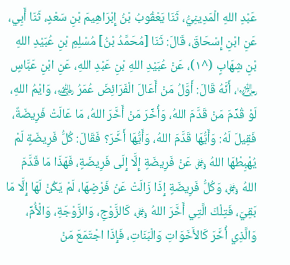عَبْدِ اللهِ الْمَدِينِيُّ، ثَنَا يَعْقُوبُ بْنُ إِبْرَاهِيمَ بْنِ سَعْدٍ، ثَنَا أَبِي، عَنِ ابْنِ إِسْحَاقَ، قَالَ: ثَنَا [مُحَمَّدُ بْنُ] مُسْلِمِ بْنِ عُبَيْدِ اللهِ بْنِ شِهَابٍ (^١)، عَنْ عُبَيْدِ اللهِ بْنِ عَبْدِ اللهِ، عَنِ ابْنِ عَبَّاسٍ ﵄، أَنَّهُ قَالَ: أَوَّلُ مَنْ أَعَالَ الْفَرَائِضَ عُمَرُ ﵁، وَايْمُ اللهِ، لَوْ قُدِّمَ مَنْ قَدَّمَ اللهُ، وَأُخِّرَ مَنْ أَخَّرَ اللهُ، مَا عَالَتْ فَرِيضَةٌ، فَقِيلَ لَهُ: وَأَيُّهَا قَدَّمَ اللهُ، وَأَيُّهَا أَخَّرَ؟ فَقَالَ: كُلُّ فَرِيضَةٍ لَمْ يُهْبِطْهَا اللهُ ﷿ عَنْ فَرِيضَةٍ إِلَّا إِلَى فَرِيضَةٍ، فَهَذَا مَا قَدَّمَ اللهُ ﷿، وَكُلُّ فَرِيضَةٍ إِذَا زَالَتْ عَنْ فَرْضِهَا، لَمْ يَكُنْ لَهَا إِلَّا مَا بَقِيَ، فَتِلْكَ الَّتِي أَخَّرَ اللهُ ﷿، كَالزَّوْجِ، وَالزَّوْجَةِ، وَالْأُمِّ، وَالَّذِي أُخَّرَ كَالأَخَوَاتِ وَالْبَنَاتِ، فَإِذَا اجْتَمَعَ مَنْ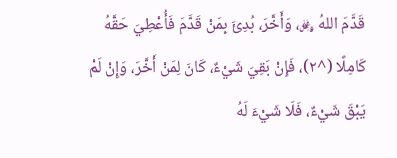قَدَّمَ اللهُ ﷿، وَأَخَّرَ، بُدِئَ بِمَنْ قَدَّمَ فَأُعْطِيَ حَقَّهُ كَامِلًا (^٢)، فَإِنْ بَقِيَ شَيْءٌ، كَانَ لِمَنْ أَخَّرَ، وَإِنْ لَمْ يَبْقَ شَيْءٌ، فَلَا شَيْءَ لَهُ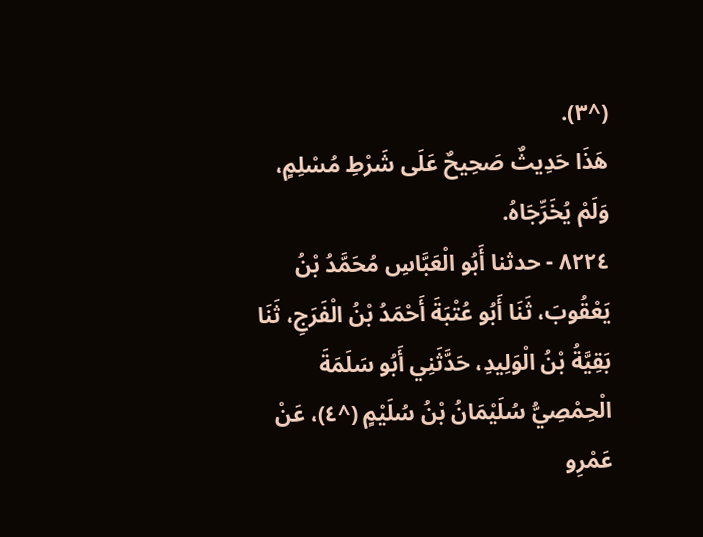(^٣).
هَذَا حَدِيثٌ صَحِيحٌ عَلَى شَرْطِ مُسْلِمٍ، وَلَمْ يُخَرِّجَاهُ.
٨٢٢٤ - حدثنا أَبُو الْعَبَّاسِ مُحَمَّدُ بْنُ يَعْقُوبَ، ثَنَا أَبُو عُتْبَةَ أَحْمَدُ بْنُ الْفَرَجِ، ثَنَا بَقِيَّةُ بْنُ الْوَلِيدِ، حَدَّثَنِي أَبُو سَلَمَةَ الْحِمْصِيُّ سُلَيْمَانُ بْنُ سُلَيْمٍ (^٤)، عَنْ عَمْرِو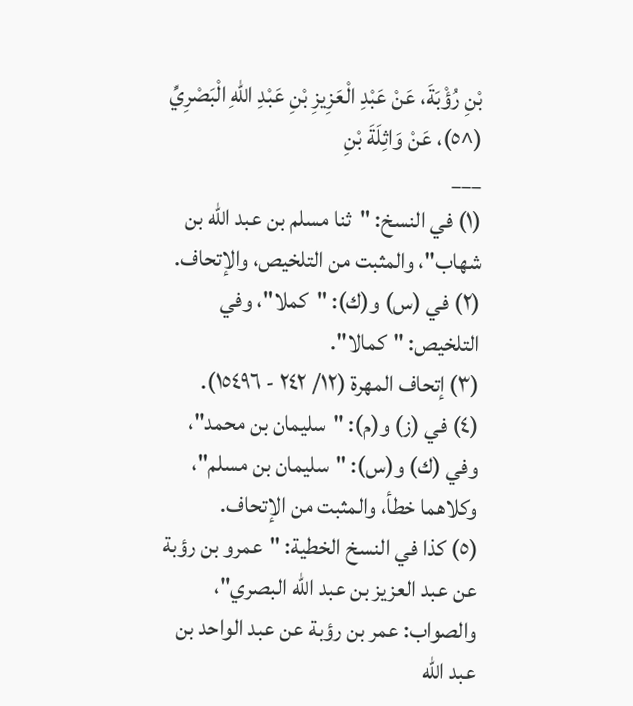بْنِ رُؤْبَةَ، عَنْ عَبْدِ الْعَزِيزِ بْنِ عَبْدِ اللهِ الْبَصْرِيِّ (^٥)، عَنْ وَاثِلَةَ بْنِ
___
(١) في النسخ: "ثنا مسلم بن عبد الله بن شهاب"، والمثبت من التلخيص، والإتحاف.
(٢) في (س) و(ك): "كملا"، وفي التلخيص: "كمالا".
(٣) إتحاف المهرة (١٢/ ٢٤٢ - ١٥٤٩٦).
(٤) في (ز) و(م): "سليمان بن محمد"، وفي (ك) و(س): "سليمان بن مسلم"، وكلاهما خطأ، والمثبت من الإتحاف.
(٥) كذا في النسخ الخطية: "عمرو بن رؤبة عن عبد العزيز بن عبد الله البصري"، والصواب: عمر بن رؤبة عن عبد الواحد بن عبد الله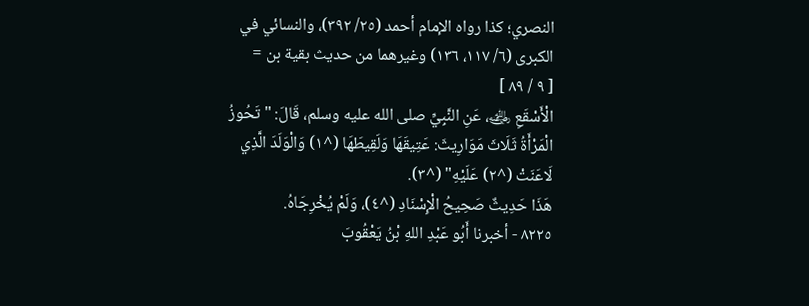النصري؛ كذا رواه الإمام أحمد (٢٥/ ٣٩٢)، والنسائي في الكبرى (٦/ ١١٧، ١٣٦) وغيرهما من حديث بقية بن =
[ ٩ / ٨٩ ]
الْأَسْقَعِ ﵁، عَنِ النَّبِيِّ صلى الله عليه وسلم، قَالَ: "تَحُوزُ الْمَرْأَةُ ثَلَاثَ مَوَارِيثَ: عَتِيقَهَا وَلَقِيطَهَا (^١) وَالْوَلَدَ الَّذِي لَاعَنَتْ (^٢) عَلَيْهِ" (^٣).
هَذَا حَدِيثٌ صَحِيحُ الْإِسْنَادِ (^٤)، وَلَمْ يُخْرِجَاهُ.
٨٢٢٥ - أخبرنا أَبُو عَبْدِ اللهِ بْنُ يَعْقُوبَ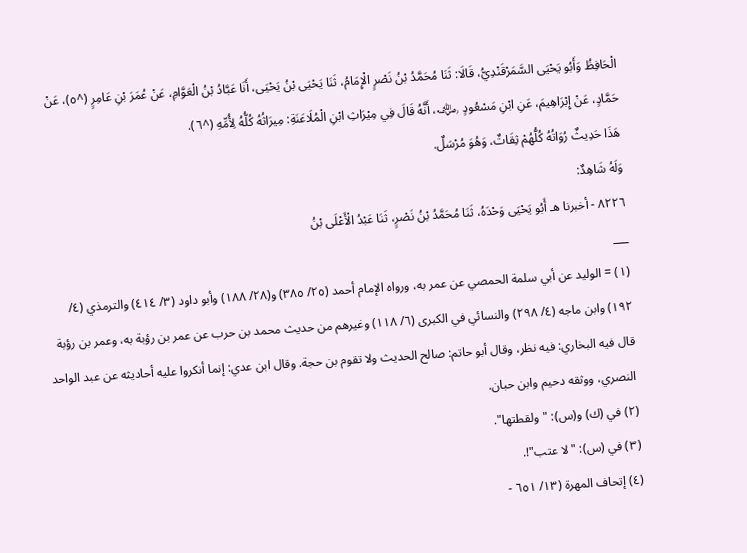الْحَافِظُ وَأَبُو يَحْيَى السَّمَرْقَنْدِيُّ، قَالَا: ثَنَا مُحَمَّدُ بْنُ نَصْرٍ الْإِمَامُ، ثَنَا يَحْيَى بْنُ يَحْيَى، أَنَا عَبَّادُ بْنُ الْعَوَّامِ، عَنْ عُمَرَ بْنِ عَامِرٍ (^٥)، عَنْ حَمَّادٍ، عَنْ إِبْرَاهِيمَ، عَنِ ابْنِ مَسْعُودٍ ﵁، أَنَّهُ قَالَ فِي مِيْرَاثِ ابْنِ الْمُلَاعَنَةِ: مِيرَاثُهُ كُلُّهُ لِأُمِّهِ (^٦).
هَذَا حَدِيثٌ رُوَاتُهُ كُلُّهُمْ ثِقَاتٌ، وَهُوَ مُرْسَلٌ.
وَلَهُ شَاهِدٌ:
٨٢٢٦ - أخبرنا هـ أَبُو يَحْيَى وَحْدَهُ، ثَنَا مُحَمَّدُ بْنُ نَصْرٍ، ثَنَا عَبْدُ الْأَعْلَى بْنُ
___
(١) = الوليد عن أبي سلمة الحمصي عن عمر به، ورواه الإمام أحمد (٢٥/ ٣٨٥) و(٢٨/ ١٨٨) وأبو داود (٣/ ٤١٤) والترمذي (٤/ ١٩٢) وابن ماجه (٤/ ٢٩٨) والنسائي في الكبرى (٦/ ١١٨) وغيرهم من حديث محمد بن حرب عن عمر بن رؤبة به، وعمر بن رؤبة قال فيه البخاري: فيه نظر، وقال أبو حاتم: صالح الحديث ولا تقوم بن حجة. وقال ابن عدي: إنما أنكروا عليه أحاديثه عن عبد الواحد النصري، ووثقه دحيم وابن حبان.
(٢) في (ك) و(س): "ولقطتها".
(٣) في (س): "لا عتب"!.
(٤) إتحاف المهرة (١٣/ ٦٥١ -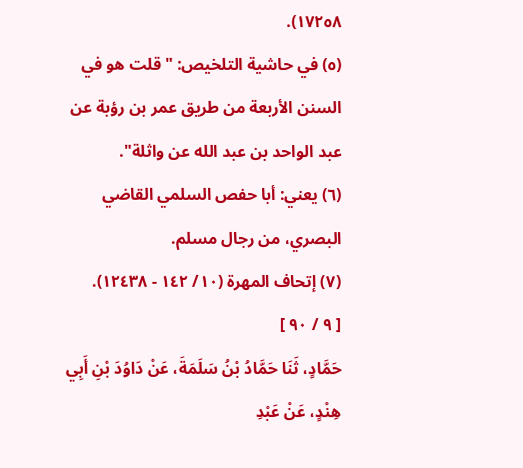١٧٢٥٨).
(٥) في حاشية التلخيص: "قلت هو في السنن الأربعة من طريق عمر بن رؤبة عن عبد الواحد بن عبد الله عن واثلة".
(٦) يعني: أبا حفص السلمي القاضي البصري، من رجال مسلم.
(٧) إتحاف المهرة (١٠/ ١٤٢ - ١٢٤٣٨).
[ ٩ / ٩٠ ]
حَمَّادٍ، ثَنَا حَمَّادُ بْنُ سَلَمَةَ، عَنْ دَاوُدَ بْنِ أَبِي هِنْدٍ، عَنْ عَبْدِ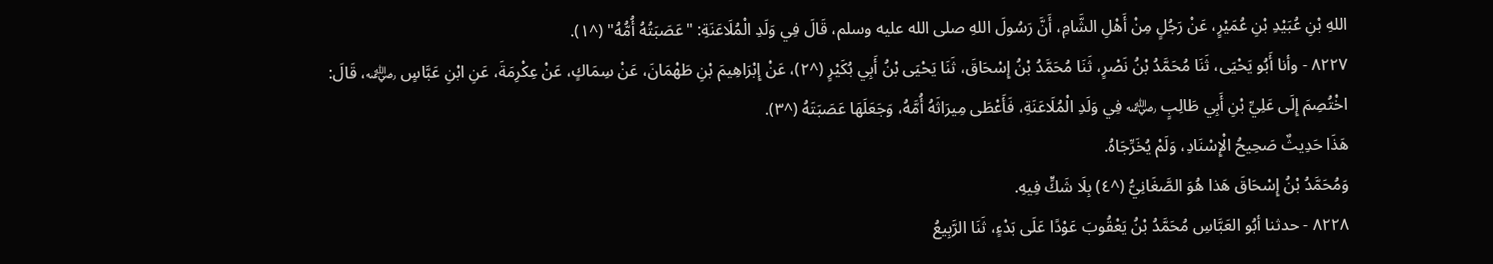اللهِ بْنِ عُبَيْدِ بْنِ عُمَيْرٍ، عَنْ رَجُلٍ مِنْ أَهْلِ الشَّامِ، أَنَّ رَسُولَ اللهِ صلى الله عليه وسلم، قَالَ فِي وَلَدِ الْمُلَاعَنَةِ: "عَصَبَتُهُ أُمُّهُ" (^١).
٨٢٢٧ - وأنا أَبُو يَحْيَى، ثَنَا مُحَمَّدُ بْنُ نَصْرٍ، ثَنَا مُحَمَّدُ بْنُ إِسْحَاقَ، ثَنَا يَحْيَى بْنُ أَبِي بُكَيْرٍ (^٢)، عَنْ إِبْرَاهِيمَ بْنِ طَهْمَانَ، عَنْ سِمَاكٍ، عَنْ عِكْرِمَةَ، عَنِ ابْنِ عَبَّاسٍ ﵁، قَالَ: اخْتُصِمَ إِلَى عَلِيِّ بْنِ أَبِي طَالِبٍ ﵁ فِي وَلَدِ الْمُلَاعَنَةِ، فَأَعْطَى مِيرَاثَهُ أُمَّهُ، وَجَعَلَهَا عَصَبَتَهُ (^٣).
هَذَا حَدِيثٌ صَحِيحُ الْإِسْنَادِ، وَلَمْ يُخَرِّجَاهُ.
وَمُحَمَّدُ بْنُ إِسْحَاقَ هَذا هُوَ الصَّغَانِيُّ (^٤) بِلَا شَكٍّ فِيهِ.
٨٢٢٨ - حدثنا أبُو العَبَّاسِ مُحَمَّدُ بْنُ يَعْقُوبَ عَوْدًا عَلَى بَدْءٍ، ثَنَا الرَّبِيعُ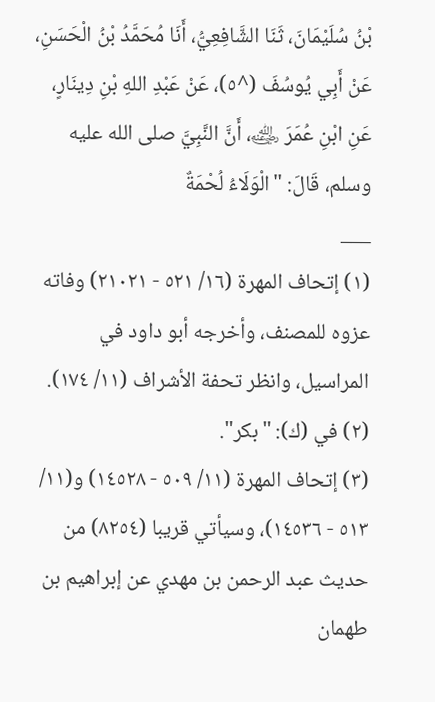بْنُ سُلَيْمَانَ، ثَنَا الشَّافِعِيُّ، أَنَا مُحَمَّدُ بْنُ الْحَسَنِ، عَنْ أَبِي يُوسُفَ (^٥)، عَنْ عَبْدِ اللهِ بْنِ دِينَارٍ، عَنِ ابْنِ عُمَرَ ﵁، أَنَّ النَّبِيَّ صلى الله عليه وسلم، قَالَ: "الْوَلَاءُ لُحْمَةٌ
___
(١) إتحاف المهرة (١٦/ ٥٢١ - ٢١٠٢١) وفاته عزوه للمصنف، وأخرجه أبو داود في المراسيل، وانظر تحفة الأشراف (١١/ ١٧٤).
(٢) في (ك): "بكر".
(٣) إتحاف المهرة (١١/ ٥٠٩ - ١٤٥٢٨) و(١١/ ٥١٣ - ١٤٥٣٦)، وسيأتي قريبا (٨٢٥٤) من حديث عبد الرحمن بن مهدي عن إبراهيم بن طهمان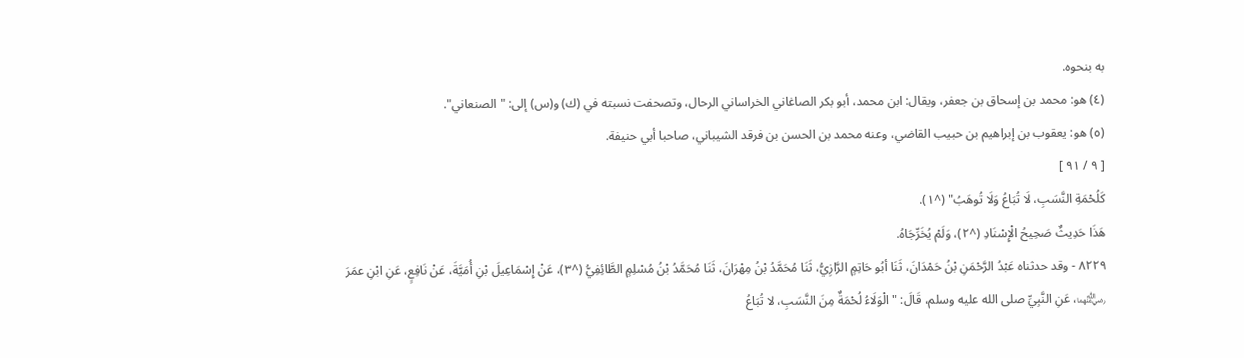به بنحوه.
(٤) هو: محمد بن إسحاق بن جعفر، ويقال: ابن محمد، أبو بكر الصاغاني الخراساني الرحال، وتصحفت نسبته في (ك) و(س) إلى: "الصنعاني".
(٥) هو: يعقوب بن إبراهيم بن حبيب القاضي، وعنه محمد بن الحسن بن فرقد الشيباني، صاحبا أبي حنيفة.
[ ٩ / ٩١ ]
كَلُحْمَةِ النَّسَبِ، لَا تُبَاعُ وَلَا تُوهَبُ" (^١).
هَذَا حَدِيثٌ صَحِيحُ الْإِسْنَادِ (^٢)، وَلَمْ يُخَرِّجَاهُ.
٨٢٢٩ - وقد حدثناه عَبْدُ الرَّحْمَنِ بْنُ حَمْدَانَ، ثَنَا أبُو حَاتِمٍ الرَّازِيُّ، ثَنَا مُحَمَّدُ بْنُ مِهْرَانَ، ثَنَا مُحَمَّدُ بْنُ مُسْلِمٍ الطَّائِفِيُّ (^٣)، عَنْ إِسْمَاعِيلَ بْنِ أُمَيَّةَ، عَنْ نَافِعٍ، عَنِ ابْنِ عمَرَ ﵄، عَنِ النَّبِيِّ صلى الله عليه وسلم، قَالَ: "الْوَلَاءُ لُحْمَةٌ مِنَ النَّسَبِ، لا تُبَاعُ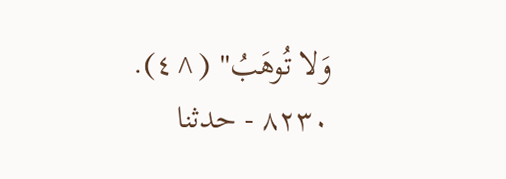وَلا تُوهَبُ" (^٤).
٨٢٣٠ - حدثنا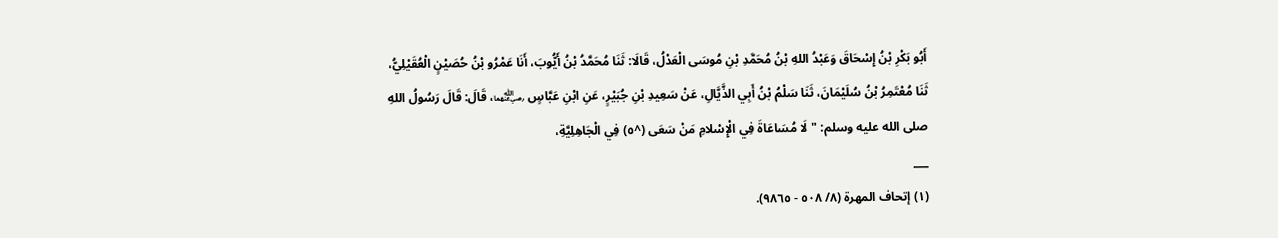أَبُو بَكْرِ بْنُ إِسْحَاقَ وَعَبْدُ اللهِ بْنُ مُحَمَّدِ بْنِ مُوسَى الْعَدْلُ، قَالَا: ثَنَا مُحَمَّدُ بْنُ أَيُّوبَ، أَنَا عَمْرُو بْنُ حُصَيْنٍ الْعُقَيْلِيُّ، ثَنَا مُعْتَمِرُ بْنُ سُلَيْمَانَ، ثَنَا سَلْمُ بْنُ أَبِي الذَّيَّالِ، عَنْ سَعِيدِ بْنِ جُبَيْرٍ، عَنِ ابْنِ عَبَّاسٍ ﵄، قَالَ: قَالَ رَسُولُ اللهِ صلى الله عليه وسلم: "لَا مُسَاعَاةَ فِي الْإِسْلامِ مَنْ سَعَى (^٥) فِي الْجَاهِلِيَّةِ،
___
(١) إتحاف المهرة (٨/ ٥٠٨ - ٩٨٦٥).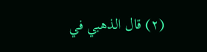(٢) قال الذهبي في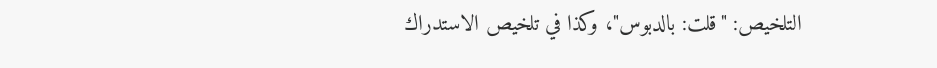التلخيص: "قلت: بالدبوس"، وكذا في تلخيص الاستدراك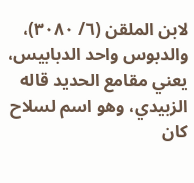لابن الملقن (٦/ ٣٠٨٠)، والدبوس واحد الدبابيس، يعني مقامع الحديد قاله الزبيدي، وهو اسم لسلاح كان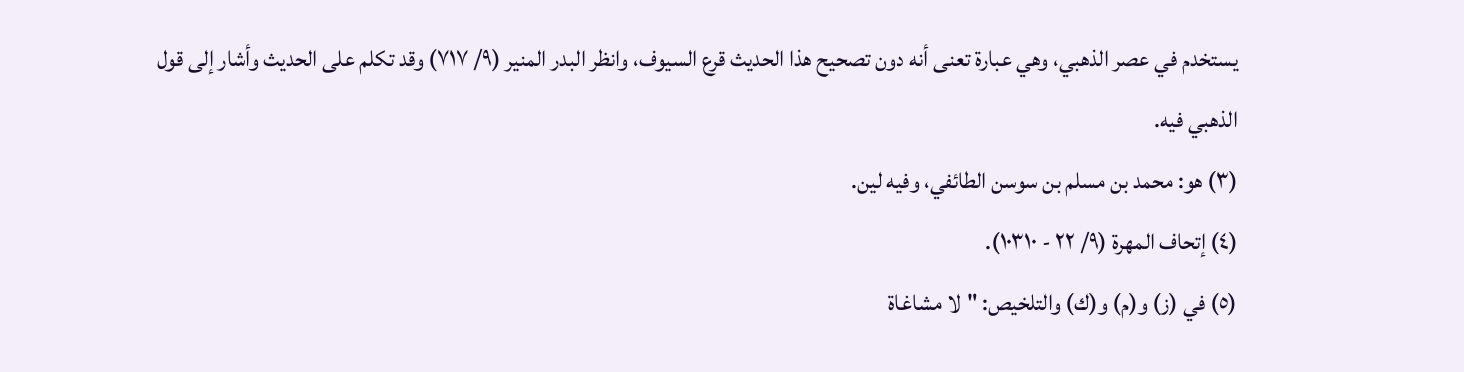يستخدم في عصر الذهبي، وهي عبارة تعنى أنه دون تصحيح هذا الحديث قرع السيوف، وانظر البدر المنير (٩/ ٧١٧) وقد تكلم على الحديث وأشار إلى قول الذهبي فيه.
(٣) هو: محمد بن مسلم بن سوسن الطائفي، وفيه لين.
(٤) إتحاف المهرة (٩/ ٢٢ - ١٠٣١٠).
(٥) في (ز) و(م) و(ك) والتلخيص: "لا مشاغاة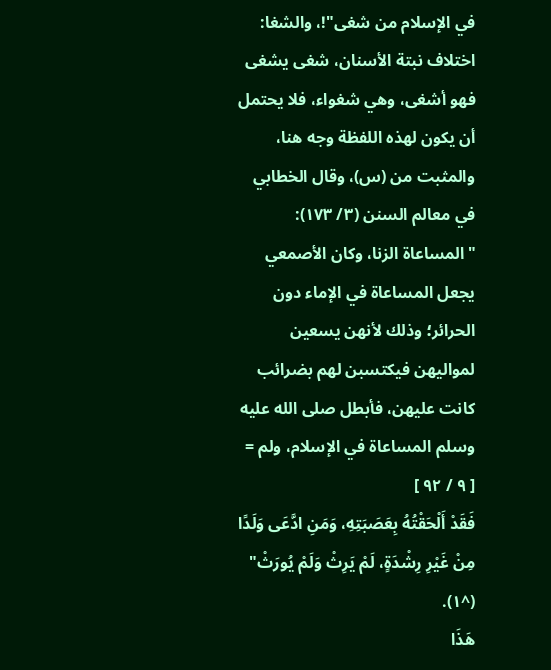في الإسلام من شغى"!، والشغا: اختلاف نبتة الأسنان، شغى يشغى فهو أشغى، وهي شغواء، فلا يحتمل أن يكون لهذه اللفظة وجه هنا، والمثبت من (س)، وقال الخطابي في معالم السنن (٣/ ١٧٣): "المساعاة الزنا، وكان الأصمعي يجعل المساعاة في الإماء دون الحرائر؛ وذلك لأنهن يسعين لمواليهن فيكتسبن لهم بضرائب كانت عليهن، فأبطل صلى الله عليه وسلم المساعاة في الإسلام، ولم =
[ ٩ / ٩٢ ]
فَقَدْ أَلْحَقْتُهُ بِعَصَبَتِهِ، وَمَنِ ادَّعَى وَلَدًا مِنْ غَيْرِ رِشْدَةٍ، لَمْ يَرِثْ وَلَمْ يُورَثْ" (^١).
هَذَا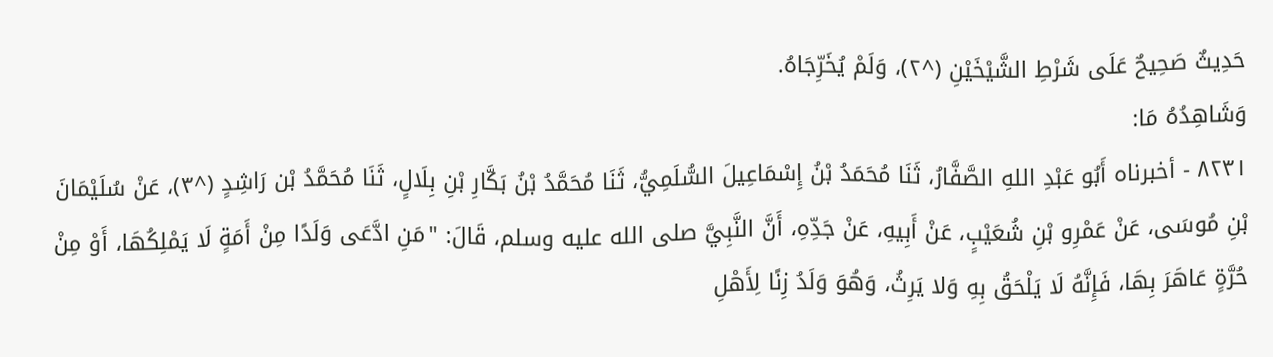حَدِيثٌ صَحِيحٌ عَلَى شَرْطِ الشَّيْخَيْنِ (^٢)، وَلَمْ يُخَرِّجَاهُ.
وَشَاهِدُهُ مَا:
٨٢٣١ - أخبرناه أَبُو عَبْدِ اللهِ الصَّفَّارُ، ثَنَا مُحَمَدُ بْنُ إِسْمَاعِيلَ السُّلَمِيُّ، ثَنَا مُحَمَّدُ بْنُ بَكَّارِ بْنِ بِلَالٍ، ثَنَا مُحَمَّدُ بْن رَاشِدٍ (^٣)، عَنْ سُلَيْمَانَ بْنِ مُوسَى، عَنْ عَمْرِو بْنِ شُعَيْبٍ، عَنْ أَبِيهِ، عَنْ جَدِّهِ، أَنَّ النَّبِيَّ صلى الله عليه وسلم، قَالَ: "مَنِ ادَّعَى وَلَدًا مِنْ أَمَةٍ لَا يَمْلِكُهَا، أَوْ مِنْ حُرَّةٍ عَاهَرَ بِهَا، فَإِنَّهُ لَا يَلْحَقُ بِهِ وَلا يَرِثُ، وَهُوَ وَلَدُ زِنًا لِأَهْلِ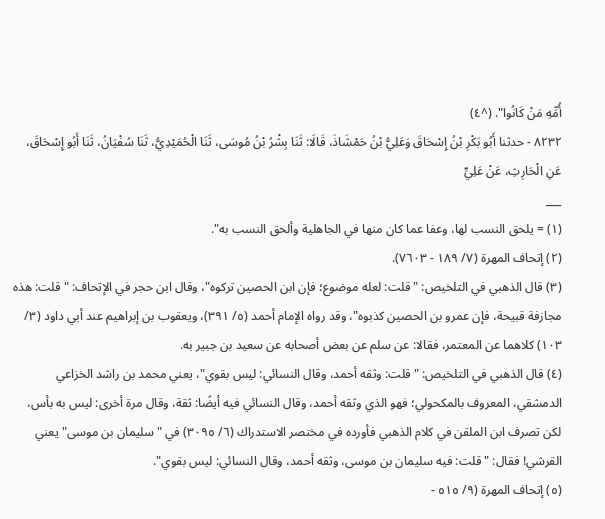أُمِّهِ مَنْ كَانُوا". (^٤)
٨٢٣٢ - حدثنا أَبُو بَكْرِ بْنُ إِسْحَاقَ وَعَلِيُّ بْنُ حَمْشَاذَ، قَالَا: ثَنَا بِشْرُ بْنُ مُوسَى، ثَنَا الْحُمَيْدِيُّ، ثَنَا سُفْيَانُ، ثَنَا أَبُو إِسْحَاقَ، عَنِ الْحَارِثِ، عَنْ عَلِيٍّ
___
(١) = يلحق النسب لها، وعفا عما كان منها في الجاهلية وألحق النسب به".
(٢) إتحاف المهرة (٧/ ١٨٩ - ٧٦٠٣).
(٣) قال الذهبي في التلخيص: "قلت: لعله موضوع؛ فإن ابن الحصين تركوه"، وقال ابن حجر في الإتحاف: "قلت: هذه مجازفة قبيحة، فإن عمرو بن الحصين كذبوه"، وقد رواه الإمام أحمد (٥/ ٣٩١)، ويعقوب بن إبراهيم عند أبي داود (٣/ ١٠٣) كلاهما عن المعتمر، فقالا: عن سلم عن بعض أصحابه عن سعيد بن جبير به.
(٤) قال الذهبي في التلخيص: "قلت: وثقه أحمد، وقال النسائي: ليس بقوي"، يعني محمد بن راشد الخزاعي الدمشقي، المعروف بالمكحولي؛ فهو الذي وثقه أحمد، وقال النسائي فيه أيضًا: ثقة، وقال مرة أخرى: ليس به بأس، لكن تصرف ابن الملقن في كلام الذهبي فأورده في مختصر الاستدراك (٦/ ٣٠٩٥) في "سليمان بن موسى" يعني القرشي! فقال: "قلت: فيه سليمان بن موسى، وثقه أحمد، وقال النسائي: ليس بقوي".
(٥) إتحاف المهرة (٩/ ٥١٥ -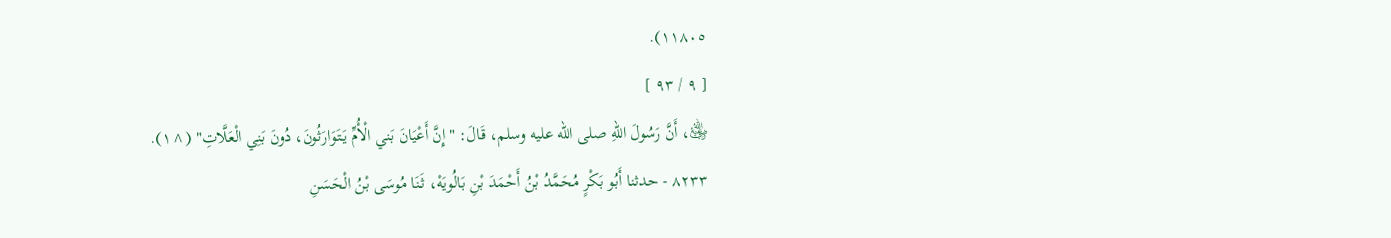١١٨٠٥).
[ ٩ / ٩٣ ]
﵁، أَنَّ رَسُولَ اللهِ صلى الله عليه وسلم، قَالَ: "إِنَّ أَعْيَانَ بَني الْأُمِّ يَتَوَارَثُونَ، دُونَ بَنِي الْعَلَّاتِ" (^١).
٨٢٣٣ - حدثنا أَبُو بَكْرٍ مُحَمَّدُ بْنُ أَحْمَدَ بْنِ بَالُويَهْ، ثَنَا مُوسَى بْنُ الْحَسَنِ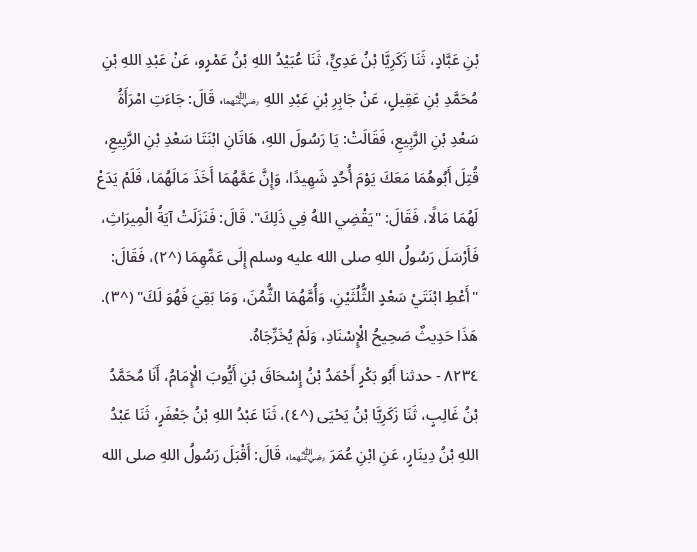بْنِ عَبَّادٍ، ثَنَا زَكَرِيَّا بْنُ عَدِيٍّ، ثَنَا عُبَيْدُ اللهِ بْنُ عَمْرٍو، عَنْ عَبْدِ اللهِ بْنِ مُحَمَّدِ بْنِ عَقِيلٍ، عَنْ جَابِرِ بْنِ عَبْدِ اللهِ ﵄، قَالَ: جَاءَتِ امْرَأَةُ سَعْدِ بْنِ الرَّبِيعِ، فَقَالَتْ: يَا رَسُولَ اللهِ، هَاتَانِ ابْنَتَا سَعْدِ بْنِ الرَّبِيعِ، قُتِلَ أَبُوهُمَا مَعَكَ يَوْمَ أُحُدٍ شَهِيدًا، وَإِنَّ عَمَّهُمَا أَخَذَ مَالَهُمَا، فَلَمْ يَدَعْ لَهُمَا مَالًا، فَقَالَ: "يَقْضِي اللهُ فِي ذَلِكَ". قَالَ: فَنَزَلَتْ آيَةُ الْمِيرَاثِ، فَأَرْسَلَ رَسُولُ اللهِ صلى الله عليه وسلم إِلَى عَمِّهِمَا (^٢)، فَقَالَ: "أَعْطِ ابْنَتَيْ سَعْدٍ الثُّلُثَيْنِ، وَأُمَّهُمَا الثُّمُنَ، وَمَا بَقِيَ فَهُوَ لَكَ" (^٣).
هَذَا حَدِيثٌ صَحِيحُ الْإِسْنَادِ، وَلَمْ يُخَرِّجَاهُ.
٨٢٣٤ - حدثنا أَبُو بَكْرٍ أَحْمَدُ بْنُ إِسْحَاقَ بْنِ أَيُّوبَ الْإِمَامُ، أَنَا مُحَمَّدُ بْنُ غَالِبٍ، ثَنَا زَكَرِيَّا بْنُ يَحْيَى (^٤)، ثَنَا عَبْدُ اللهِ بْنُ جَعْفَرٍ، ثَنَا عَبْدُ اللهِ بْنُ دِينَارٍ، عَنِ ابْنِ عُمَرَ ﵄، قَالَ: أَقْبَلَ رَسُولُ اللهِ صلى الله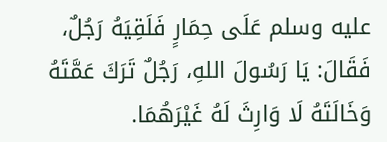عليه وسلم عَلَى حِمَارٍ فَلَقِيَهُ رَجُلٌ، فَقَالَ: يَا رَسُولَ اللهِ، رَجُلٌ تَرَكَ عَمَّتَهُ وَخَالَتَهُ لَا وَارِثَ لَهُ غَيْرَهُمَا.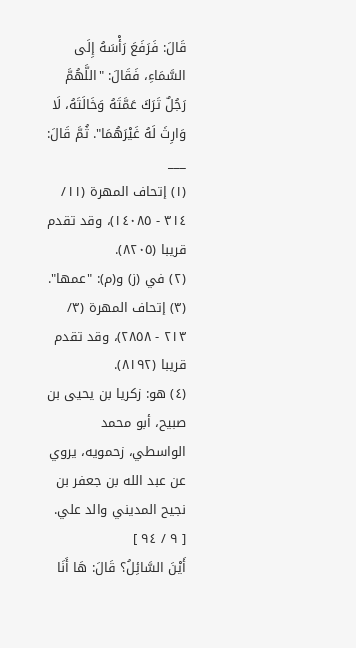قَالَ: فَرَفَعَ رَأْسَهُ إِلَى السَّمَاءِ، فَقَالَ: "اللَّهُمَّ رَجُلٌ تَرَكَ عَمَّتَهُ وَخَالَتَهُ، لَا وَارِثَ لَهُ غَيْرَهُمَا". ثُمَّ قَالَ:
___
(١) إتحاف المهرة (١١/ ٣١٤ - ١٤٠٨٥)، وقد تقدم قريبا (٨٢٠٥).
(٢) في (ز) و(م): "عمها".
(٣) إتحاف المهرة (٣/ ٢١٣ - ٢٨٥٨)، وقد تقدم قريبا (٨١٩٢).
(٤) هو: زكريا بن يحيى بن صبيح، أبو محمد الواسطي، زحمويه، يروي عن عبد الله بن جعفر بن نجيح المديني والد علي.
[ ٩ / ٩٤ ]
أَيْنَ السَّائِلُ؟ قَالَ: هَا أَنَا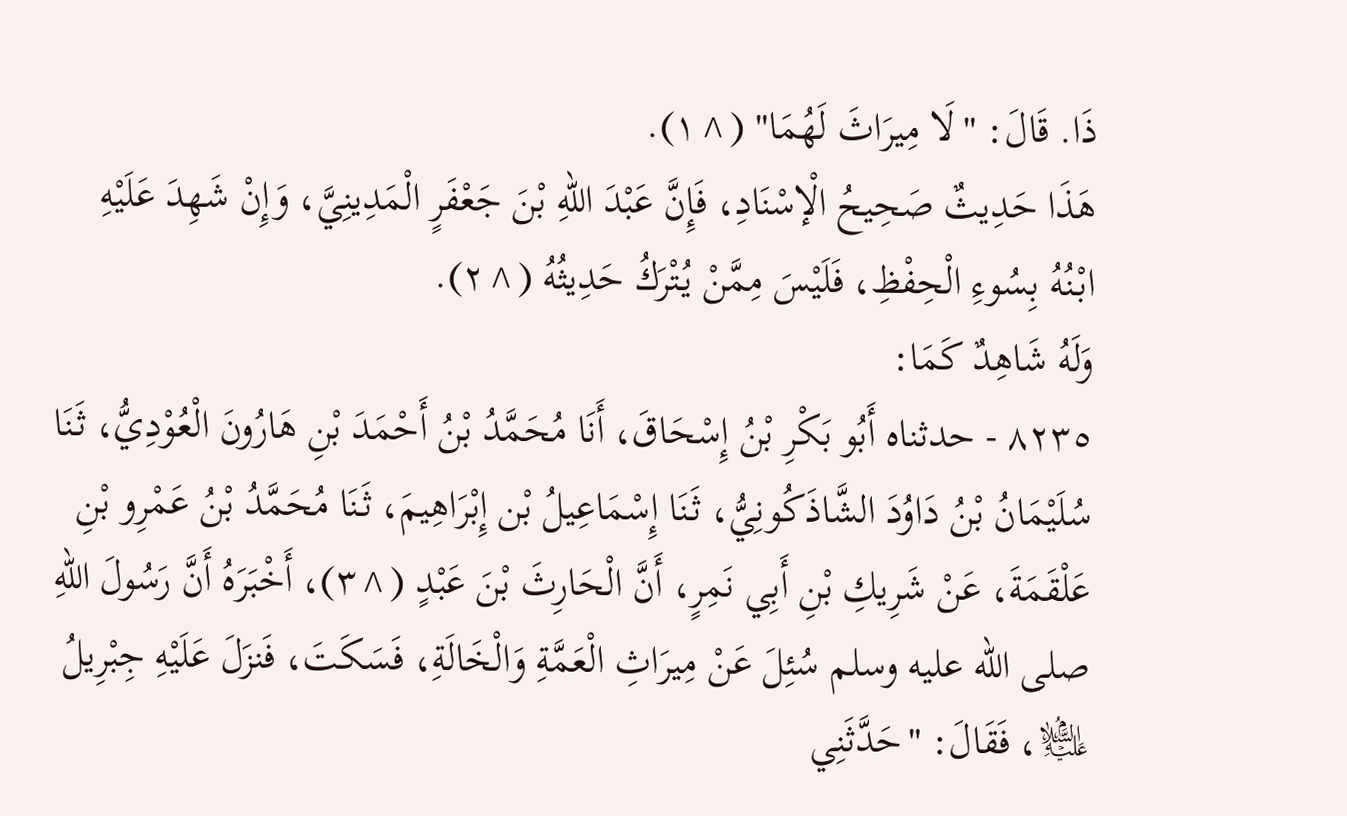ذَا. قَالَ: "لَا مِيرَاثَ لَهُمَا" (^١).
هَذَا حَدِيثٌ صَحِيحُ الْإسْنَادِ، فَإِنَّ عَبْدَ اللهِ بْنَ جَعْفَرٍ الْمَدِينِيَّ، وَإِنْ شَهِدَ عَلَيْهِ ابْنُهُ بِسُوءِ الْحِفْظِ، فَلَيْسَ مِمَّنْ يُتْرَكُ حَدِيثُهُ (^٢).
وَلَهُ شَاهِدٌ كَمَا:
٨٢٣٥ - حدثناه أَبُو بَكْرِ بْنُ إِسْحَاقَ، أَنَا مُحَمَّدُ بْنُ أَحْمَدَ بْنِ هَارُونَ الْعُوْدِيُّ، ثَنَا سُلَيْمَانُ بْنُ دَاوُدَ الشَّاذَكُونِيُّ، ثَنَا إِسْمَاعِيلُ بْن إِبْرَاهِيمَ، ثَنَا مُحَمَّدُ بْنُ عَمْرِو بْنِ عَلْقَمَةَ، عَنْ شَرِيكِ بْنِ أَبِي نَمِرٍ، أَنَّ الْحَارِثَ بْنَ عَبْدٍ (^٣)، أَخْبَرَهُ أَنَّ رَسُولَ اللهِ صلى الله عليه وسلم سُئِلَ عَنْ مِيرَاثِ الْعَمَّةِ وَالْخَالَةِ، فَسَكَتَ، فَنزَلَ عَلَيْهِ جِبْرِيلُ ﵇، فَقَالَ: "حَدَّثَنِي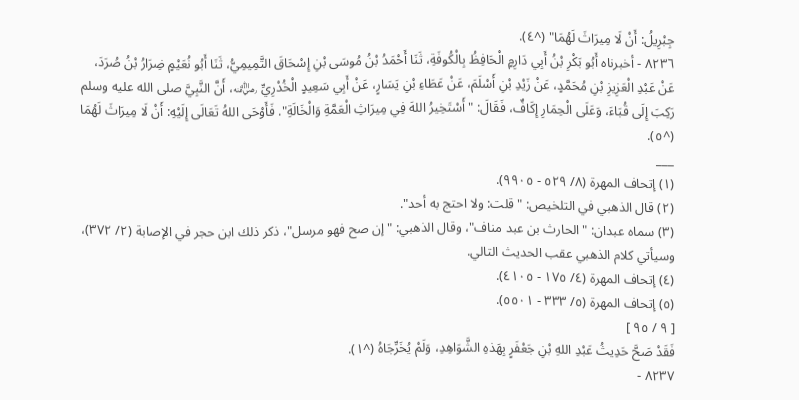جِبْرِيلُ: أَنْ لَا مِيرَاثَ لَهُمَا" (^٤).
٨٢٣٦ - أخبرناه أَبُو بَكْرِ بْنُ أَبِي دَارِمٍ الْحَافِظُ بِالْكُوفَةِ، ثَنَا أَحْمَدُ بْنُ مُوسَى بْنِ إِسْحَاقَ التَّمِيمِيُّ، ثَنَا أَبُو نُعَيْمٍ ضِرَارُ بْنُ صُرَدَ، عَنْ عَبْدِ الْعَزِيزِ بْنِ مُحَمَّدٍ، عَنْ زَيْدِ بْنِ أَسْلَمَ، عَنْ عَطَاءِ بْنِ يَسَارٍ، عَنْ أَبِي سَعِيدٍ الْخُدْرِيِّ ﵁، أَنَّ النَّبِيَّ صلى الله عليه وسلم رَكِبَ إِلَى قُبَاءَ، وَعَلَى الْحِمَارِ إِكَافٌ، فَقَالَ: "أَسْتَخِيرُ اللهَ فِي مِيرَاثِ الْعَمَّةِ وَالْخَالَةِ". فَأَوْحَى اللهُ تَعَالَى إِلَيْهِ: أَنْ لَا مِيرَاثَ لَهُمَا (^٥).
___
(١) إتحاف المهرة (٨/ ٥٢٩ - ٩٩٠٥).
(٢) قال الذهبي في التلخيص: "قلت: ولا احتج به أحد".
(٣) سماه عبدان: "الحارث بن عبد مناف"، وقال الذهبي: "إن صح فهو مرسل"، ذكر ذلك ابن حجر في الإصابة (٢/ ٣٧٢)، وسيأتي كلام الذهبي عقب الحديث التالي.
(٤) إتحاف المهرة (٤/ ١٧٥ - ٤١٠٥).
(٥) إتحاف المهرة (٥/ ٣٣٣ - ٥٥٠١).
[ ٩ / ٩٥ ]
فَقَدْ صَحَّ حَدِيثُ عَبْدِ اللهِ بْنِ جَعْفَرٍ بِهَذهِ الشَّوَاهِدِ، وَلَمْ يُخَرِّجَاهُ (^١).
٨٢٣٧ -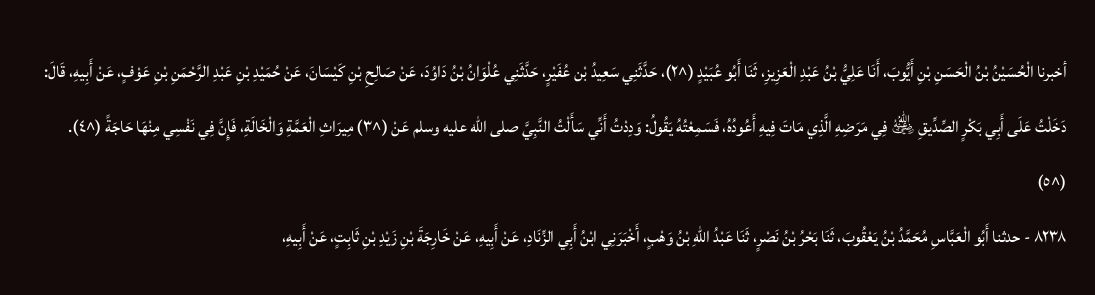أخبرنا الْحُسَيْنُ بْنُ الْحَسَنِ بْنِ أَيُّوبَ، أَنَا عَلِيُّ بْنُ عَبْدِ الْعَزِيزِ، ثَنَا أَبُو عُبَيْدٍ (^٢)، حَدَّثَنِي سَعِيدُ بْن عُفَيْرٍ، حَدَّثَنِي عُلْوَانُ بْنُ دَاوُدَ، عَنْ صَالِحِ بْنِ كَيْسَانَ، عَنْ حُمَيْدِ بْنِ عَبْدِ الرَّحْمَنِ بْنِ عَوْفٍ، عَنْ أَبِيهِ، قَالَ: دَخَلْتُ عَلَى أَبِي بَكْرٍ الصِّدِّيقِ ﵁ فِي مَرَضِهِ الَّذِي مَاتَ فِيهِ أَعُودُهُ، فَسَمِعْتُهُ يَقُولُ: وَدِدْتُ أَنِّي سَأَلْتُ النَّبِيَّ صلى الله عليه وسلم عَنْ (^٣) مِيرَاثِ الْعَمَّةِ وَالْخَالَةِ، فَإِنَّ فِي نَفْسِي مِنْهَا حَاجَةً (^٤). (^٥)
٨٢٣٨ - حدثنا أَبُو الْعَبَّاسِ مُحَمَّدُ بْنُ يَعْقُوبَ، ثَنَا بَحْرُ بْنُ نَصْرٍ، ثَنَا عَبْدُ اللهِ بْنُ وَهْبٍ، أَخْبَرَنِي ابْنُ أَبِي الزِّنَادِ، عَنْ أَبِيهِ، عَنْ خَارِجَةَ بْنِ زَيْدِ بْنِ ثَابِتٍ، عَنْ أَبِيهِ،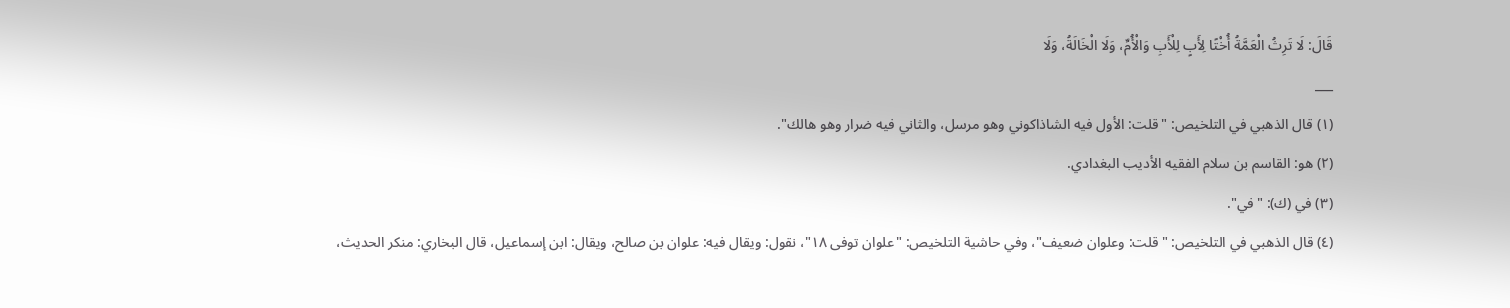قَالَ: لَا تَرِثُ الْعَمَّةُ أُخْتًا لِأَبٍ لِلْأَبِ وَالْأُمِّ، وَلَا الْخَالَةُ، وَلَا
___
(١) قال الذهبي في التلخيص: "قلت: الأول فيه الشاذاكوني وهو مرسل، والثاني فيه ضرار وهو هالك".
(٢) هو: القاسم بن سلام الفقيه الأديب البغدادي.
(٣) في (ك): "في".
(٤) قال الذهبي في التلخيص: "قلت: وعلوان ضعيف"، وفي حاشية التلخيص: "علوان توفى ١٨"، نقول: ويقال فيه: علوان بن صالح، ويقال: ابن إسماعيل، قال البخاري: منكر الحديث،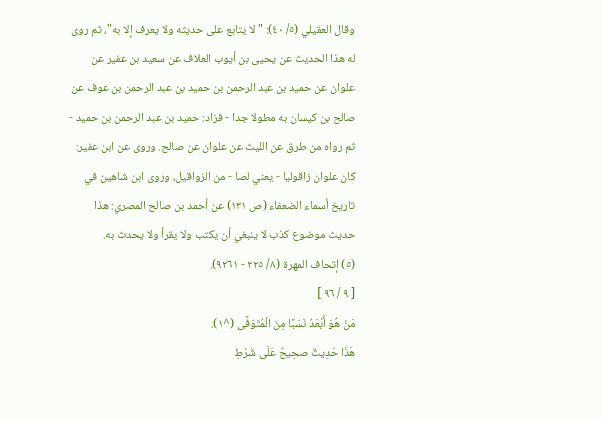وقال العقيلي (٥/ ٤٠): "لا يتابع على حديثه ولا يعرف إلا به"، ثم روى له هذا الحديث عن يحيى بن أيوب العلاف عن سعيد بن عفير عن علوان عن حميد بن عبد الرحمن بن حميد بن عبد الرحمن بن عوف عن صالح بن كيسان به مطولا جدا - فزاد: حميد بن عبد الرحمن بن حميد - ثم رواه من طرق عن الليث عن علوان عن صالح. وروى عن ابن عفير: كان علوان زاقوليا - يعني لصا - من الزواقيل، وروى ابن شاهين في تاريخ أسماء الضعفاء (ص ١٣١) عن أحمد بن صالح المصري: هذا حديث موضوع كذب لا ينبغي أن يكتب ولا يقرأ ولا يحدث به.
(٥) إتحاف المهرة (٨/ ٢٢٥ - ٩٢٦١).
[ ٩ / ٩٦ ]
مَنْ هُوَ أَبْعَدُ نَسَبًا مِنَ الْمُتَوَفَّى (^١).
هَذَا حَدِيثٌ صحِيحٌ عَلَى شَرْطِ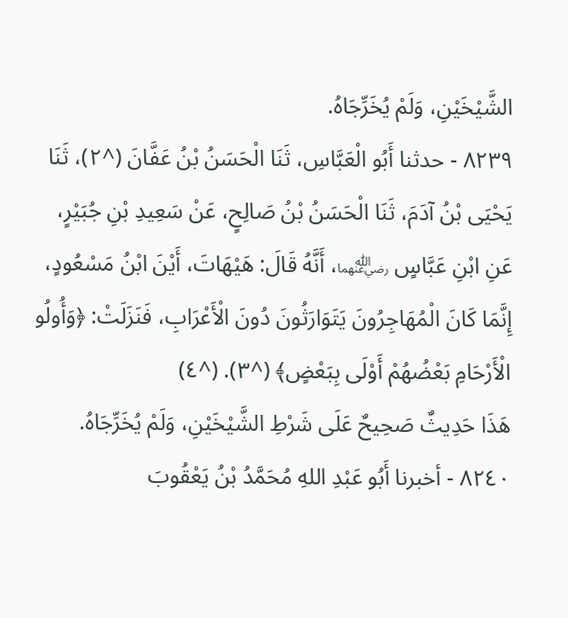الشَّيْخَيْنِ، وَلَمْ يُخَرِّجَاهُ.
٨٢٣٩ - حدثنا أَبُو الْعَبَّاسِ، ثَنَا الْحَسَنُ بْنُ عَفَّانَ (^٢)، ثَنَا يَحْيَى بْنُ آدَمَ، ثَنَا الْحَسَنُ بْنُ صَالِحٍ، عَنْ سَعِيدِ بْنِ جُبَيْرٍ، عَنِ ابْنِ عَبَّاسٍ ﵄، أَنَّهُ قَالَ: هَيْهَاتَ، أَيْنَ ابْنُ مَسْعُودٍ، إِنَّمَا كَانَ الْمُهَاجِرُونَ يَتَوَارَثُونَ دُونَ الْأَعْرَابِ، فَنَزَلَتْ: ﴿وَأُولُو الْأَرْحَامِ بَعْضُهُمْ أَوْلَى بِبَعْضٍ﴾ (^٣). (^٤)
هَذَا حَدِيثٌ صَحِيحٌ عَلَى شَرْطِ الشَّيْخَيْنِ، وَلَمْ يُخَرِّجَاهُ.
٨٢٤٠ - أخبرنا أَبُو عَبْدِ اللهِ مُحَمَّدُ بْنُ يَعْقُوبَ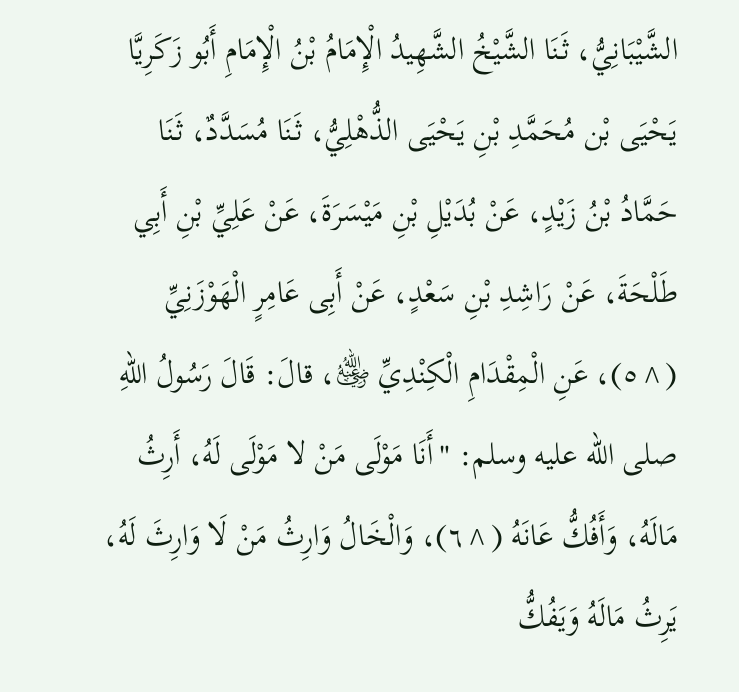الشَّيْبَانِيُّ، ثَنَا الشَّيْخُ الشَّهِيدُ الْإِمَامُ بْنُ الْإِمَامِ أَبُو زَكَرِيَّا يَحْيَى بْن مُحَمَّدِ بْنِ يَحْيَى الذُّهْلِيُّ، ثَنَا مُسَدَّدٌ، ثَنَا حَمَّادُ بْنُ زَيْدٍ، عَنْ بُدَيْلِ بْنِ مَيْسَرَةَ، عَنْ عَلِيِّ بْنِ أَبِي طَلْحَةَ، عَنْ رَاشِدِ بْنِ سَعْدٍ، عَنْ أَبِى عَامِرٍ الْهَوْزَنِيِّ (^٥)، عَنِ الْمِقْدَامِ الْكِنْدِيِّ ﵁، قالَ: قَالَ رَسُولُ اللهِ صلى الله عليه وسلم: "أَنَا مَوْلَى مَنْ لا مَوْلَى لَهُ، أَرِثُ مَالَهُ، وَأَفُكُّ عَانَهُ (^٦)، وَالْخَالُ وَارِثُ مَنْ لَا وَارِثَ لَهُ، يَرِثُ مَالَهُ وَيَفُكُّ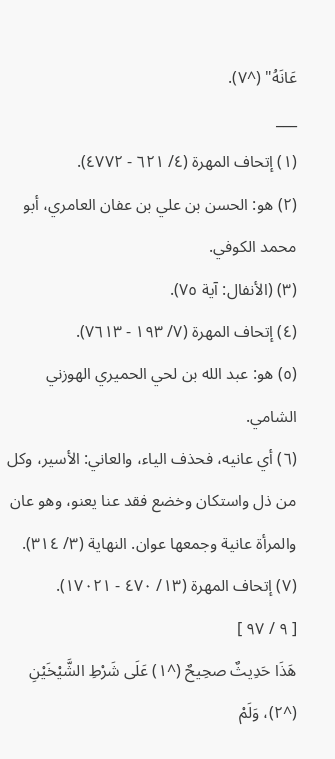عَانَهُ" (^٧).
___
(١) إتحاف المهرة (٤/ ٦٢١ - ٤٧٧٢).
(٢) هو: الحسن بن علي بن عفان العامري، أبو محمد الكوفي.
(٣) (الأنفال: آية ٧٥).
(٤) إتحاف المهرة (٧/ ١٩٣ - ٧٦١٣).
(٥) هو: عبد الله بن لحي الحميري الهوزني الشامي.
(٦) أي عانيه، فحذف الياء، والعاني: الأسير، وكل من ذل واستكان وخضع فقد عنا يعنو، وهو عان والمرأة عانية وجمعها عوان. النهاية (٣/ ٣١٤).
(٧) إتحاف المهرة (١٣/ ٤٧٠ - ١٧٠٢١).
[ ٩ / ٩٧ ]
هَذَا حَدِيثٌ صحِيحٌ (^١) عَلَى شَرْطِ الشَّيْخَيْنِ (^٢)، وَلَمْ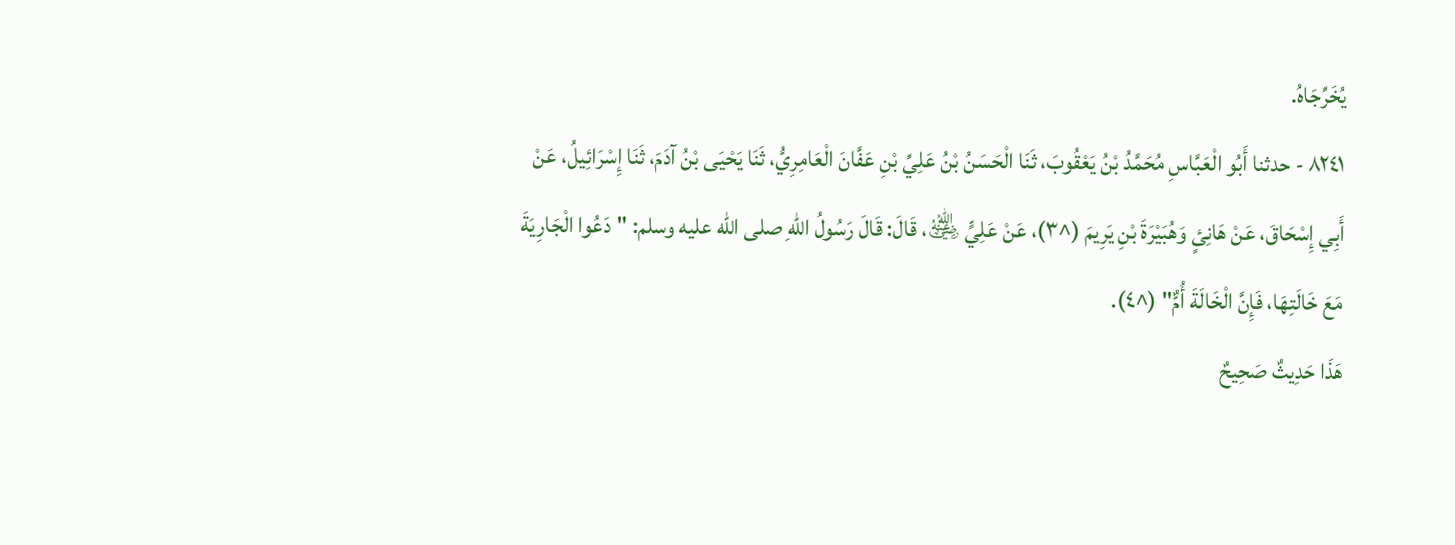يُخَرِّجَاهُ.
٨٢٤١ - حدثنا أَبُو الْعَبَّاسِ مُحَمَّدُ بْنُ يَعْقُوبَ، ثَنَا الْحَسَنُ بْنُ عَلِيِّ بْنِ عَفَّانَ الْعَامِرِيُّ، ثَنَا يَحْيَى بْنُ آدَمَ، ثَنَا إِسْرَائِيلُ، عَنْ أَبِي إِسْحَاقَ، عَنْ هَانِئٍ وَهُبَيْرَةَ بْنِ يَرِيمَ (^٣)، عَنْ عَلِيٍّ ﵁، قَالَ: قَالَ رَسُولُ اللهِ صلى الله عليه وسلم: "دَعُوا الْجَارِيَةَ مَعَ خَالَتِهَا، فَإِنَّ الْخَالَةَ أُمٌّ" (^٤).
هَذَا حَدِيثٌ صَحِيحٌ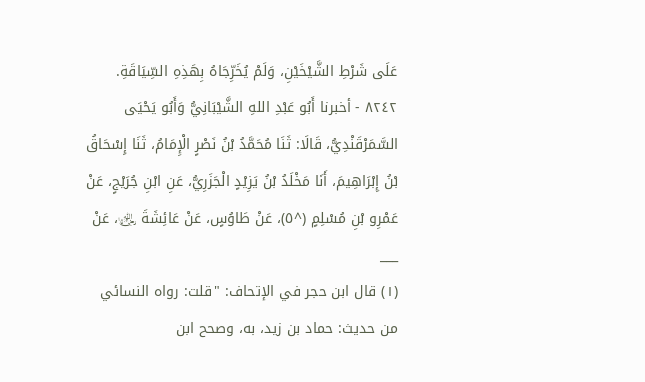عَلَى شَرْطِ الشَّيْخَيْنِ، وَلَمْ يُخَرِّجَاهُ بِهَذِهِ السِّيَاقَةِ.
٨٢٤٢ - أخبرنا أَبُو عَبْدِ اللهِ الشَّيْبَانِيُّ وَأَبُو يَحْيَى السَّمَرْقَنْدِيُّ، قَالَا: ثَنَا مُحَمَّدُ بْنُ نَصْرٍ الْإِمَامُ، ثَنَا إِسْحَاقُ بْنُ إِبْرَاهِيمَ، أَنَا مَخْلَدُ بْنُ يَزِيْدٍ الْجَزَرِيُّ، عَنِ ابْنِ جُرَيْجٍ، عَنْ عَمْرِو بْنِ مُسْلِمٍ (^٥)، عَنْ طَاوُسٍ، عَنْ عَائِشَةَ ﵂، عَنْ
___
(١) قال ابن حجر في الإتحاف: "قلت: رواه النسائي من حديث: حماد بن زيد، به، وصحح ابن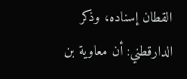القطان إسناده، وذكر الدارقطني: أن معاوية بن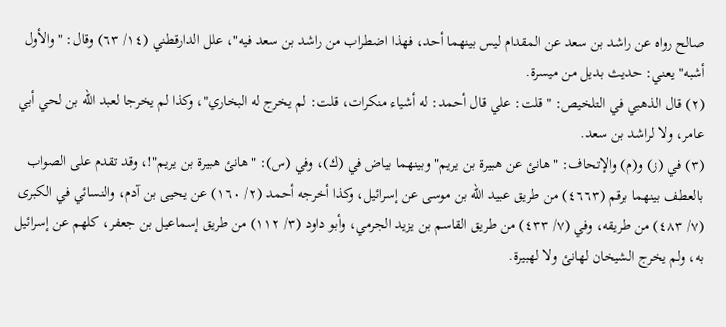صالح رواه عن راشد بن سعد عن المقدام ليس بينهما أحد، فهذا اضطراب من راشد بن سعد فيه"، علل الدارقطني (١٤/ ٦٣) وقال: "والأول أشبه" يعني: حديث بديل من ميسرة.
(٢) قال الذهبي في التلخيص: "قلت: علي قال أحمد: له أشياء منكرات، قلت: لم يخرج له البخاري"، وكذا لم يخرجا لعبد الله بن لحي أبي عامر، ولا لراشد بن سعد.
(٣) في (ز) و(م) والإتحاف: "هانئ عن هبيرة بن يريم" وبينهما بياض في (ك)، وفي (س): "هانئ هبيرة بن يريم"!، وقد تقدم على الصواب بالعطف بينهما برقم (٤٦٦٣) من طريق عبيد الله بن موسى عن إسرائيل، وكذا أخرجه أحمد (٢/ ١٦٠) عن يحيى بن آدم، والنسائي في الكبرى (٧/ ٤٨٣) من طريقه، وفي (٧/ ٤٣٣) من طريق القاسم بن يزيد الجرمي، وأبو داود (٣/ ١١٢) من طريق إسماعيل بن جعفر، كلهم عن إسرائيل به، ولم يخرج الشيخان لهانئ ولا لهبيرة.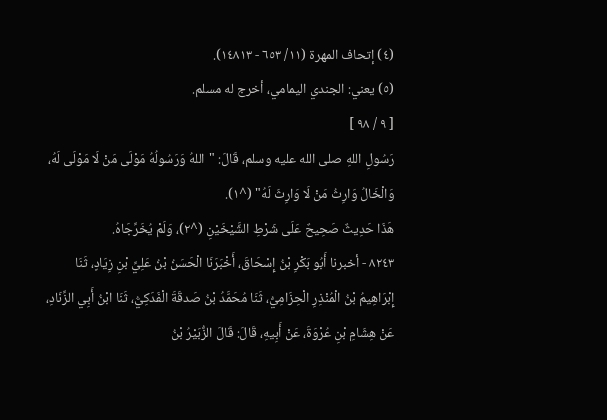(٤) إتحاف المهرة (١١/ ٦٥٣ - ١٤٨١٣).
(٥) يعني: الجندي اليمامي، أخرج له مسلم.
[ ٩ / ٩٨ ]
رَسُولِ اللهِ صلى الله عليه وسلم، قَالَ: "اللهُ وَرَسُولُهُ مَوْلَى مَنْ لَا مَوْلَى لَهُ، وَالْخَالُ وَارِثُ مَنْ لَا وَارِثَ لَهُ" (^١).
هَذَا حَدِيثٌ صَحِيحٌ عَلَى شَرْطِ الشَّيْخَيْنِ (^٢)، وَلَمْ يُخَرِّجَاهُ.
٨٢٤٣ - أخبرنا أَبُو بَكْرِ بْنُ إِسْحَاقَ، أَخْبَرَنَا الْحَسَنُ بْنُ عَلِيِّ بْنِ زِيَادٍ، ثَنَا إِبْرَاهِيمُ بْنُ الْمُنْذِرِ الْحِزَامِيُّ، ثَنَا مُحَمَّدُ بْنُ صَدقَةَ الْفَدَكِيُّ، ثَنَا ابْنُ أَبِي الزِّنَادِ، عَنْ هِشَامِ بْنِ عُرْوَةَ، عَنْ أَبِيهِ، قَالَ: قَالَ الزُّبَيْرُ بْنُ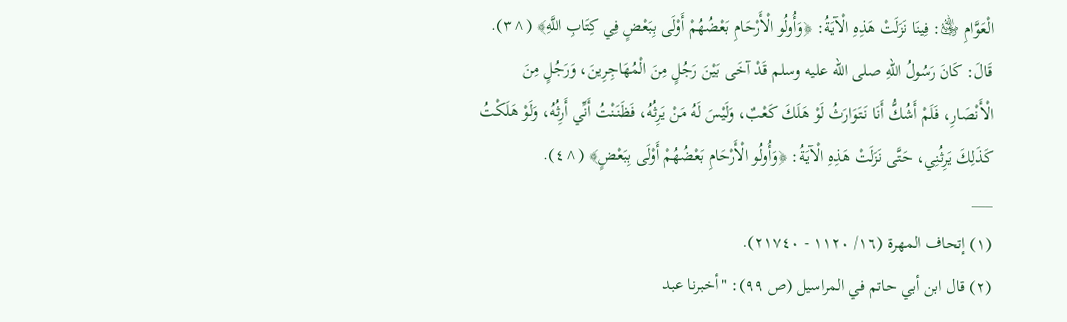الْعَوَّامِ ﵁: فِينَا نَزَلَتْ هَذِهِ الْآيَةُ: ﴿وَأُولُو الْأَرْحَامِ بَعْضُهُمْ أَوْلَى بِبَعْضٍ فِي كِتَابِ اللَّهِ﴾ (^٣). قَالَ: كَانَ رَسُولُ اللهِ صلى الله عليه وسلم قَدْ آخَى بَيْنَ رَجُلٍ مِنَ الْمُهَاجِرِينَ، وَرَجُلٍ مِنَ الْأَنْصَارِ، فَلَمْ أَشُكُّ أَنَا نَتَوَارَثُ لَوْ هَلَكَ كَعْبٌ، وَلَيْسَ لَهُ مَنْ يَرِثُهُ، فَظَنَنْتُ أَنِّي أَرِثُهُ، وَلَوْ هَلَكْتُ كَذَلِكَ يَرِثُنِي، حَتَّى نَزَلَتْ هَذِهِ الْآيَةُ: ﴿وَأُولُو الْأَرْحَامِ بَعْضُهُمْ أَوْلَى بِبَعْضٍ﴾ (^٤).
___
(١) إتحاف المهرة (١٦/ ١١٢٠ - ٢١٧٤٠).
(٢) قال ابن أبي حاتم في المراسيل (ص ٩٩): "أخبرنا عبد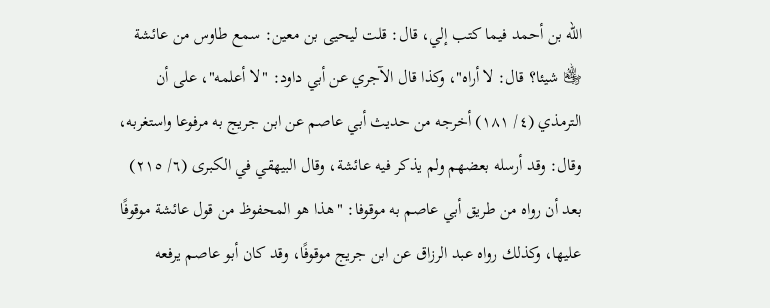الله بن أحمد فيما كتب إلي، قال: قلت ليحيى بن معين: سمع طاوس من عائشة ﵂ شيئا؟ قال: لا أراه"، وكذا قال الآجري عن أبي داود: "لا أعلمه"، على أن الترمذي (٤/ ١٨١) أخرجه من حديث أبي عاصم عن ابن جريج به مرفوعا واستغربه، وقال: وقد أرسله بعضهم ولم يذكر فيه عائشة، وقال البيهقي في الكبرى (٦/ ٢١٥) بعد أن رواه من طريق أبي عاصم به موقوفا: "هذا هو المحفوظ من قول عائشة موقوفًا عليها، وكذلك رواه عبد الرزاق عن ابن جريج موقوفًا، وقد كان أبو عاصم يرفعه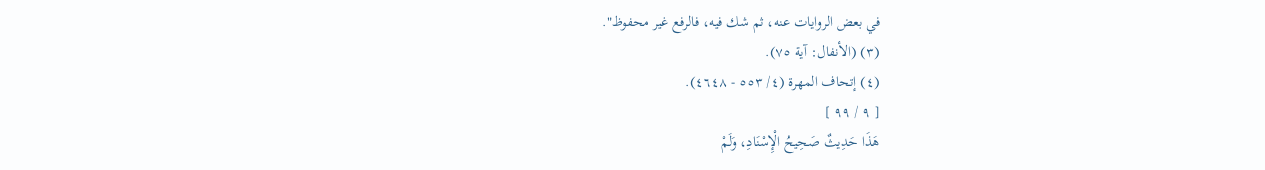في بعض الروايات عنه، ثم شك فيه، فالرفع غير محفوظ".
(٣) (الأنفال: آية ٧٥).
(٤) إتحاف المهرة (٤/ ٥٥٣ - ٤٦٤٨).
[ ٩ / ٩٩ ]
هَذَا حَدِيثٌ صَحِيحُ الْإِسْنَادِ، وَلَمْ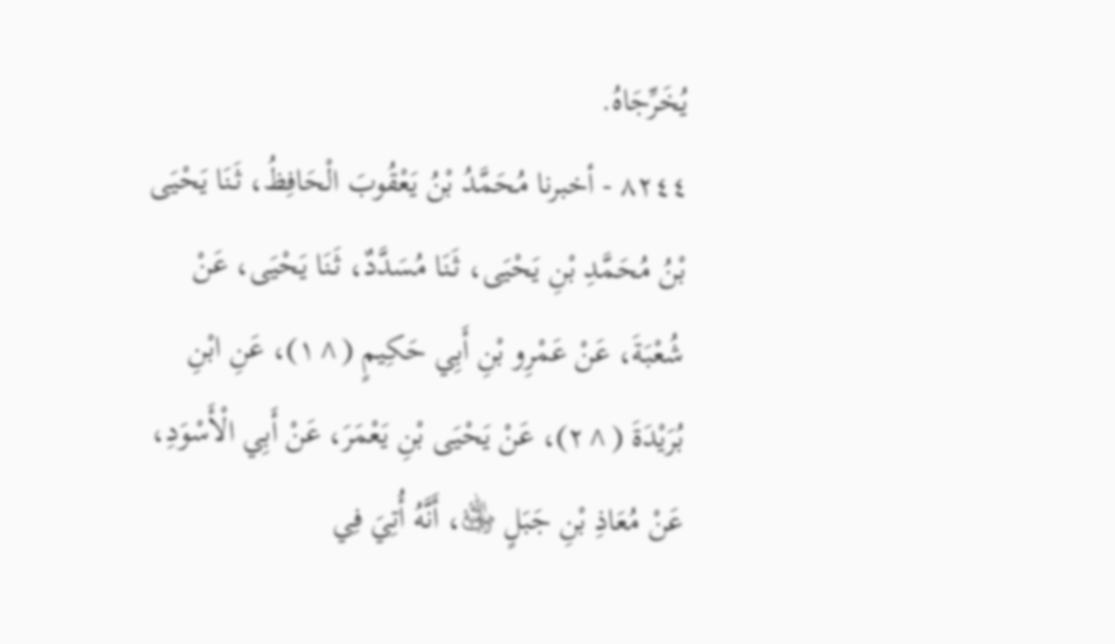يُخَرِّجَاهُ.
٨٢٤٤ - أخبرنا مُحَمَّدُ بْنُ يَعْقُوبَ الْحَافِظُ، ثَنَا يَحْيَى بْنُ مُحَمَّدِ بْنِ يَحْيَى، ثَنَا مُسَدَّدٌ، ثَنَا يَحْيَى، عَنْ شُعْبَةَ، عَنْ عَمْرِو بْنِ أَبِي حَكِيمٍ (^١)، عَنِ ابْنِ بُرَيْدَةَ (^٢)، عَنْ يَحْيَى بْنِ يَعْمَرَ، عَنْ أَبِي الْأَسْوَدِ، عَنْ مُعَاذِ بْنِ جَبَلٍ ﵁، أَنَّهُ أُتِيَ فِي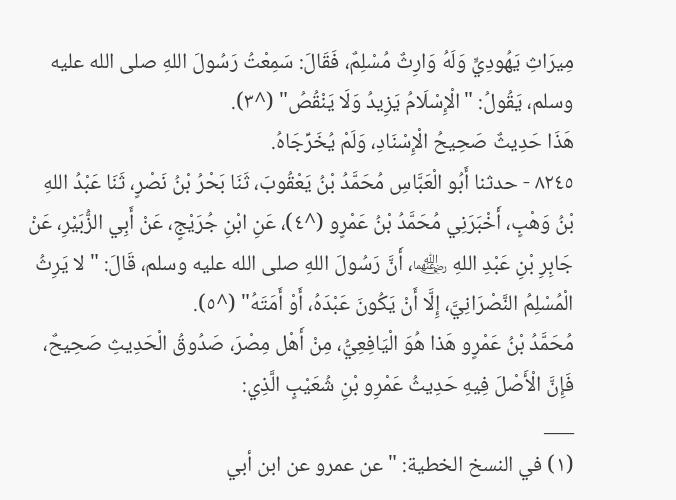مِيرَاثِ يَهُودِيٍّ وَلَهُ وَارِثٌ مُسْلِمٌ، فَقَالَ: سَمِعْتُ رَسُولَ اللهِ صلى الله عليه وسلم، يَقُولُ: "الْإِسْلَامُ يَزِيدُ وَلَا يَنْقُصُ" (^٣).
هَذَا حَدِيثٌ صَحِيحُ الْإِسْنَادِ، وَلَمْ يُخَرِّجَاهُ.
٨٢٤٥ - حدثنا أَبُو الْعَبَّاسِ مُحَمَّدُ بْنُ يَعْقُوبَ، ثَنَا بَحْرُ بْنُ نَصْرٍ، ثَنَا عَبْدُ اللهِ بْنُ وَهْبٍ، أَخْبَرَنِي مُحَمَّدُ بْنُ عَمْرٍو (^٤)، عَنِ ابْنِ جُرَيْجٍ، عَنْ أَبِي الزُّبَيْرِ، عَنْ جَابِرِ بْنِ عَبْدِ اللهِ ﵄، أَنَّ رَسُولَ اللهِ صلى الله عليه وسلم، قَالَ: "لا يَرِثُ الْمُسْلِمُ النَّصْرَانِيَّ، إِلَّا أَنْ يَكُونَ عَبْدَهُ، أَوْ أَمَتَهُ" (^٥).
مُحَمَّدُ بْنُ عَمْرٍو هَذا هُوَ الْيَافِعِيُّ، مِنْ أَهْل مِصْرَ، صَدُوقُ الْحَدِيثِ صَحِيحٌ، فَإِنَّ الْأَصْلَ فِيهِ حَدِيثُ عَمْرِو بْنِ شُعَيْبٍ الَّذِي:
___
(١) في النسخ الخطية: "عن عمرو عن ابن أبي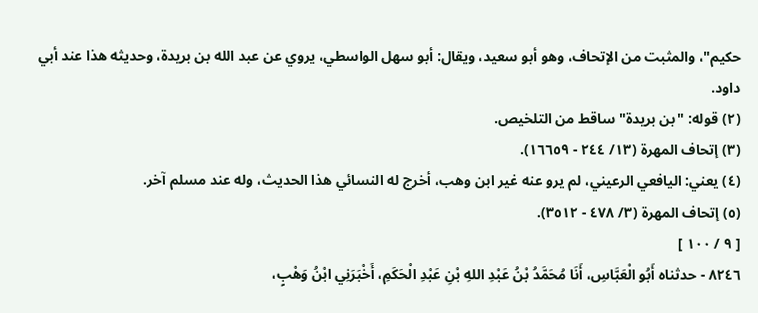حكيم"، والمثبت من الإتحاف، وهو أبو سعيد، ويقال: أبو سهل الواسطي، يروي عن عبد الله بن بريدة، وحديثه هذا عند أبي داود.
(٢) قوله: "بن بريدة" ساقط من التلخيص.
(٣) إتحاف المهرة (١٣/ ٢٤٤ - ١٦٦٥٩).
(٤) يعني: اليافعي الرعيني، لم يرو عنه غير ابن وهب، أخرج له النسائي هذا الحديث، وله عند مسلم آخر.
(٥) إتحاف المهرة (٣/ ٤٧٨ - ٣٥١٢).
[ ٩ / ١٠٠ ]
٨٢٤٦ - حدثناه أَبُو الْعَبَّاسِ، أَنَا مُحَمَّدُ بْنُ عَبْدِ اللهِ بْنِ عَبْدِ الْحَكَمِ، أَخْبَرَنِي ابْنُ وَهْبٍ،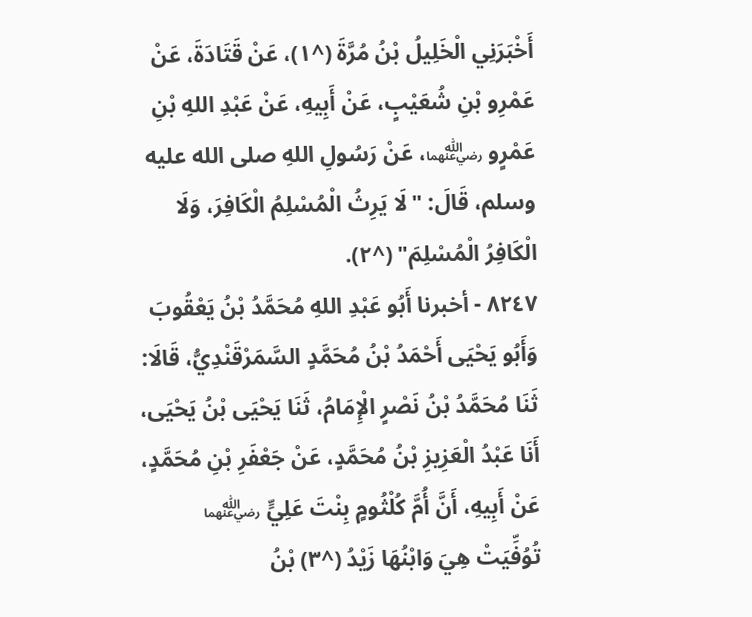أَخْبَرَنِي الْخَلِيلُ بْنُ مُرَّةَ (^١)، عَنْ قَتَادَةَ، عَنْ عَمْرِو بْنِ شُعَيْبٍ، عَنْ أَبِيهِ، عَنْ عَبْدِ اللهِ بْنِ عَمْرٍو ﵄، عَنْ رَسُولِ اللهِ صلى الله عليه وسلم، قَالَ: "لَا يَرِثُ الْمُسْلِمُ الْكَافِرَ، وَلَا الْكَافِرُ الْمُسْلِمَ" (^٢).
٨٢٤٧ - أخبرنا أَبُو عَبْدِ اللهِ مُحَمَّدُ بْنُ يَعْقُوبَ وَأَبُو يَحْيَى أَحْمَدُ بْنُ مُحَمَّدٍ السَّمَرْقَنْدِيُّ، قَالَا: ثَنَا مُحَمَّدُ بْنُ نَصْرٍ الْإِمَامُ، ثَنَا يَحْيَى بْنُ يَحْيَى، أَنَا عَبْدُ الْعَزِيزِ بْنُ مُحَمَّدٍ، عَنْ جَعْفَرِ بْنِ مُحَمَّدٍ، عَنْ أَبِيهِ، أَنَّ أُمَّ كُلْثُومٍ بِنْتَ عَلِيٍّ ﵄ تُوُفِّيَتْ هِيَ وَابْنُهَا زَيْدُ (^٣) بْنُ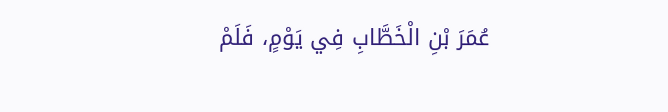عُمَرَ بْنِ الْخَطَّابِ فِي يَوْمٍ، فَلَمْ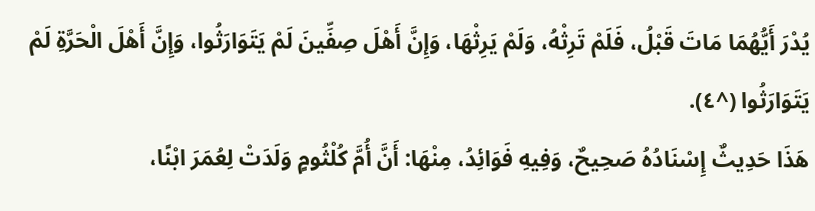يُدْرَ أَيُّهُمَا مَاتَ قَبْلُ، فَلَمْ تَرِثْهُ، وَلَمْ يَرِثْهَا، وَإِنَّ أَهْلَ صِفِّينَ لَمْ يَتَوَارَثُوا، وَإِنَّ أَهْلَ الْحَرَّةِ لَمْ يَتَوَارَثُوا (^٤).
هَذَا حَدِيثٌ إِسْنَادُهُ صَحِيحٌ، وَفِيهِ فَوَائِدُ، مِنْهَا: أَنَّ أُمَّ كُلْثُومٍ وَلَدَتْ لِعُمَرَ ابْنًا،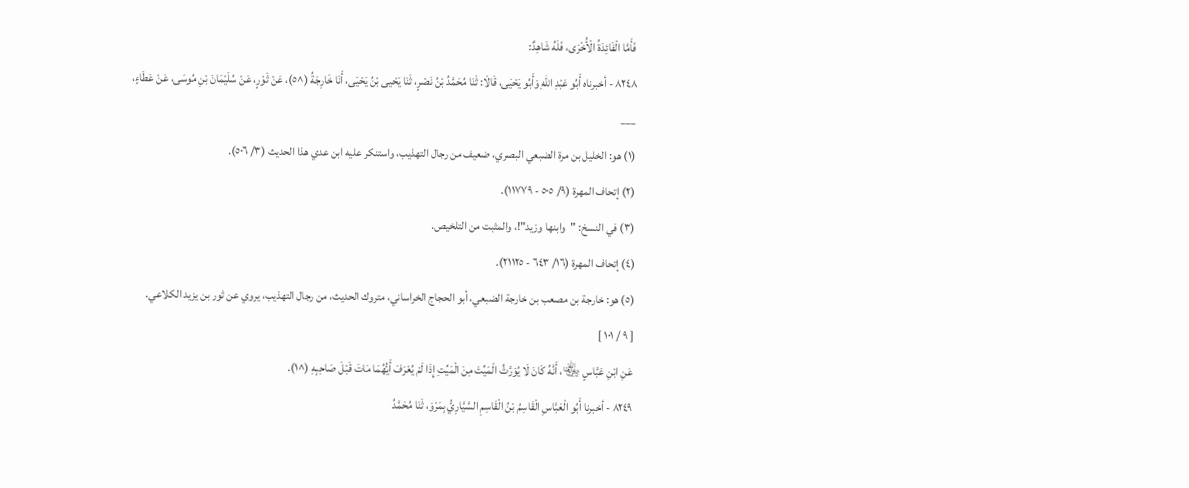فَأَمَّا الْفَائِدَةُ الْأُخْرَى، فَلَهُ شَاهِدٌ:
٨٢٤٨ - أخبرناه أَبُو عَبْدِ اللهِ وَأَبُو يَحْيَى، قَالَا: ثَنَا مُحَمَّدُ بْنُ نَصْرٍ، ثَنَا يَحْيى بْنُ يَحْيَى، أَنَا خَارِجَةُ (^٥)، عَنْ ثَوْرٍ، عَنْ سُلَيْمَانَ بْنِ مُوسَى، عَنْ عَطَاءٍ،
___
(١) هو: الخليل بن مرة الضبعي البصري، ضعيف من رجال التهذيب، واستنكر عليه ابن عدي هذا الحديث (٣/ ٥٠٦).
(٢) إتحاف المهرة (٩/ ٥٠٥ - ١١٧٧٩).
(٣) في النسخ: "وابنها وزيد"!، والمثبت من التلخيص.
(٤) إتحاف المهرة (١٦/ ٦٤٣ - ٢١١٢٥).
(٥) هو: خارجة بن مصعب بن خارجة الضبعي، أبو الحجاج الخراساني، متروك الحديث، من رجال التهذيب، يروي عن ثور بن يزيد الكلاعي.
[ ٩ / ١٠١ ]
عَنِ ابْنِ عَبَّاسٍ ﵄، أَنَّهُ كَانَ لَا يُوَرَّثُ الْمَيِّتَ مِنَ الْمَيِّتِ إِذَا لَمْ يُعْرَفَ أَيُّهُمَا مَاتَ قَبْلَ صَاحِبِهِ (^١).
٨٢٤٩ - أخبرنا أَبُو الْعَبَّاسِ الْقَاسِمُ بْنُ الْقَاسِمِ السَّيَّارِيُّ بِمَرْوَ، ثَنَا مُحَمَّدُ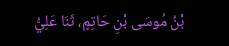بْنُ مُوسَى بْنِ حَاتِمٍ، ثَنَا عَلِيُّ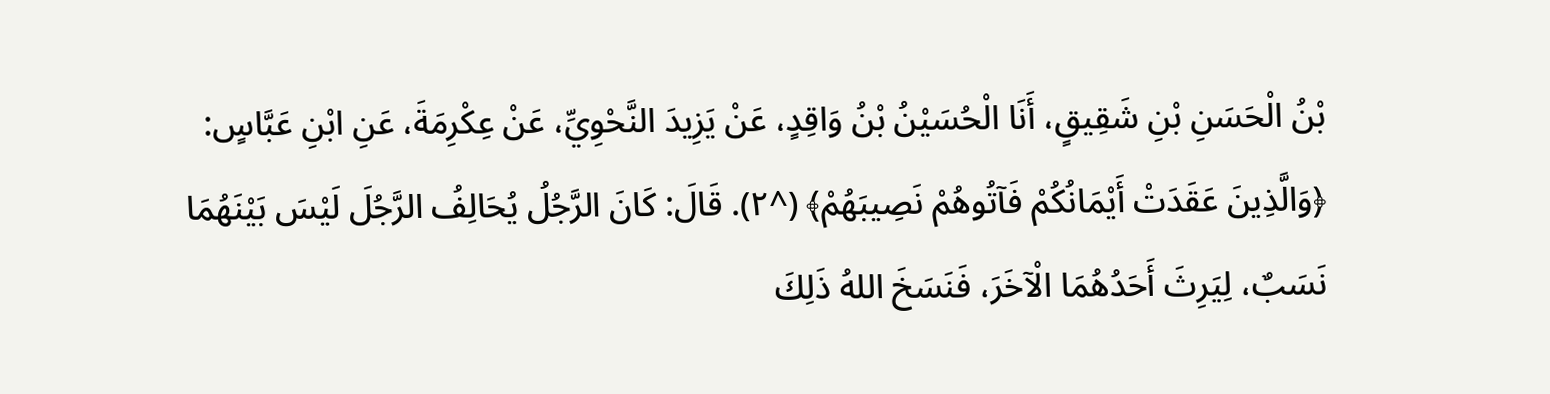بْنُ الْحَسَنِ بْنِ شَقِيقٍ، أَنَا الْحُسَيْنُ بْنُ وَاقِدٍ، عَنْ يَزِيدَ النَّحْوِيِّ، عَنْ عِكْرِمَةَ، عَنِ ابْنِ عَبَّاسٍ: ﴿وَالَّذِينَ عَقَدَتْ أَيْمَانُكُمْ فَآتُوهُمْ نَصِيبَهُمْ﴾ (^٢). قَالَ: كَانَ الرَّجُلُ يُحَالِفُ الرَّجُلَ لَيْسَ بَيْنَهُمَا نَسَبٌ، لِيَرِثَ أَحَدُهُمَا الْآخَرَ، فَنَسَخَ اللهُ ذَلِكَ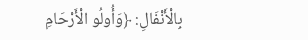بِالْأَنْفَالِ: ﴿وَأُولُو الْأَرْحَامِ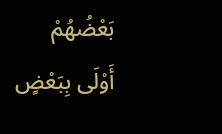بَعْضُهُمْ أَوْلَى بِبَعْضٍ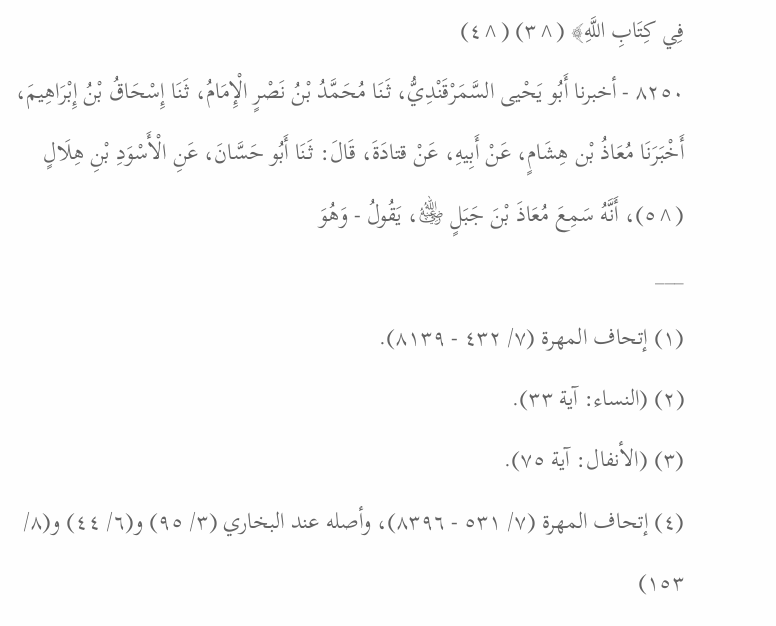فِي كِتَابِ اللَّهِ﴾ (^٣) (^٤)
٨٢٥٠ - أخبرنا أَبُو يَحْيى السَّمَرْقَنْدِيُّ، ثَنَا مُحَمَّدُ بْنُ نَصْرٍ الْإِمَامُ، ثَنَا إِسْحَاقُ بْنُ إِبْرَاهِيمَ، أَخْبَرَنَا مُعَاذُ بْن هِشَامٍ، عَنْ أَبِيهِ، عَنْ قتادَةَ، قَالَ: ثَنَا أَبُو حَسَّانَ، عَنِ الْأَسْوَدِ بْنِ هِلَالٍ (^٥)، أَنَّهُ سَمِعَ مُعَاذَ بْنَ جَبَلٍ ﵁، يَقُولُ - وَهُوَ
___
(١) إتحاف المهرة (٧/ ٤٣٢ - ٨١٣٩).
(٢) (النساء: آية ٣٣).
(٣) (الأنفال: آية ٧٥).
(٤) إتحاف المهرة (٧/ ٥٣١ - ٨٣٩٦)، وأصله عند البخاري (٣/ ٩٥) و(٦/ ٤٤) و(٨/ ١٥٣)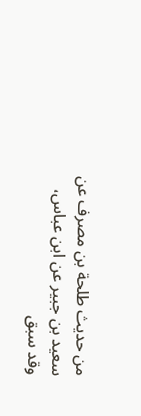من حديث طلحة بن مصرف عن سعيد بن جبير عن ابن عباس، وقد سبق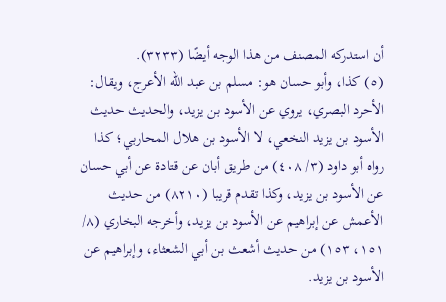أن استدركه المصنف من هذا الوجه أيضًا (٣٢٣٣).
(٥) كذا، وأبو حسان هو: مسلم بن عبد الله الأعرج، ويقال: الأحرد البصري، يروي عن الأسود بن يزيد، والحديث حديث الأسود بن يزيد النخعي، لا الأسود بن هلال المحاربي؛ كذا رواه أبو داود (٣/ ٤٠٨) من طريق أبان عن قتادة عن أبي حسان عن الأسود بن يزيد، وكذا تقدم قريبا (٨٢١٠) من حديث الأعمش عن إبراهيم عن الأسود بن يزيد، وأخرجه البخاري (٨/ ١٥١، ١٥٣) من حديث أشعث بن أبي الشعثاء، وإبراهيم عن الأسود بن يزيد.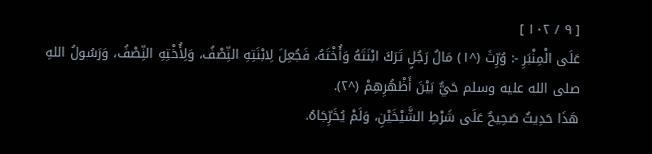[ ٩ / ١٠٢ ]
عَلَى الْمِنْبَرِ -: وُرِّثَ (^١) مَالُ رَجُلٍ تَرَكَ ابْنَتَهُ وَأُخْتَهُ، فَجُعِلَ لِابْنَتِهِ النِّصْفُ، وَلِأُخْتِهِ النِّصْفُ، وَرَسُولُ اللهِ صلى الله عليه وسلم حَيٌّ بَيْنَ أَظْهُرِهِمْ (^٢).
هَذَا حَدِيثٌ صَحِيحٌ عَلَى شَرْطِ الشَّيْخَيْنِ، وَلَمْ يُخَرِّجَاهُ.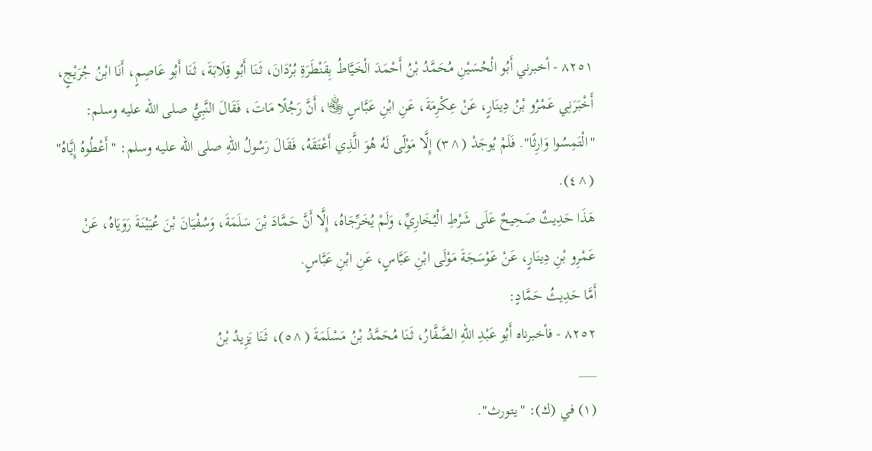٨٢٥١ - أخبرني أَبُو الْحُسَيْنِ مُحَمَّدُ بْنُ أَحْمَدَ الْخَيَّاطُ بِقَنْطَرَةِ بُرْدَانَ، ثَنَا أَبُو قِلَابَةَ، ثَنَا أَبُو عَاصِمٍ، أَنَا ابْنُ جُرَيْجٍ، أَخْبَرَنِي عَمْرُو بْنُ دِينَارٍ، عَنْ عِكْرِمَةَ، عَنِ ابْنِ عَبَّاسٍ ﵄، أَنَّ رَجُلًا مَاتَ، فَقَالَ النَّبِيُّ صلى الله عليه وسلم: "الْتَمِسُوا وَارِثًا". فَلَمْ يُوجَدْ (^٣) إِلَّا مَوْلًى لَهُ هُوَ الَّذِي أَعْتَقَهُ، فَقَالَ رَسُولُ اللهِ صلى الله عليه وسلم: "أَعْطُوهُ إِيَّاهُ" (^٤).
هَذَا حَدِيثٌ صَحِيحٌ عَلَى شَرْطِ الْبُخَارِيِّ، وَلَمْ يُخَرِّجَاهُ، إِلَّا أَنَّ حَمَّادَ بْنَ سَلَمَةَ، وَسُفْيَانَ بْنَ عُيَيْنَةَ رَوَيَاهُ، عَنْ عَمْرِو بْنِ دِينَارٍ، عَنْ عَوْسَجَةَ مَوْلَى ابْنِ عَبَّاسٍ، عَنِ ابْنِ عَبَّاسٍ.
أَمَّا حَدِيثُ حَمَّادٍ:
٨٢٥٢ - فأخبرناه أَبُو عَبْدِ اللهِ الصَّفَّارُ، ثَنَا مُحَمَّدُ بْنُ مَسْلَمَةَ (^٥)، ثَنَا يَزِيدُ بْنُ
___
(١) في (ك): "يتورث".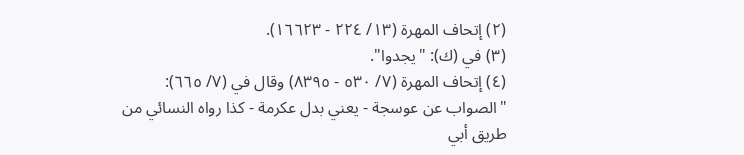(٢) إتحاف المهرة (١٣/ ٢٢٤ - ١٦٦٢٣).
(٣) في (ك): "يجدوا".
(٤) إتحاف المهرة (٧/ ٥٣٠ - ٨٣٩٥) وقال في (٧/ ٦٦٥): "الصواب عن عوسجة - يعني بدل عكرمة - كذا رواه النسائي من طريق أبي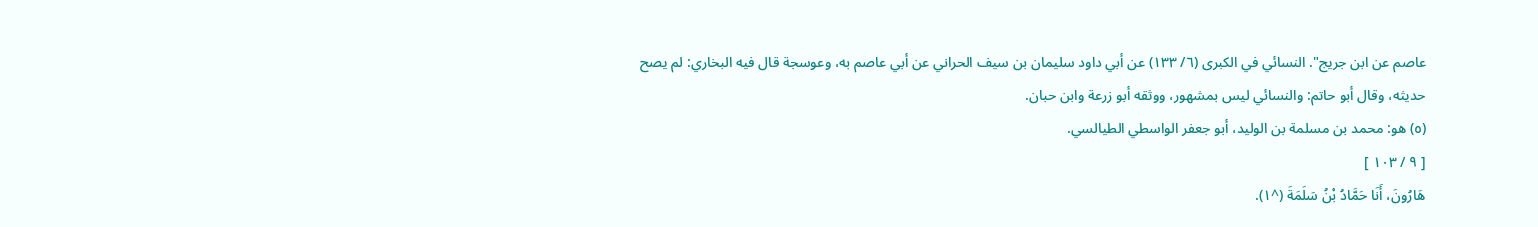عاصم عن ابن جريج". النسائي في الكبرى (٦/ ١٣٣) عن أبي داود سليمان بن سيف الحراني عن أبي عاصم به، وعوسجة قال فيه البخاري: لم يصح حديثه، وقال أبو حاتم: والنسائي ليس بمشهور، ووثقه أبو زرعة وابن حبان.
(٥) هو: محمد بن مسلمة بن الوليد، أبو جعفر الواسطي الطيالسي.
[ ٩ / ١٠٣ ]
هَارُونَ، أَنَا حَمَّادُ بْنُ سَلَمَةَ (^١).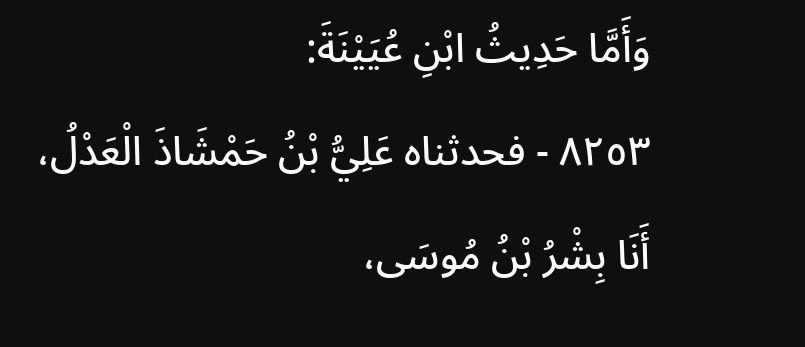وَأَمَّا حَدِيثُ ابْنِ عُيَيْنَةَ:
٨٢٥٣ - فحدثناه عَلِيُّ بْنُ حَمْشَاذَ الْعَدْلُ، أَنَا بِشْرُ بْنُ مُوسَى،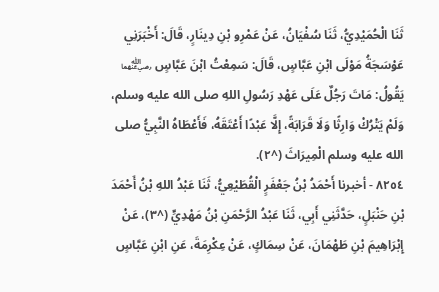ثَنَا الْحُمَيْدِيُّ، ثَنَا سُفْيَانُ، عَنْ عَمْرِو بْنِ دِينَارٍ، قَالَ: أَخْبَرَنِي عَوْسَجَةُ مَوْلَى ابْنِ عَبَّاسٍ، قَالَ: سَمِعْتُ ابْنَ عَبَّاسٍ ﵄ يَقُولُ: مَاتَ رَجُلٌ عَلَى عَهْدِ رَسُولِ اللهِ صلى الله عليه وسلم، وَلَمْ يَتْرُكْ وَارِثًا وَلَا قَرَابَةً، إِلَّا عَبْدًا أَعْتَقَهُ، فَأَعْطَاهُ النَّبِيُّ صلى الله عليه وسلم الْمِيرَاثَ (^٢).
٨٢٥٤ - أخبرنا أَحْمَدُ بْنُ جَعْفَرٍ الْقُطَيْعِيُّ، ثَنَا عَبْدُ اللهِ بْنُ أَحْمَدَ بْنِ حَنْبَلٍ، حَدَّثَنِي أَبِي، ثَنَا عَبْدُ الرَّحْمَنِ بْنُ مَهْدِيٍّ (^٣)، عَنْ إِبْرَاهِيمَ بْنِ طَهْمَانَ، عَنْ سِمَاكٍ، عَنْ عِكْرِمَةَ، عَنِ ابْنِ عَبَّاسٍ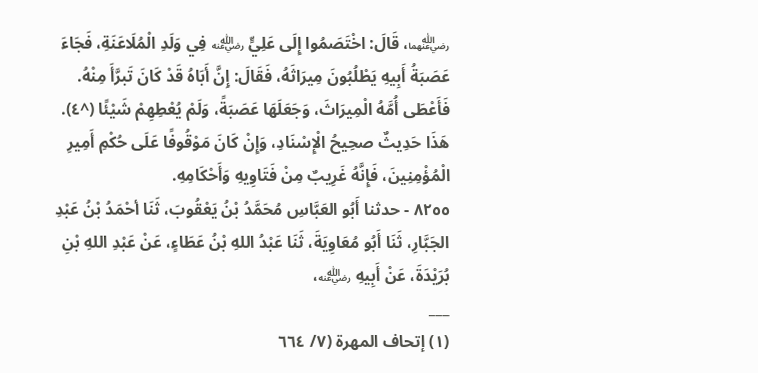﵄، قَالَ: اخْتَصَمُوا إِلَى عَلِيٍّ ﵁ فِي وَلَدِ الْمُلَاعَنَةِ، فَجَاءَ عَصَبَةُ أَبِيهِ يَطْلُبُونَ مِيرَاثَهُ، فَقَالَ: إِنَّ أَبَاهُ قَدْ كَانَ تَبرَّأَ مِنْهُ. فَأَعْطَى أُمَّهُ الْمِيرَاثَ، وَجَعَلَهَا عَصَبَةً، وَلَمْ يُعْطِهِمْ شَيْئًا (^٤).
هَذَا حَدِيثٌ صحِيحُ الْإِسْنَادِ، وَإِنْ كَانَ مَوْقُوفًا عَلَى حُكْمِ أَمِيرِ الْمُؤْمِنِينَ، فَإِنَّهُ غَرِيبٌ مِنْ فَتَاوِيهِ وَأَحْكَامِهِ.
٨٢٥٥ - حدثنا أَبُو العَبَّاسِ مُحَمَّدُ بْنُ يَعْقُوبَ، ثَنَا أحْمَدُ بْنُ عَبْدِ الجَبَّارِ، ثَنَا أَبُو مُعَاوِيَةَ، ثَنَا عَبْدُ اللهِ بْنُ عَطَاءٍ، عَنْ عَبْدِ اللهِ بْنِ بُرَيْدَةَ، عَنْ أَبِيهِ ﵁،
___
(١) إتحاف المهرة (٧/ ٦٦٤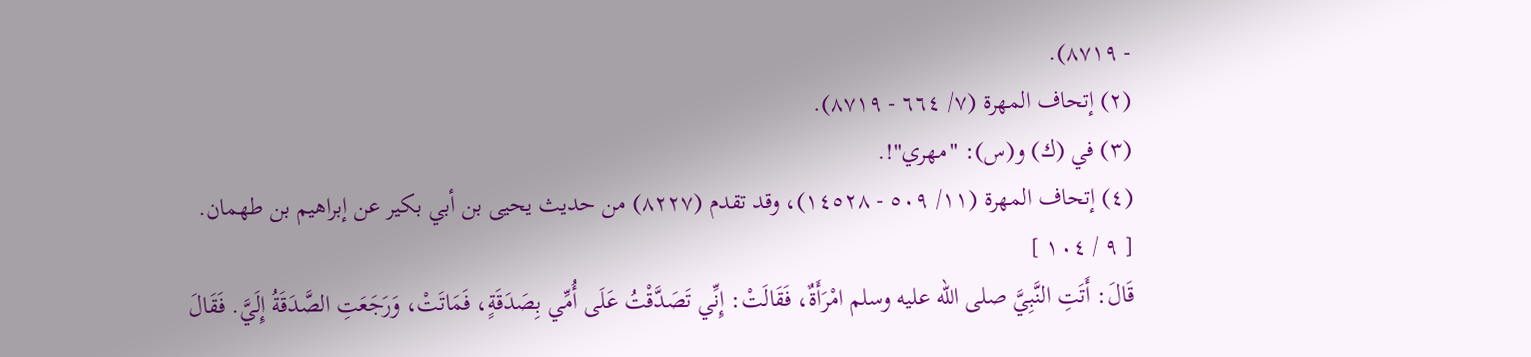- ٨٧١٩).
(٢) إتحاف المهرة (٧/ ٦٦٤ - ٨٧١٩).
(٣) في (ك) و(س): "مهري"!.
(٤) إتحاف المهرة (١١/ ٥٠٩ - ١٤٥٢٨)، وقد تقدم (٨٢٢٧) من حديث يحيى بن أبي بكير عن إبراهيم بن طهمان.
[ ٩ / ١٠٤ ]
قَالَ: أَتَتِ النَّبِيَّ صلى الله عليه وسلم امْرَأَةٌ، فَقَالَتْ: إِنِّي تَصَدَّقْتُ عَلَى أُمِّي بِصَدَقَةٍ، فَمَاتَتْ، وَرَجَعَتِ الصَّدَقَةُ إِلَيَّ. فَقَالَ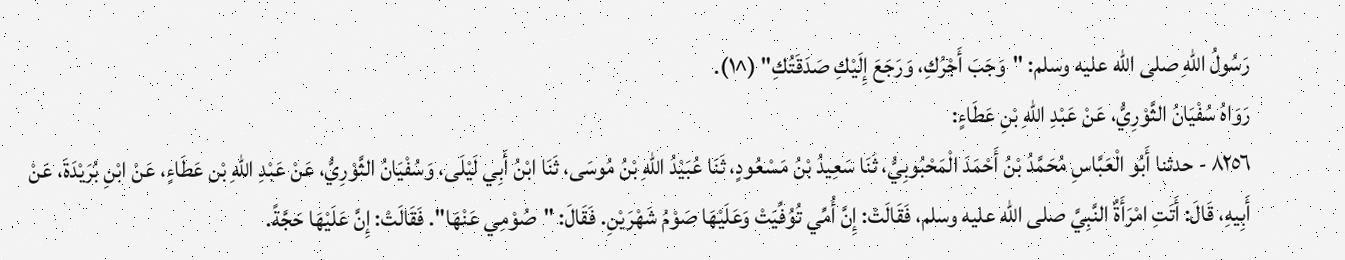رَسُولُ اللهِ صلى الله عليه وسلم: "وَجَبَ أَجْرُكِ، وَرَجَعَ إِلَيْكِ صَدَقَتُكِ" (^١).
رَوَاهُ سُفْيَانُ الثَّوْرِيُّ، عَنْ عَبْدِ اللهِ بْنِ عَطَاءٍ:
٨٢٥٦ - حدثنا أَبُو الْعَبَّاسِ مُحَمَّدُ بْنُ أَحْمَدَ الْمَحْبُوبِيُّ، ثَنَا سَعِيدُ بْنُ مَسْعُودٍ، ثَنَا عُبَيْدُ اللهِ بْنُ مُوسَى، ثَنَا ابْنُ أَبِي لَيْلَى، وَسُفْيَانُ الثَّوْرِيُّ، عَنْ عَبْدِ اللهِ بْن عَطَاءٍ، عَنْ ابْنِ بُرَيْدَةَ، عَنْ أَبِيهِ، قَالَ: أَتَتِ امْرَأَةٌ النَّبِيَّ صلى الله عليه وسلم، فَقَالَتْ: إِنَّ أُمِّي تُوُفِّيَتْ وَعَلَيْهَا صَوْمُ شَهْرَيْنِ. فَقَالَ: "صُوْمِي عَنْهَا". فَقَالَتْ: إِنَّ عَلَيْهَا حَجَّةً.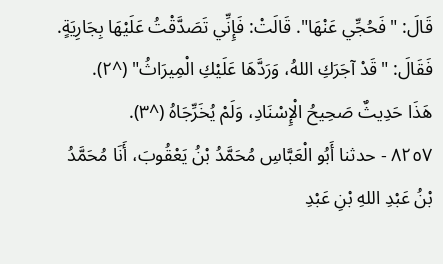قَالَ: "فَحُجِّي عَنْهَا". قَالَتْ: فَإِنِّي تَصَدَّقْتُ عَلَيْهَا بِجَارِيَةٍ. فَقَالَ: "قَدْ آجَرَكِ اللهُ، وَرَدَّهَا عَلَيْكِ الْمِيرَاثُ" (^٢).
هَذَا حَدِيثٌ صَحِيحُ الْإِسْنَادِ، وَلَمْ يُخَرِّجَاهُ (^٣).
٨٢٥٧ - حدثنا أَبُو الْعَبَّاسِ مُحَمَّدُ بْنُ يَعْقُوبَ، أَنَا مُحَمَّدُ بْنُ عَبْدِ اللهِ بْنِ عَبْدِ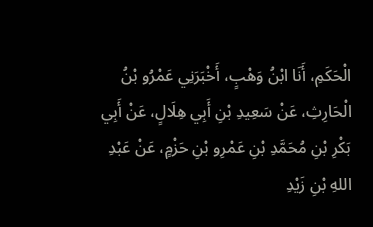الْحَكَمِ، أَنَا ابْنُ وَهْبٍ، أَخْبَرَنِي عَمْرُو بْنُ الْحَارِثِ، عَنْ سَعِيدِ بْنِ أَبِي هِلَالٍ، عَنْ أَبِي بَكْرِ بْنِ مُحَمَّدِ بْنِ عَمْرِو بْنِ حَزْمٍ، عَنْ عَبْدِ اللهِ بْنِ زَيْدِ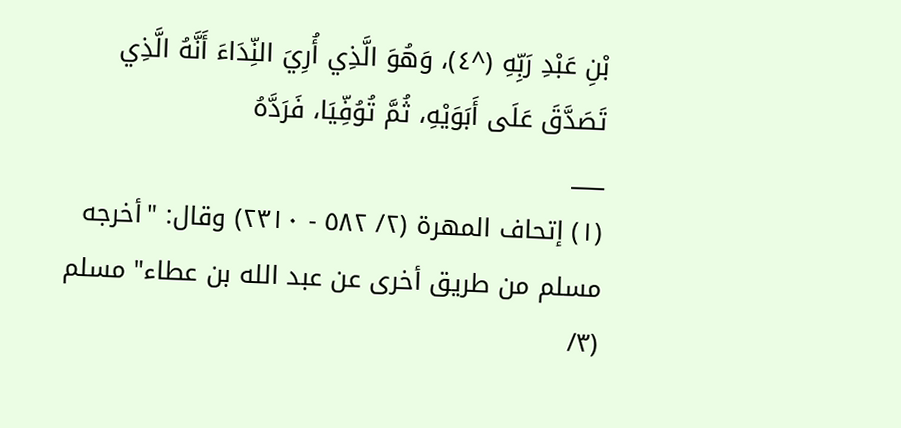بْنِ عَبْدِ رَبِّهِ (^٤)، وَهُوَ الَّذِي أُرِيَ النِّدَاءَ أَنَّهُ الَّذِي تَصَدَّقَ عَلَى أَبَوَيْهِ، ثُمَّ تُوُفِّيَا، فَرَدَّهُ
___
(١) إتحاف المهرة (٢/ ٥٨٢ - ٢٣١٠) وقال: "أخرجه مسلم من طريق أخرى عن عبد الله بن عطاء" مسلم (٣/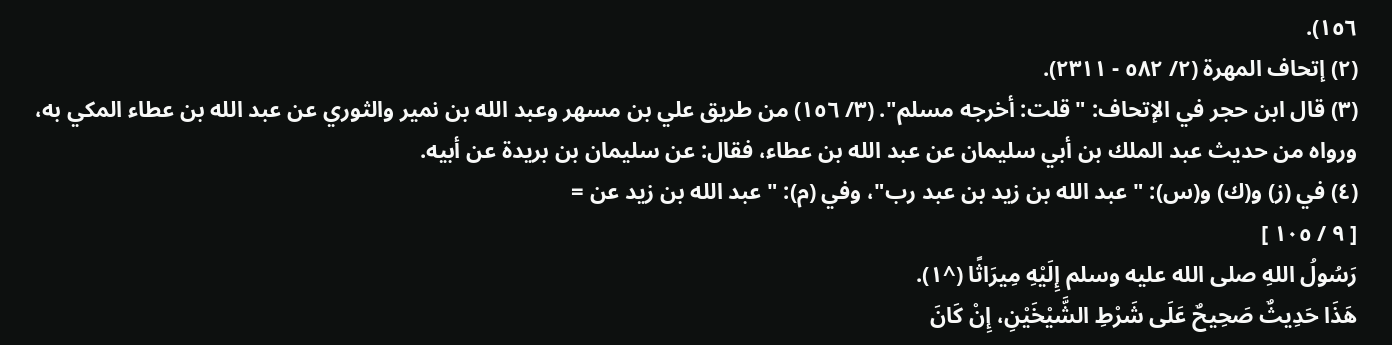١٥٦).
(٢) إتحاف المهرة (٢/ ٥٨٢ - ٢٣١١).
(٣) قال ابن حجر في الإتحاف: "قلت: أخرجه مسلم". (٣/ ١٥٦) من طريق علي بن مسهر وعبد الله بن نمير والثوري عن عبد الله بن عطاء المكي به، ورواه من حديث عبد الملك بن أبي سليمان عن عبد الله بن عطاء، فقال: عن سليمان بن بريدة عن أبيه.
(٤) في (ز) و(ك) و(س): "عبد الله بن زيد بن عبد رب"، وفي (م): "عبد الله بن زيد عن =
[ ٩ / ١٠٥ ]
رَسُولُ اللهِ صلى الله عليه وسلم إِلَيْهِ مِيرَاثًا (^١).
هَذَا حَدِيثٌ صَحِيحٌ عَلَى شَرْطِ الشَّيْخَيْنِ، إِنْ كَانَ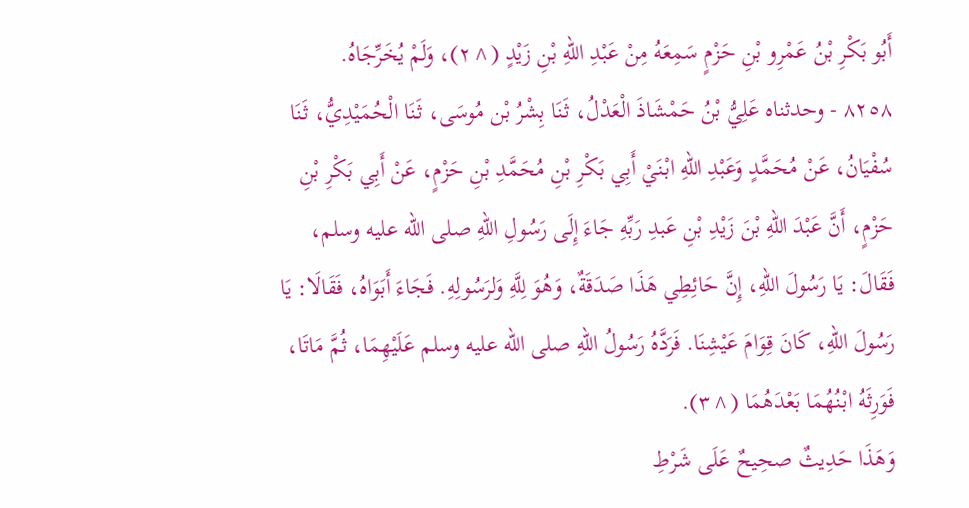أَبُو بَكْرِ بْنُ عَمْرِو بْنِ حَزْمٍ سَمِعَهُ مِنْ عَبْدِ اللهِ بْنِ زَيْدٍ (^٢)، وَلَمْ يُخَرِّجَاهُ.
٨٢٥٨ - وحدثناه عَلِيُّ بْنُ حَمْشَاذَ الْعَدْلُ، ثَنَا بِشْرُ بْن مُوسَى، ثَنَا الْحُمَيْدِيُّ، ثَنَا سُفْيَانُ، عَنْ مُحَمَّدٍ وَعَبْدِ اللهِ ابْنَيْ أَبِي بَكْرِ بْنِ مُحَمَّدِ بْنِ حَزْمٍ، عَنْ أَبِي بَكْرِ بْنِ حَزْمٍ، أَنَّ عَبْدَ اللهِ بْنَ زَيْدِ بْنِ عَبدِ رَبِّهِ جَاءَ إِلَى رَسُولِ اللهِ صلى الله عليه وسلم، فَقَالَ: يَا رَسُولَ اللهِ، إِنَّ حَائِطِي هَذَا صَدَقَةٌ، وَهُوَ لِلَّهِ وَلرَسُولِهِ. فَجَاءَ أَبَوَاهُ، فَقَالَا: يَا رَسُولَ اللهِ، كَانَ قِوَامَ عَيْشِنَا. فَرَدَّهُ رَسُولُ اللهِ صلى الله عليه وسلم عَلَيْهِمَا، ثُمَّ مَاتَا، فَوَرِثَهُ ابْنُهُمَا بَعْدَهُمَا (^٣).
وَهَذَا حَدِيثٌ صحِيحٌ عَلَى شَرْطِ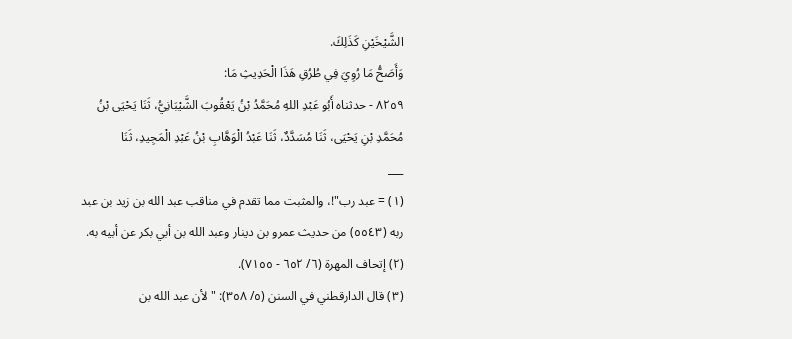الشَّيْخَيْنِ كَذَلِكَ.
وَأَصَحُّ مَا رُوِيَ فِي طُرُقِ هَذَا الْحَدِيثِ مَا:
٨٢٥٩ - حدثناه أَبُو عَبْدِ اللهِ مُحَمَّدُ بْنُ يَعْقُوبَ الشَّيْبَانِيُّ، ثَنَا يَحْيَى بْنُ مُحَمَّدِ بْنِ يَحْيَى، ثَنَا مُسَدَّدٌ، ثَنَا عَبْدُ الْوَهَّابِ بْنُ عَبْدِ الْمَجِيدِ، ثَنَا
___
(١) = عبد رب"!، والمثبت مما تقدم في مناقب عبد الله بن زيد بن عبد ربه (٥٥٤٣) من حديث عمرو بن دينار وعبد الله بن أبي بكر عن أبيه به.
(٢) إتحاف المهرة (٦/ ٦٥٢ - ٧١٥٥).
(٣) قال الدارقطني في السنن (٥/ ٣٥٨): "لأن عبد الله بن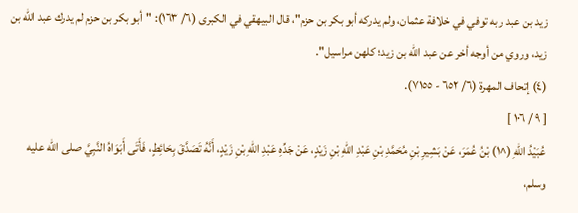زيد بن عبد ربه توفي في خلافة عثمان، ولم يدركه أبو بكر بن حزم"، قال البيهقي في الكبرى (٦/ ١٦٣): "أبو بكر بن حزم لم يدرك عبد الله بن زيد، وروي من أوجه أخر عن عبد الله بن زيد؛ كلهن مراسيل".
(٤) إتحاف المهرة (٦/ ٦٥٢ - ٧١٥٥).
[ ٩ / ١٠٦ ]
عُبَيْدُ اللهِ (^١) بْنُ عُمَرَ، عَنْ بَشِيرِ بْنِ مُحَمَّدِ بْنِ عَبْدِ اللهِ بْنِ زَيْدٍ، عَنْ جَدِّهِ عَبْدِ اللهِ بْنِ زَيْدٍ، أَنَّهُ تَصَدَّقَ بِحَائِطٍ، فَأَتَى أَبَوَاهُ النَّبِيَّ صلى الله عليه وسلم،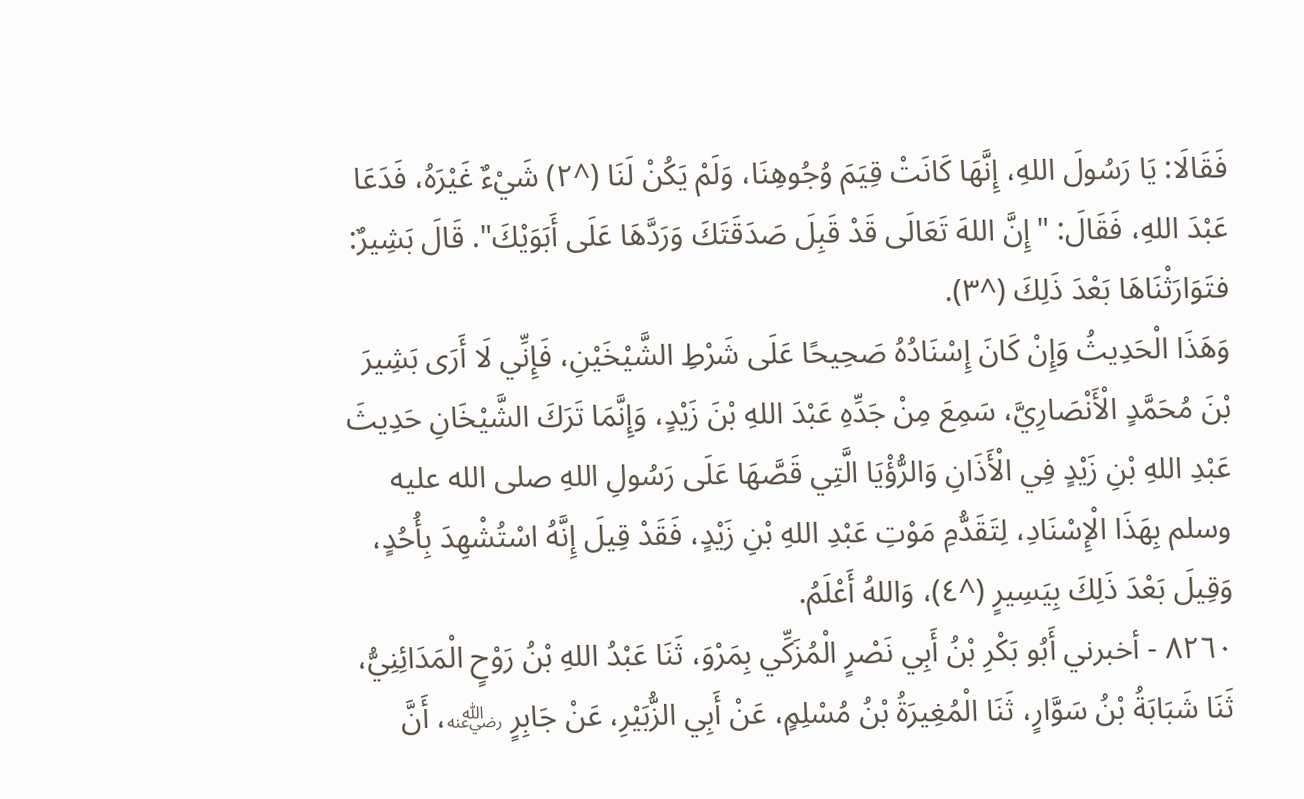فَقَالَا: يَا رَسُولَ اللهِ، إِنَّهَا كَانَتْ قِيَمَ وُجُوهِنَا، وَلَمْ يَكُنْ لَنَا (^٢) شَيْءٌ غَيْرَهُ، فَدَعَا عَبْدَ اللهِ، فَقَالَ: "إِنَّ اللهَ تَعَالَى قَدْ قَبِلَ صَدَقَتَكَ وَرَدَّهَا عَلَى أَبَوَيْكَ". قَالَ بَشِيرٌ: فتَوَارَثْنَاهَا بَعْدَ ذَلِكَ (^٣).
وَهَذَا الْحَدِيثُ وَإِنْ كَانَ إِسْنَادُهُ صَحِيحًا عَلَى شَرْطِ الشَّيْخَيْنِ، فَإِنِّي لَا أَرَى بَشِيرَ بْنَ مُحَمَّدٍ الْأَنْصَارِيَّ، سَمِعَ مِنْ جَدِّهِ عَبْدَ اللهِ بْنَ زَيْدٍ، وَإِنَّمَا تَرَكَ الشَّيْخَانِ حَدِيثَ عَبْدِ اللهِ بْنِ زَيْدٍ فِي الْأَذَانِ وَالرُّؤْيَا الَّتِي قَصَّهَا عَلَى رَسُولِ اللهِ صلى الله عليه وسلم بِهَذَا الْإِسْنَادِ، لِتَقَدُّمِ مَوْتِ عَبْدِ اللهِ بْنِ زَيْدٍ، فَقَدْ قِيلَ إِنَّهُ اسْتُشْهِدَ بِأُحُدٍ، وَقِيلَ بَعْدَ ذَلِكَ بِيَسِيرٍ (^٤)، وَاللهُ أَعْلَمُ.
٨٢٦٠ - أخبرني أَبُو بَكْرِ بْنُ أَبِي نَصْرٍ الْمُزَكِّي بِمَرْوَ، ثَنَا عَبْدُ اللهِ بْنُ رَوْحٍ الْمَدَائِنِيُّ، ثَنَا شَبَابَةُ بْنُ سَوَّارٍ، ثَنَا الْمُغِيرَةُ بْنُ مُسْلِمٍ، عَنْ أَبِي الزُّبَيْرِ، عَنْ جَابِرٍ ﵁، أَنَّ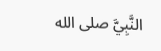النَّبِيَّ صلى الله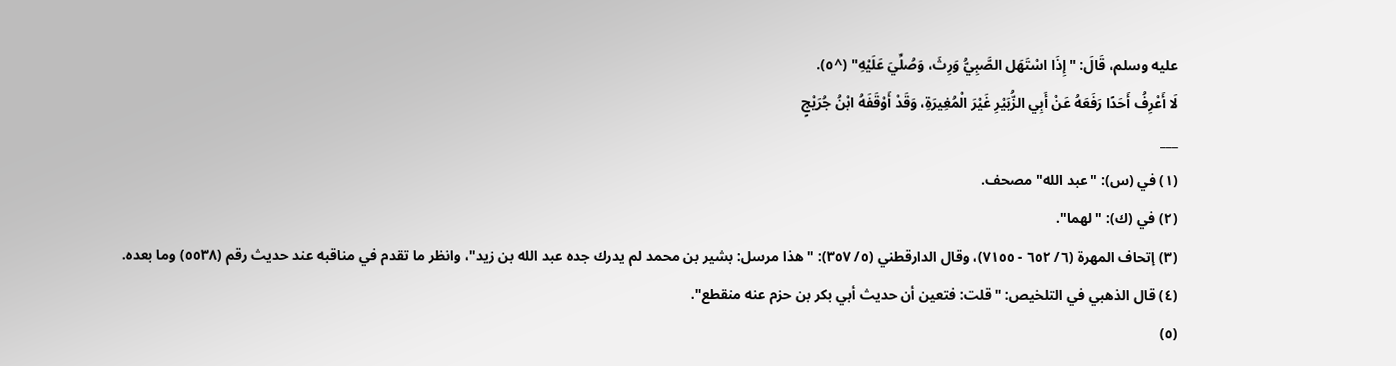عليه وسلم، قَالَ: "إِذَا اسْتَهَل الصَّبِيُّ وَرِثَ، وَصُلِّيَ عَلَيْهِ" (^٥).
لَا أَعْرِفُ أَحَدًا رَفَعَهُ عَنْ أَبِي الزُّبَيْرِ غَيْرَ الْمُغِيرَةِ، وَقَدْ أَوْقَفَهُ ابْنُ جُرَيْجٍ
___
(١) في (س): "عبد الله" مصحف.
(٢) في (ك): "لهما".
(٣) إتحاف المهرة (٦/ ٦٥٢ - ٧١٥٥)، وقال الدارقطني (٥/ ٣٥٧): "هذا مرسل: بشير بن محمد لم يدرك جده عبد الله بن زيد"، وانظر ما تقدم في مناقبه عند حديث رقم (٥٥٣٨) وما بعده.
(٤) قال الذهبي في التلخيص: "قلت: فتعين أن حديث أبي بكر بن حزم عنه منقطع".
(٥)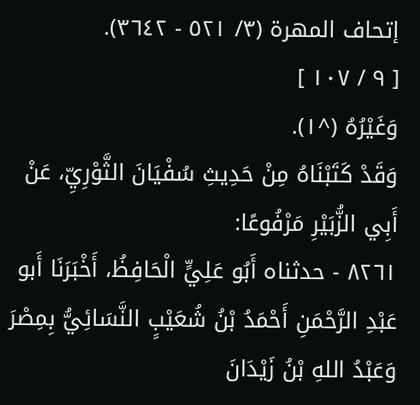إتحاف المهرة (٣/ ٥٢١ - ٣٦٤٢).
[ ٩ / ١٠٧ ]
وَغَيْرُهُ (^١).
وَقَدْ كَتَبْنَاهُ مِنْ حَدِيثِ سُفْيَانَ الثَّوْرِيِّ، عَنْ أَبِي الزُّبَيْرِ مَرْفُوعًا:
٨٢٦١ - حدثناه أَبُو عَلِيٍّ الْحَافِظُ، أَخْبَرَنَا أَبو عَبْدِ الرَّحْمَنِ أَحْمَدُ بْنُ شُعَيْبٍ النَّسَائِيُّ بِمِصْرَ وَعَبْدُ اللهِ بْنُ زَيْدَانَ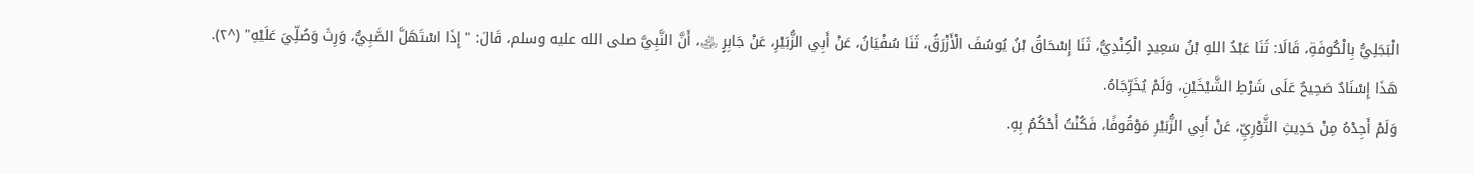الْبَجَلِيُّ بِالْكُوفَةِ، قَالَا: ثَنَا عَبْدُ اللهِ بْنُ سَعِيدٍ الْكِنْدِيُّ، ثَنَا إِسْحَاقُ بْنُ يُوسُفَ الْأَزْرَقُ، ثَنَا سُفْيَانُ، عَنْ أَبِي الزُّبَيْرِ، عَنْ جَابِرٍ ﵁، أَنَّ النَّبِيَّ صلى الله عليه وسلم، قَالَ: "إِذَا اسْتَهَلَّ الصَّبِيُّ، وَرِثَ وَصُلِّيَ عَلَيْهِ" (^٢).
هَذَا إِسْنَادٌ صَحِيحٌ عَلَى شَرْطِ الشَّيْخَيْنِ، وَلَمْ يُخَرِّجَاهُ.
وَلَمْ أَجِدْهُ مِنْ حَدِيثِ الثَّوْرِيِّ، عَنْ أَبِي الزُّبَيْرِ مَوْقُوفًا، فَكُنْتُ أَحْكُمُ بِهِ.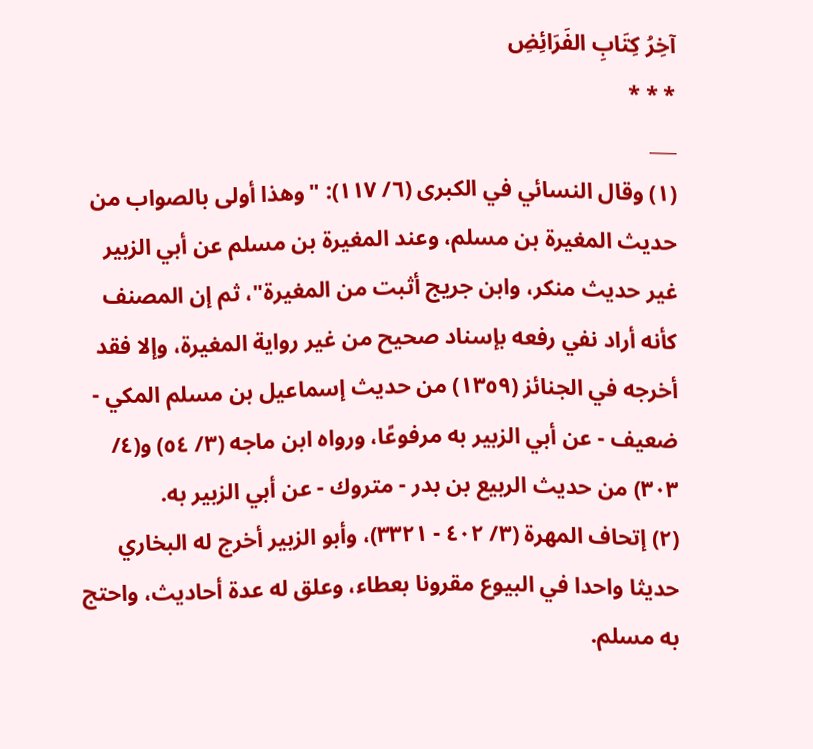آخِرُ كِتَابِ الفَرَائِضِ
* * *
___
(١) وقال النسائي في الكبرى (٦/ ١١٧): "وهذا أولى بالصواب من حديث المغيرة بن مسلم، وعند المغيرة بن مسلم عن أبي الزبير غير حديث منكر، وابن جريج أثبت من المغيرة"، ثم إن المصنف كأنه أراد نفي رفعه بإسناد صحيح من غير رواية المغيرة، وإلا فقد أخرجه في الجنائز (١٣٥٩) من حديث إسماعيل بن مسلم المكي - ضعيف - عن أبي الزبير به مرفوعًا، ورواه ابن ماجه (٣/ ٥٤) و(٤/ ٣٠٣) من حديث الربيع بن بدر - متروك - عن أبي الزبير به.
(٢) إتحاف المهرة (٣/ ٤٠٢ - ٣٣٢١)، وأبو الزبير أخرج له البخاري حديثا واحدا في البيوع مقرونا بعطاء، وعلق له عدة أحاديث، واحتج به مسلم.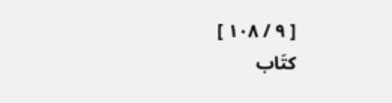[ ٩ / ١٠٨ ]
كتَاب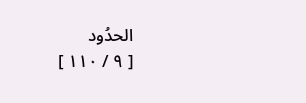الحدُود
[ ٩ / ١١٠ ]